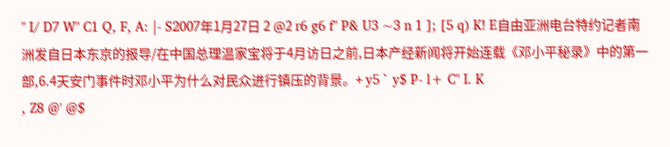" I/ D7 W" C1 Q, F, A: |- S2007年1月27日 2 @2 r6 g6 f" P& U3 ~3 n 1 ]; [5 q) K! E自由亚洲电台特约记者南洲发自日本东京的报导/在中国总理温家宝将于4月访日之前,日本产经新闻将开始连载《邓小平秘录》中的第一部,6.4天安门事件时邓小平为什么对民众进行镇压的背景。+ y5 ` y$ P- l+ C" I. K
, Z8 @' @$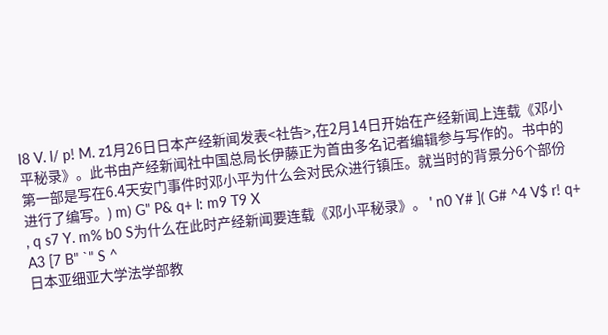I8 V. l/ p! M. z1月26日日本产经新闻发表<社告>,在2月14日开始在产经新闻上连载《邓小平秘录》。此书由产经新闻社中国总局长伊藤正为首由多名记者编辑参与写作的。书中的第一部是写在6.4天安门事件时邓小平为什么会对民众进行镇压。就当时的背景分6个部份进行了编写。) m) G" P& q+ l: m9 T9 X
, q s7 Y. m% b0 S为什么在此时产经新闻要连载《邓小平秘录》。 ' n0 Y# ]( G# ^4 V$ r! q+ A3 [7 B" `" S ^
日本亚细亚大学法学部教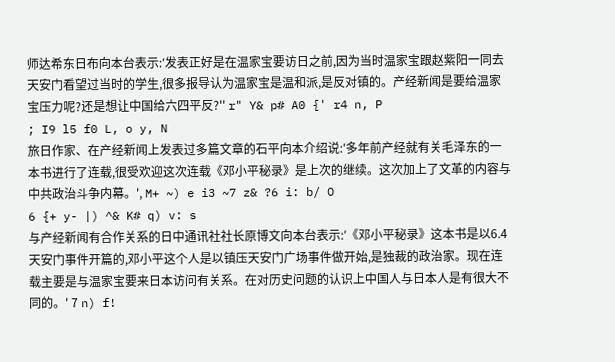师达希东日布向本台表示:′发表正好是在温家宝要访日之前,因为当时温家宝跟赵紫阳一同去天安门看望过当时的学生,很多报导认为温家宝是温和派,是反对镇的。产经新闻是要给温家宝压力呢?还是想让中国给六四平反?'' r" Y& p# A0 {' r4 n, P
; I9 l5 f0 L, o y, N
旅日作家、在产经新闻上发表过多篇文章的石平向本介绍说:′多年前产经就有关毛泽东的一本书进行了连载,很受欢迎这次连载《邓小平秘录》是上次的继续。这次加上了文革的内容与中共政治斗争内幕。', M+ ~) e i3 ~7 z& ?6 i: b/ O
6 {+ y- |) ^& K# q) v: s
与产经新闻有合作关系的日中通讯社社长原博文向本台表示:′《邓小平秘录》这本书是以6.4天安门事件开篇的,邓小平这个人是以镇压天安门广场事件做开始,是独裁的政治家。现在连载主要是与温家宝要来日本访问有关系。在对历史问题的认识上中国人与日本人是有很大不同的。' 7 n) f!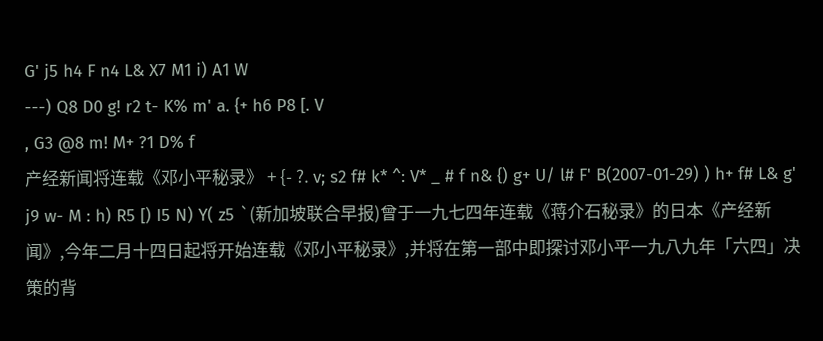G' j5 h4 F n4 L& X7 M1 i) A1 W
---) Q8 D0 g! r2 t- K% m' a. {+ h6 P8 [. V
, G3 @8 m! M+ ?1 D% f
产经新闻将连载《邓小平秘录》 + {- ?. v; s2 f# k* ^: V* _ # f n& {) g+ U/ l# F' B(2007-01-29) ) h+ f# L& g' j9 w- M : h) R5 [) I5 N) Y( z5 `(新加坡联合早报)曾于一九七四年连载《蒋介石秘录》的日本《产经新闻》,今年二月十四日起将开始连载《邓小平秘录》,并将在第一部中即探讨邓小平一九八九年「六四」决策的背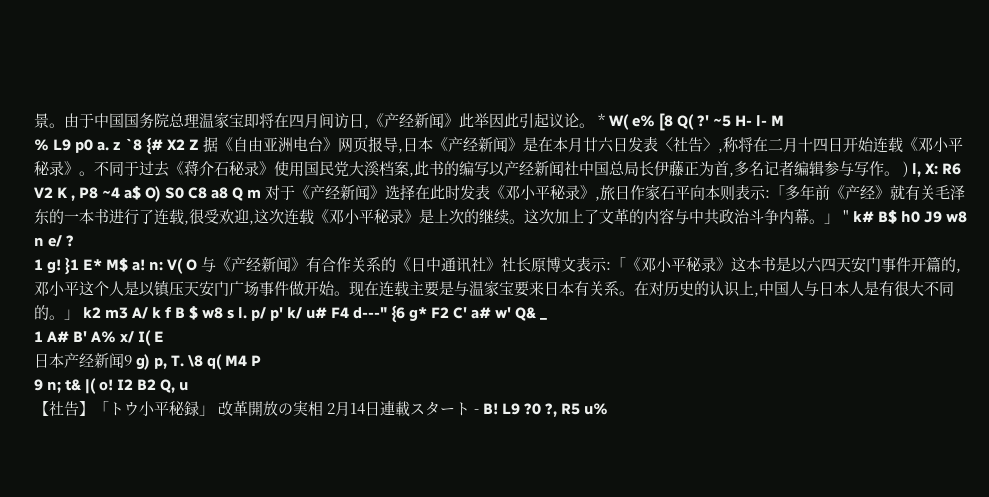景。由于中国国务院总理温家宝即将在四月间访日,《产经新闻》此举因此引起议论。 * W( e% [8 Q( ?' ~5 H- l- M
% L9 p0 a. z `8 {# X2 Z 据《自由亚洲电台》网页报导,日本《产经新闻》是在本月廿六日发表〈社告〉,称将在二月十四日开始连载《邓小平秘录》。不同于过去《蒋介石秘录》使用国民党大溪档案,此书的编写以产经新闻社中国总局长伊藤正为首,多名记者编辑参与写作。 ) l, X: R6 V2 K , P8 ~4 a$ O) S0 C8 a8 Q m 对于《产经新闻》选择在此时发表《邓小平秘录》,旅日作家石平向本则表示:「多年前《产经》就有关毛泽东的一本书进行了连载,很受欢迎,这次连载《邓小平秘录》是上次的继续。这次加上了文革的内容与中共政治斗争内幕。」 " k# B$ h0 J9 w8 n e/ ?
1 g! }1 E* M$ a! n: V( O 与《产经新闻》有合作关系的《日中通讯社》社长原博文表示:「《邓小平秘录》这本书是以六四天安门事件开篇的,邓小平这个人是以镇压天安门广场事件做开始。现在连载主要是与温家宝要来日本有关系。在对历史的认识上,中国人与日本人是有很大不同的。」 k2 m3 A/ k f B $ w8 s l. p/ p' k/ u# F4 d---" {6 g* F2 C' a# w' Q& _
1 A# B' A% x/ I( E
日本产经新闻9 g) p, T. \8 q( M4 P
9 n; t& |( o! I2 B2 Q, u
【社告】「トウ小平秘録」 改革開放の実相 2月14日連載スタート - B! L9 ?0 ?, R5 u%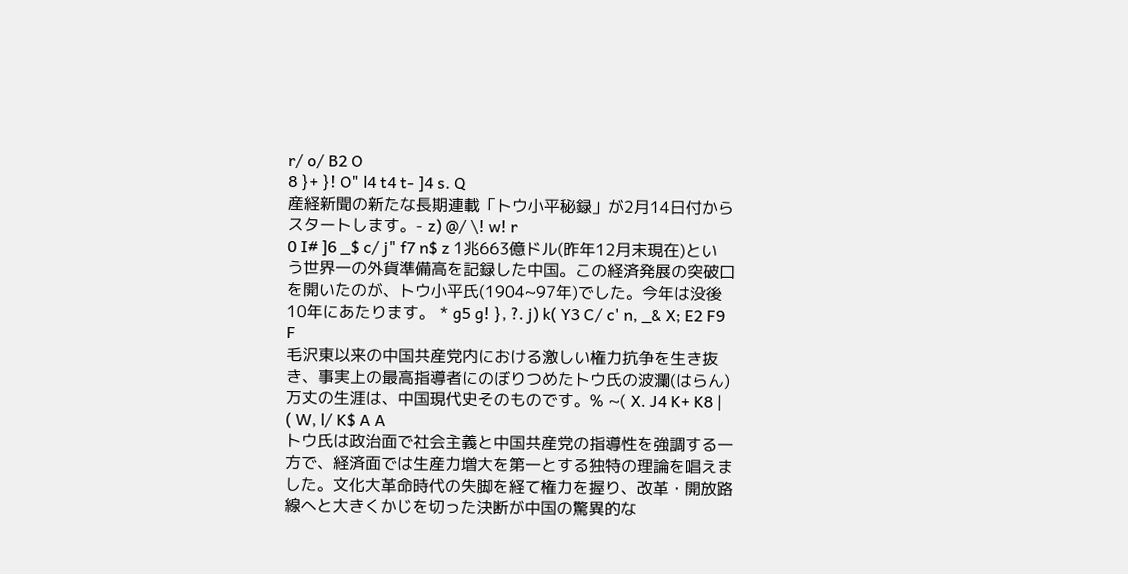r/ o/ B2 O
8 }+ }! O" l4 t4 t- ]4 s. Q
産経新聞の新たな長期連載「トウ小平秘録」が2月14日付からスタートします。- z) @/ \! w! r
0 I# ]6 _$ c/ j" f7 n$ z 1兆663億ドル(昨年12月末現在)という世界一の外貨準備高を記録した中国。この経済発展の突破口を開いたのが、トウ小平氏(1904~97年)でした。今年は没後10年にあたります。 * g5 g! }, ?. j) k( Y3 C/ c' n, _& X; E2 F9 F
毛沢東以来の中国共産党内における激しい権力抗争を生き抜き、事実上の最高指導者にのぼりつめたトウ氏の波瀾(はらん)万丈の生涯は、中国現代史そのものです。% ~( X. J4 K+ K8 |
( W, l/ K$ A A
トウ氏は政治面で社会主義と中国共産党の指導性を強調する一方で、経済面では生産力増大を第一とする独特の理論を唱えました。文化大革命時代の失脚を経て権力を握り、改革・開放路線へと大きくかじを切った決断が中国の驚異的な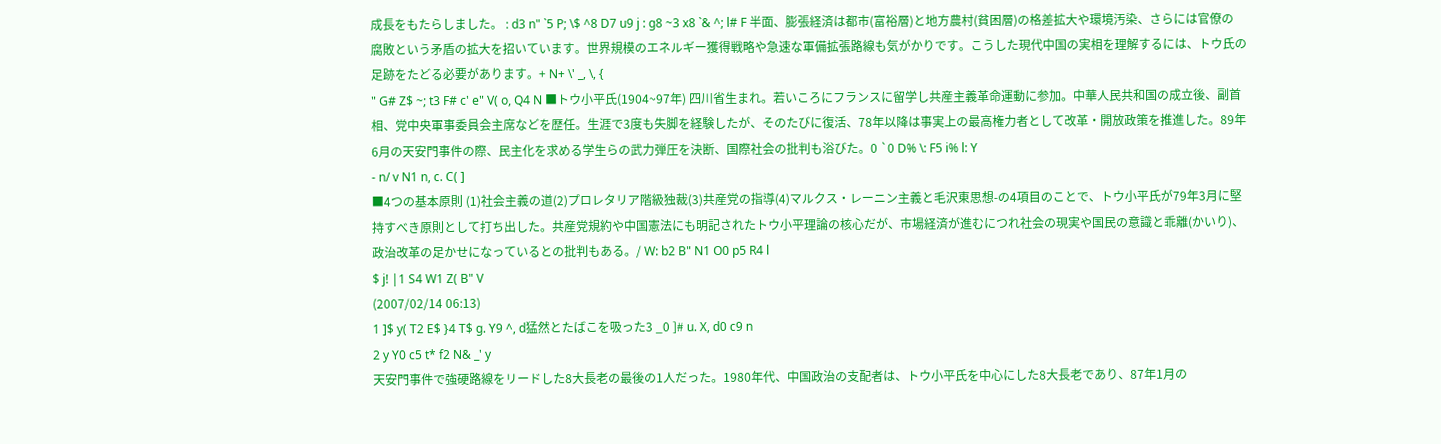成長をもたらしました。 : d3 n" `5 P; \$ ^8 D7 u9 j : g8 ~3 x8 `& ^; l# F 半面、膨張経済は都市(富裕層)と地方農村(貧困層)の格差拡大や環境汚染、さらには官僚の腐敗という矛盾の拡大を招いています。世界規模のエネルギー獲得戦略や急速な軍備拡張路線も気がかりです。こうした現代中国の実相を理解するには、トウ氏の足跡をたどる必要があります。+ N+ \' _, \, {
" G# Z$ ~; t3 F# c' e" V( o, Q4 N ■トウ小平氏(1904~97年) 四川省生まれ。若いころにフランスに留学し共産主義革命運動に参加。中華人民共和国の成立後、副首相、党中央軍事委員会主席などを歴任。生涯で3度も失脚を経験したが、そのたびに復活、78年以降は事実上の最高権力者として改革・開放政策を推進した。89年6月の天安門事件の際、民主化を求める学生らの武力弾圧を決断、国際社会の批判も浴びた。0 `0 D% \: F5 i% l: Y
- n/ v N1 n, c. C( ]
■4つの基本原則 (1)社会主義の道(2)プロレタリア階級独裁(3)共産党の指導(4)マルクス・レーニン主義と毛沢東思想-の4項目のことで、トウ小平氏が79年3月に堅持すべき原則として打ち出した。共産党規約や中国憲法にも明記されたトウ小平理論の核心だが、市場経済が進むにつれ社会の現実や国民の意識と乖離(かいり)、政治改革の足かせになっているとの批判もある。/ W: b2 B" N1 O0 p5 R4 l
$ j! |1 S4 W1 Z( B" V
(2007/02/14 06:13)
1 ]$ y( T2 E$ }4 T$ g. Y9 ^, d猛然とたばこを吸った3 _0 ]# u. X, d0 c9 n
2 y Y0 c5 t* f2 N& _' y
天安門事件で強硬路線をリードした8大長老の最後の1人だった。1980年代、中国政治の支配者は、トウ小平氏を中心にした8大長老であり、87年1月の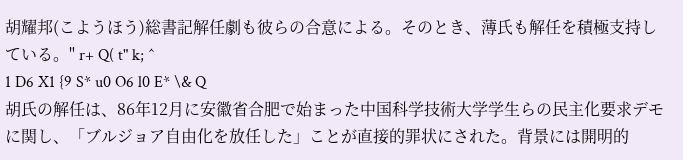胡耀邦(こようほう)総書記解任劇も彼らの合意による。そのとき、薄氏も解任を積極支持している。" r+ Q( t" k; ^
1 D6 X1 {9 S* u0 O6 l0 E* \& Q
胡氏の解任は、86年12月に安徽省合肥で始まった中国科学技術大学学生らの民主化要求デモに関し、「ブルジョア自由化を放任した」ことが直接的罪状にされた。背景には開明的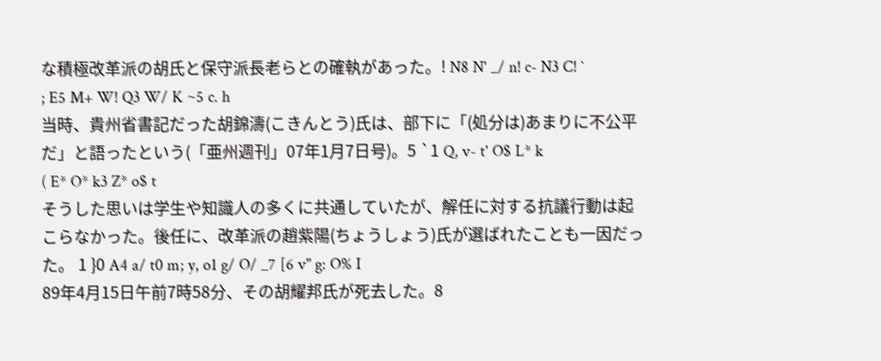な積極改革派の胡氏と保守派長老らとの確執があった。! N8 N' _/ n! c- N3 C! `
; E5 M+ W! Q3 W/ K ~5 c. h
当時、貴州省書記だった胡錦濤(こきんとう)氏は、部下に「(処分は)あまりに不公平だ」と語ったという(「亜州週刊」07年1月7日号)。5 `1 Q, v- t' O$ L* k
( E* O* k3 Z* o$ t
そうした思いは学生や知識人の多くに共通していたが、解任に対する抗議行動は起こらなかった。後任に、改革派の趙紫陽(ちょうしょう)氏が選ばれたことも一因だった。 1 }0 A4 a/ t0 m; y, o1 g/ O/ _7 [6 v" g: O% I
89年4月15日午前7時58分、その胡耀邦氏が死去した。8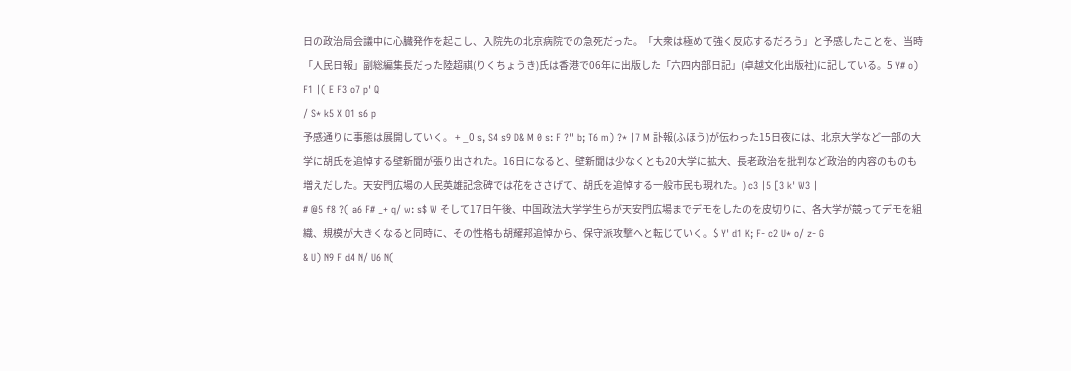日の政治局会議中に心臓発作を起こし、入院先の北京病院での急死だった。「大衆は極めて強く反応するだろう」と予感したことを、当時「人民日報」副総編集長だった陸超祺(りくちょうき)氏は香港で06年に出版した「六四内部日記」(卓越文化出版社)に記している。5 Y# o) F1 |( E F3 o7 p' Q
/ S* k5 X O1 s6 p
予感通りに事態は展開していく。 + _0 s, S4 s9 D& M 0 s: F ?" b; T6 m) ?* |7 M 訃報(ふほう)が伝わった15日夜には、北京大学など一部の大学に胡氏を追悼する壁新聞が張り出された。16日になると、壁新聞は少なくとも20大学に拡大、長老政治を批判など政治的内容のものも増えだした。天安門広場の人民英雄記念碑では花をささげて、胡氏を追悼する一般市民も現れた。) c3 |5 [3 k' W3 |
# @5 f8 ?( a6 F# _+ q/ w: s$ W そして17日午後、中国政法大学学生らが天安門広場までデモをしたのを皮切りに、各大学が競ってデモを組織、規模が大きくなると同時に、その性格も胡耀邦追悼から、保守派攻撃へと転じていく。$ Y' d1 K; F- c2 U* o/ z- G
& U) N9 F d4 N/ U6 N(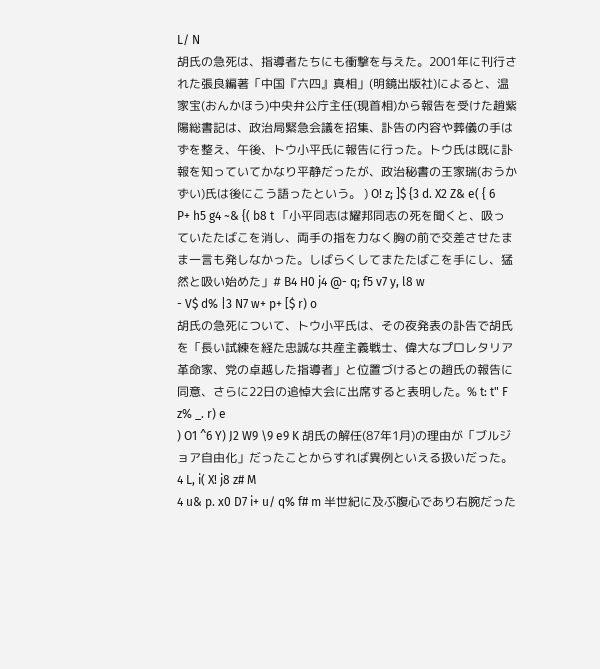L/ N
胡氏の急死は、指導者たちにも衝撃を与えた。2001年に刊行された張良編著「中国『六四』真相」(明鏡出版社)によると、温家宝(おんかほう)中央弁公庁主任(現首相)から報告を受けた趙紫陽総書記は、政治局緊急会議を招集、訃告の内容や葬儀の手はずを整え、午後、トウ小平氏に報告に行った。トウ氏は既に訃報を知っていてかなり平静だったが、政治秘書の王家瑞(おうかずい)氏は後にこう語ったという。 ) O! z; ]$ {3 d. X2 Z& e( { 6 P+ h5 g4 ~& {( b8 t 「小平同志は耀邦同志の死を聞くと、吸っていたたばこを消し、両手の指を力なく胸の前で交差させたまま一言も発しなかった。しばらくしてまたたばこを手にし、猛然と吸い始めた」# B4 H0 j4 @- q; f5 v7 y, l8 w
- V$ d% |3 N7 w+ p+ [$ r) o
胡氏の急死について、トウ小平氏は、その夜発表の訃告で胡氏を「長い試練を経た忠誠な共産主義戦士、偉大なプロレタリア革命家、党の卓越した指導者」と位置づけるとの趙氏の報告に同意、さらに22日の追悼大会に出席すると表明した。% t: t" F z% _. r) e
) O1 ^6 Y) J2 W9 \9 e9 K 胡氏の解任(87年1月)の理由が「ブルジョア自由化」だったことからすれば異例といえる扱いだった。4 L, i( X! j8 z# M
4 u& p. x0 D7 i+ u/ q% f# m 半世紀に及ぶ腹心であり右腕だった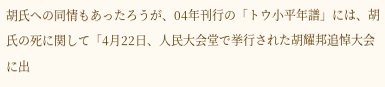胡氏への同情もあったろうが、04年刊行の「トウ小平年譜」には、胡氏の死に関して「4月22日、人民大会堂で挙行された胡耀邦追悼大会に出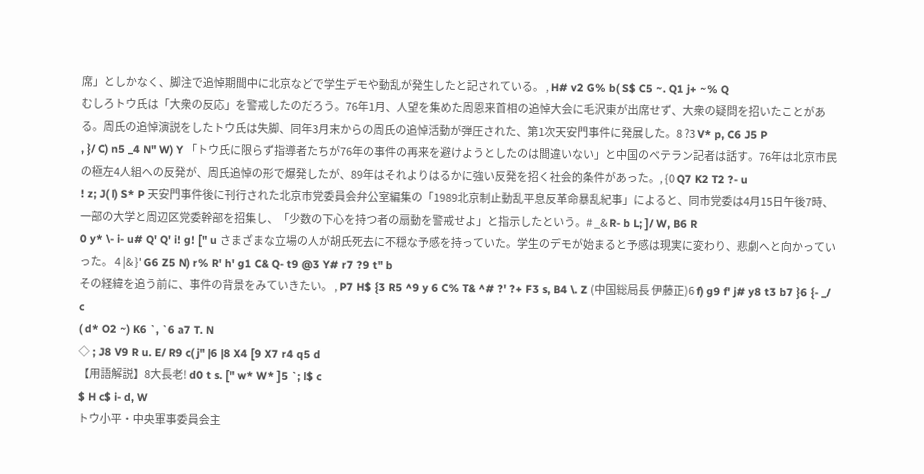席」としかなく、脚注で追悼期間中に北京などで学生デモや動乱が発生したと記されている。 , H# v2 G% b( S$ C5 ~. Q1 j+ ~% Q
むしろトウ氏は「大衆の反応」を警戒したのだろう。76年1月、人望を集めた周恩来首相の追悼大会に毛沢東が出席せず、大衆の疑問を招いたことがある。周氏の追悼演説をしたトウ氏は失脚、同年3月末からの周氏の追悼活動が弾圧された、第1次天安門事件に発展した。8 ?3 V* p, C6 J5 P
, }/ C) n5 _4 N" W) Y 「トウ氏に限らず指導者たちが76年の事件の再来を避けようとしたのは間違いない」と中国のベテラン記者は話す。76年は北京市民の極左4人組への反発が、周氏追悼の形で爆発したが、89年はそれよりはるかに強い反発を招く社会的条件があった。, {0 Q7 K2 T2 ?- u
! z; J( l) S* P 天安門事件後に刊行された北京市党委員会弁公室編集の「1989北京制止動乱平息反革命暴乱紀事」によると、同市党委は4月15日午後7時、一部の大学と周辺区党委幹部を招集し、「少数の下心を持つ者の扇動を警戒せよ」と指示したという。# _& R- b L; ]/ W, B6 R
0 y* \- i- u# Q' Q' i! g! [" u さまざまな立場の人が胡氏死去に不穏な予感を持っていた。学生のデモが始まると予感は現実に変わり、悲劇へと向かっていった。 4 |& }' G6 Z5 N) r% R' h' g1 C& Q- t9 @3 Y# r7 ?9 t" b
その経緯を追う前に、事件の背景をみていきたい。 , P7 H$ {3 R5 ^9 y 6 C% T& ^# ?' ?+ F3 s, B4 \. Z (中国総局長 伊藤正)6 f) g9 f' j# y8 t3 b7 }6 {- _/ c
( d* O2 ~) K6 `, `6 a7 T. N
◇ ; J8 V9 R u. E/ R9 c( j" |6 |8 X4 [9 X7 r4 q5 d
【用語解説】8大長老! d0 t s. [" w* W* ]5 `; l$ c
$ H c$ i- d, W
トウ小平・中央軍事委員会主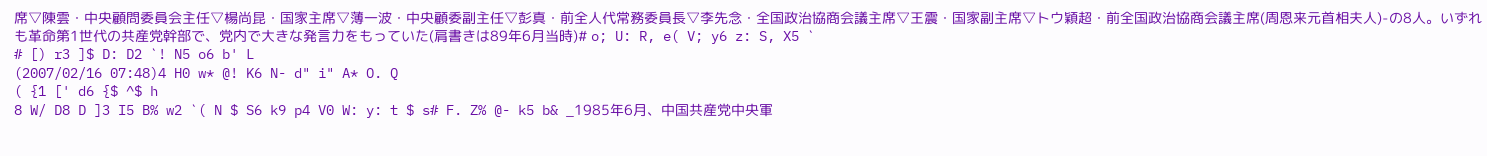席▽陳雲・中央顧問委員会主任▽楊尚昆・国家主席▽薄一波・中央顧委副主任▽彭真・前全人代常務委員長▽李先念・全国政治協商会議主席▽王震・国家副主席▽トウ穎超・前全国政治協商会議主席(周恩来元首相夫人)-の8人。いずれも革命第1世代の共産党幹部で、党内で大きな発言力をもっていた(肩書きは89年6月当時)# o; U: R, e( V; y6 z: S, X5 `
# [) r3 ]$ D: D2 `! N5 o6 b' L
(2007/02/16 07:48)4 H0 w* @! K6 N- d" i" A* O. Q
( {1 [' d6 {$ ^$ h
8 W/ D8 D ]3 I5 B% w2 `( N $ S6 k9 p4 V0 W: y: t $ s# F. Z% @- k5 b& _1985年6月、中国共産党中央軍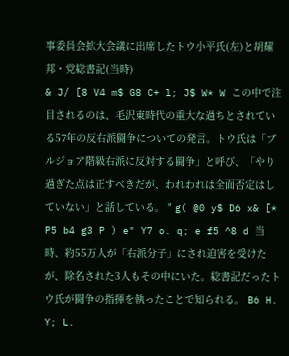事委員会拡大会議に出席したトウ小平氏(左)と胡耀邦・党総書記(当時)
& J/ [8 V4 m$ G8 C+ l; J$ W* W この中で注目されるのは、毛沢東時代の重大な過ちとされている57年の反右派闘争についての発言。トウ氏は「ブルジョア階級右派に反対する闘争」と呼び、「やり過ぎた点は正すべきだが、われわれは全面否定はしていない」と話している。 " g( @0 y$ D6 x& [* P5 b4 g3 P ) e" Y7 o. q; e f5 ^8 d 当時、約55万人が「右派分子」にされ迫害を受けたが、除名された3人もその中にいた。総書記だったトウ氏が闘争の指揮を執ったことで知られる。 B6 H. Y; L.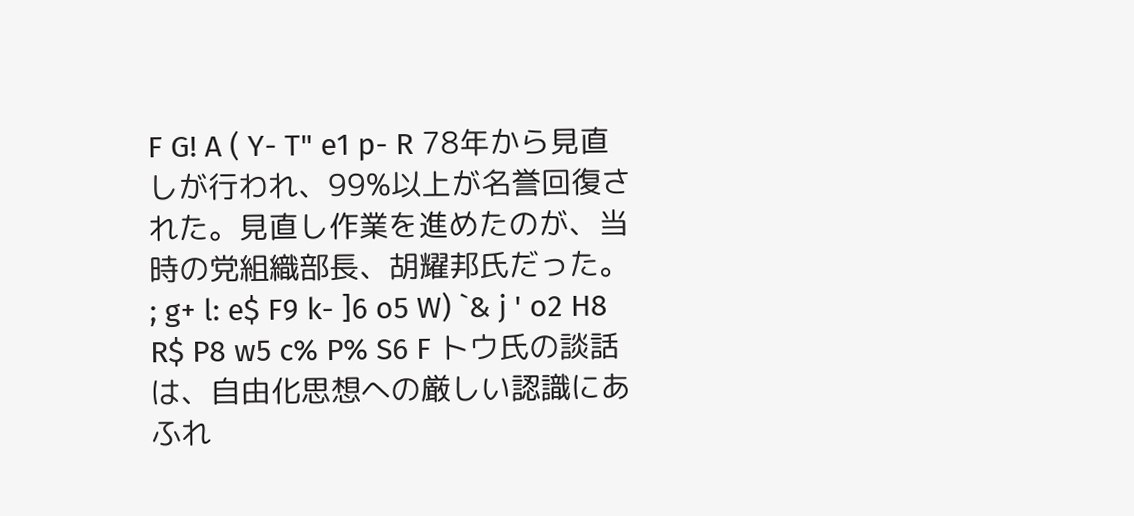F G! A ( Y- T" e1 p- R 78年から見直しが行われ、99%以上が名誉回復された。見直し作業を進めたのが、当時の党組織部長、胡耀邦氏だった。 ; g+ l: e$ F9 k- ]6 o5 W) `& j ' o2 H8 R$ P8 w5 c% P% S6 F トウ氏の談話は、自由化思想への厳しい認識にあふれ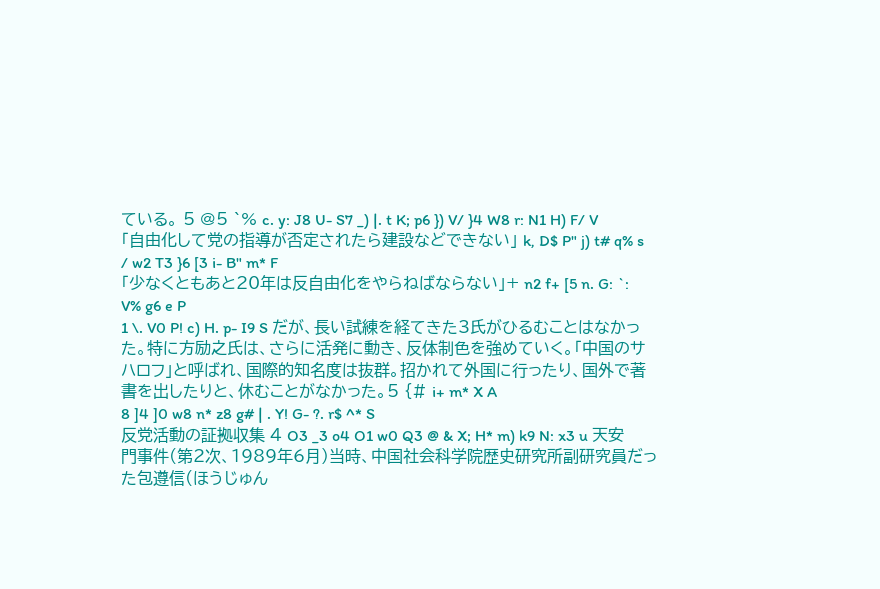ている。 5 @5 `% c. y: J8 U- S7 _) |. t K; p6 }) V/ }4 W8 r: N1 H) F/ V
「自由化して党の指導が否定されたら建設などできない」 k, D$ P" j) t# q% s
/ w2 T3 }6 [3 i- B" m* F
「少なくともあと20年は反自由化をやらねばならない」+ n2 f+ [5 n. G: `: V% g6 e P
1 \. V0 P! c) H. p- I9 S だが、長い試練を経てきた3氏がひるむことはなかった。特に方励之氏は、さらに活発に動き、反体制色を強めていく。「中国のサハロフ」と呼ばれ、国際的知名度は抜群。招かれて外国に行ったり、国外で著書を出したりと、休むことがなかった。5 {# i+ m* X A
8 ]4 ]0 w8 n* z8 g# | . Y! G- ?. r$ ^* S
反党活動の証拠収集 4 O3 _3 o4 O1 w0 Q3 @ & X; H* m) k9 N: x3 u 天安門事件(第2次、1989年6月)当時、中国社会科学院歴史研究所副研究員だった包遵信(ほうじゅん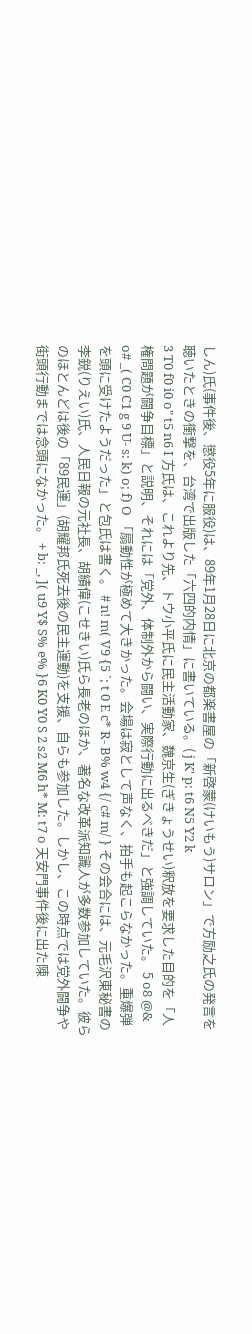しん)氏(事件後、懲役5年に服役)は、89年1月28日に北京の都楽書屋の「新啓蒙(けいもう)サロン」で方励之氏の発言を聴いたときの衝撃を、台湾で出版した「六四的内情」に書いている。( j K' p: t6 N5 Y2 k
3 T0 f0 i0 o" t5 n6 I 方氏は、これより先、トウ小平氏に民主活動家、魏京生(ぎきょうせい)釈放を要求した目的を「人権問題が闘争目標」と説明、それには「党外、体制外から闘い、実際行動に出るべきだ」と強調していた。 5 o8 @& o# _( C0 C1 g 9 U- s: k) o; f) O 「扇動性が極めて大きかった。会場は寂として声なく、拍手も起こらなかった。重爆弾を頭に受けたようだった」と包氏は書く。 # n! m( V9 {5 `; t 0 E c* R- B% w4 {/ c# m/ } その会合には、元毛沢東秘書の李鋭(りえい)氏、人民日報の元社長、胡績偉(こせきい)氏ら長老のほか、著名な改革派知識人が多数参加していた。彼らのほとんどは後の「89民運」(胡耀邦氏死去後の民主運動)を支援、自らも参加した。しかし、この時点では党外闘争や街頭行動までは念頭になかった。 + b: _, ]( u9 Y$ S% e% }6 K0 Y0 S 2 s2 M6 h* M: t7 o 天安門事件後に出た陳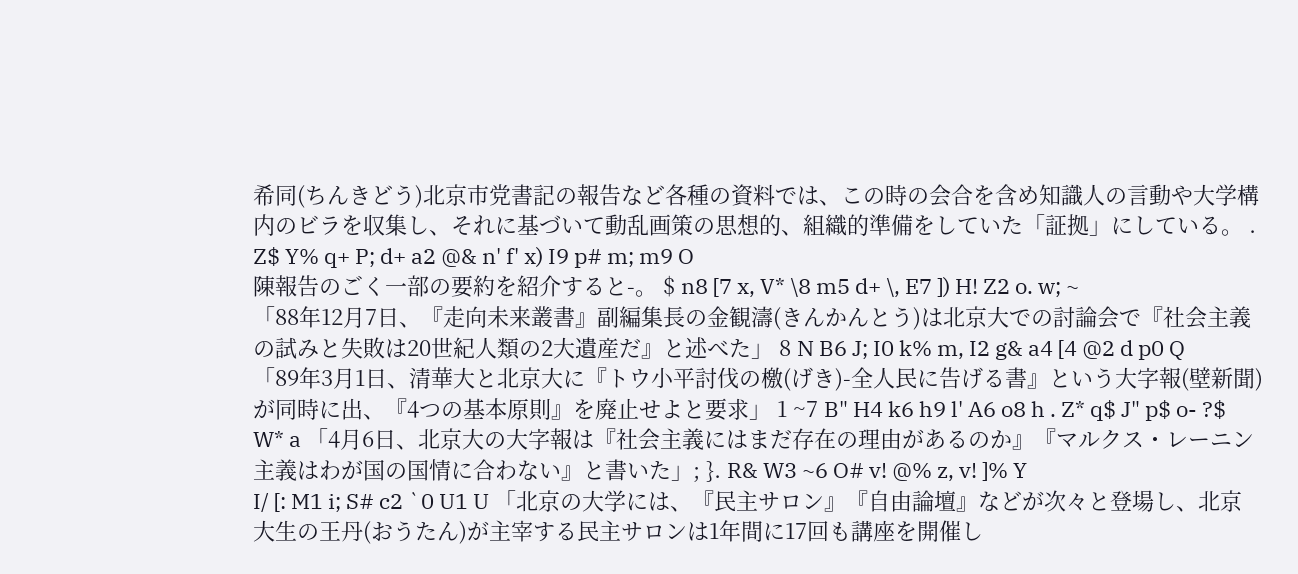希同(ちんきどう)北京市党書記の報告など各種の資料では、この時の会合を含め知識人の言動や大学構内のビラを収集し、それに基づいて動乱画策の思想的、組織的準備をしていた「証拠」にしている。 . Z$ Y% q+ P; d+ a2 @& n' f' x) I9 p# m; m9 O
陳報告のごく一部の要約を紹介すると-。 $ n8 [7 x, V* \8 m5 d+ \, E7 ]) H! Z2 o. w; ~
「88年12月7日、『走向未来叢書』副編集長の金観濤(きんかんとう)は北京大での討論会で『社会主義の試みと失敗は20世紀人類の2大遺産だ』と述べた」 8 N B6 J; I0 k% m, I2 g& a4 [4 @2 d p0 Q
「89年3月1日、清華大と北京大に『トウ小平討伐の檄(げき)-全人民に告げる書』という大字報(壁新聞)が同時に出、『4つの基本原則』を廃止せよと要求」 1 ~7 B" H4 k6 h9 l' A6 o8 h . Z* q$ J" p$ o- ?$ W* a 「4月6日、北京大の大字報は『社会主義にはまだ存在の理由があるのか』『マルクス・レーニン主義はわが国の国情に合わない』と書いた」; }. R& W3 ~6 O# v! @% z, v! ]% Y
I/ [: M1 i; S# c2 `0 U1 U 「北京の大学には、『民主サロン』『自由論壇』などが次々と登場し、北京大生の王丹(おうたん)が主宰する民主サロンは1年間に17回も講座を開催し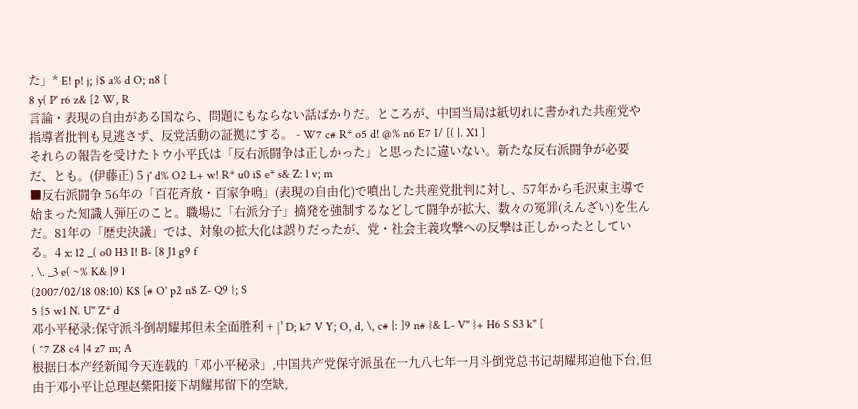た」* E! p! j; }$ a% d O; n8 [
8 y( P' r6 z& [2 W, R
言論・表現の自由がある国なら、問題にもならない話ばかりだ。ところが、中国当局は紙切れに書かれた共産党や指導者批判も見逃さず、反党活動の証拠にする。 - W7 c# R* o5 d! @% n6 E7 I/ [( |. X1 ]
それらの報告を受けたトウ小平氏は「反右派闘争は正しかった」と思ったに違いない。新たな反右派闘争が必要だ、とも。(伊藤正) 5 j' d% O2 L+ w! R* u0 i$ e* s& Z: l v; m
■反右派闘争 56年の「百花斉放・百家争鳴」(表現の自由化)で噴出した共産党批判に対し、57年から毛沢東主導で始まった知識人弾圧のこと。職場に「右派分子」摘発を強制するなどして闘争が拡大、数々の冤罪(えんざい)を生んだ。81年の「歴史決議」では、対象の拡大化は誤りだったが、党・社会主義攻撃への反撃は正しかったとしている。4 x: l2 _( o0 H3 I! B- [8 J1 g9 f
. \. _3 e( ~% K& |9 l
(2007/02/18 08:10) K$ [# O' p2 n$ Z- Q9 {; S
5 {5 w1 N. U" Z* d
邓小平秘录:保守派斗倒胡耀邦但未全面胜利 + |' D; k7 V Y; O, d, \, c# |: ]9 n# }& L- V" }+ H6 S S3 k" [
( ^7 Z8 c4 |4 z7 m; A
根据日本产经新闻今天连载的「邓小平秘录」,中国共产党保守派虽在一九八七年一月斗倒党总书记胡耀邦迫他下台,但由于邓小平让总理赵紫阳接下胡耀邦留下的空缺,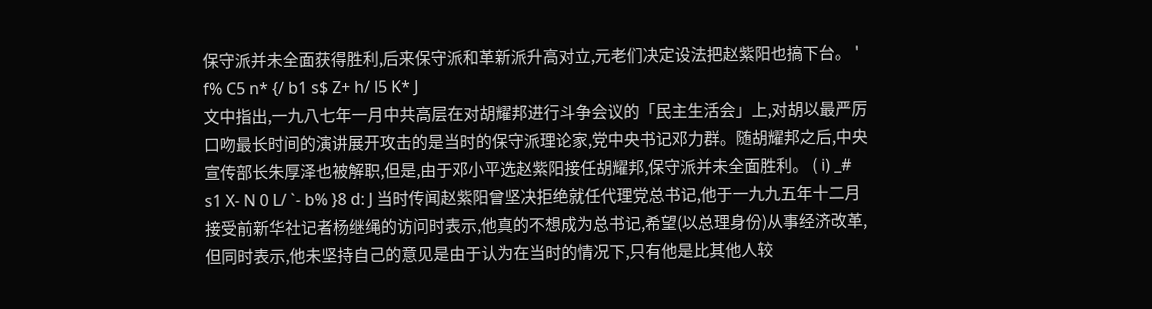保守派并未全面获得胜利,后来保守派和革新派升高对立,元老们决定设法把赵紫阳也搞下台。 ' f% C5 n* {/ b1 s$ Z+ h/ l5 K* J
文中指出,一九八七年一月中共高层在对胡耀邦进行斗争会议的「民主生活会」上,对胡以最严厉口吻最长时间的演讲展开攻击的是当时的保守派理论家,党中央书记邓力群。随胡耀邦之后,中央宣传部长朱厚泽也被解职,但是,由于邓小平选赵紫阳接任胡耀邦,保守派并未全面胜利。 ( i) _# s1 X- N 0 L/ `- b% }8 d: J 当时传闻赵紫阳曾坚决拒绝就任代理党总书记,他于一九九五年十二月接受前新华社记者杨继绳的访问时表示,他真的不想成为总书记,希望(以总理身份)从事经济改革,但同时表示,他未坚持自己的意见是由于认为在当时的情况下,只有他是比其他人较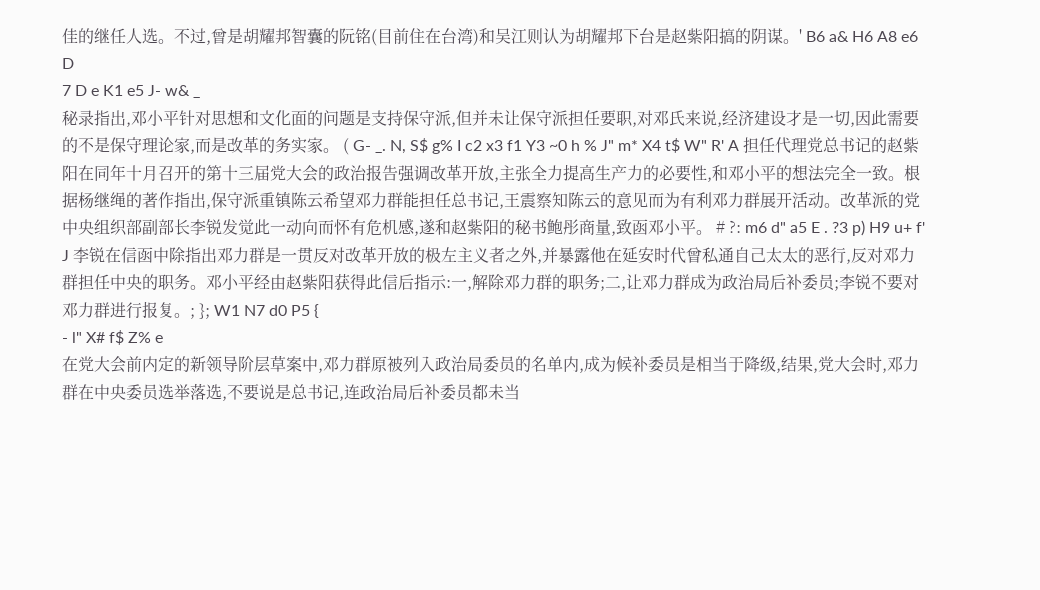佳的继任人选。不过,曾是胡耀邦智囊的阮铭(目前住在台湾)和吴江则认为胡耀邦下台是赵紫阳搞的阴谋。' B6 a& H6 A8 e6 D
7 D e K1 e5 J- w& _
秘录指出,邓小平针对思想和文化面的问题是支持保守派,但并未让保守派担任要职,对邓氏来说,经济建设才是一切,因此需要的不是保守理论家,而是改革的务实家。 ( G- _. N, S$ g% I c2 x3 f1 Y3 ~0 h % J" m* X4 t$ W" R' A 担任代理党总书记的赵紫阳在同年十月召开的第十三届党大会的政治报告强调改革开放,主张全力提高生产力的必要性,和邓小平的想法完全一致。根据杨继绳的著作指出,保守派重镇陈云希望邓力群能担任总书记,王震察知陈云的意见而为有利邓力群展开活动。改革派的党中央组织部副部长李锐发觉此一动向而怀有危机感,遂和赵紫阳的秘书鲍彤商量,致函邓小平。 # ?: m6 d" a5 E . ?3 p) H9 u+ f' J 李锐在信函中除指出邓力群是一贯反对改革开放的极左主义者之外,并暴露他在延安时代曾私通自己太太的恶行,反对邓力群担任中央的职务。邓小平经由赵紫阳获得此信后指示:一,解除邓力群的职务;二,让邓力群成为政治局后补委员;李锐不要对邓力群进行报复。; }; W1 N7 d0 P5 {
- l" X# f$ Z% e
在党大会前内定的新领导阶层草案中,邓力群原被列入政治局委员的名单内,成为候补委员是相当于降级,结果,党大会时,邓力群在中央委员选举落选,不要说是总书记,连政治局后补委员都未当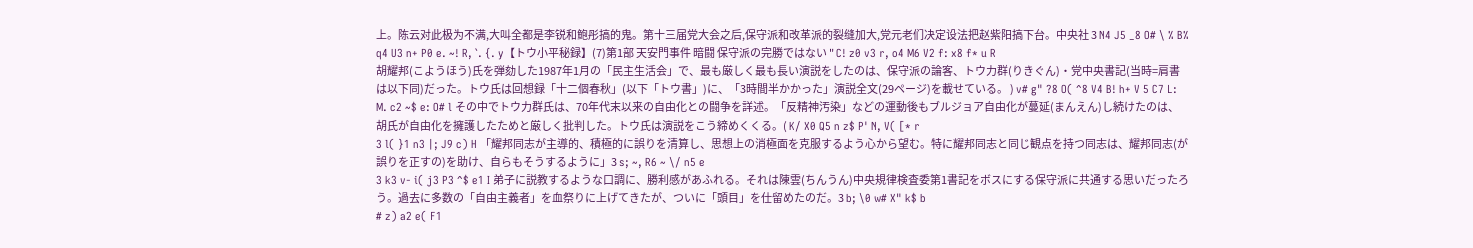上。陈云对此极为不满,大叫全都是李锐和鲍彤搞的鬼。第十三届党大会之后,保守派和改革派的裂缝加大,党元老们决定设法把赵紫阳搞下台。中央社 3 N4 J5 _8 O# \ % B% q4 U3 n+ P0 e. ~! R, `. {. y【トウ小平秘録】(7)第1部 天安門事件 暗闘 保守派の完勝ではない " C! z0 v3 r, o4 M6 V2 f: x8 f* u R
胡耀邦(こようほう)氏を弾劾した1987年1月の「民主生活会」で、最も厳しく最も長い演説をしたのは、保守派の論客、トウ力群(りきぐん)・党中央書記(当時=肩書は以下同)だった。トウ氏は回想録「十二個春秋」(以下「トウ書」)に、「3時間半かかった」演説全文(29ページ)を載せている。 ) v# g" ?8 O( ^8 V4 B! h+ V 5 C7 L: M. c2 ~$ e: O# l その中でトウ力群氏は、70年代末以来の自由化との闘争を詳述。「反精神汚染」などの運動後もブルジョア自由化が蔓延(まんえん)し続けたのは、胡氏が自由化を擁護したためと厳しく批判した。トウ氏は演説をこう締めくくる。( K/ X0 Q5 n z$ P' N, V( [* r
3 l( }1 n3 |; J9 c) H 「耀邦同志が主導的、積極的に誤りを清算し、思想上の消極面を克服するよう心から望む。特に耀邦同志と同じ観点を持つ同志は、耀邦同志(が誤りを正すの)を助け、自らもそうするように」3 s; ~, R6 ~ \/ n5 e
3 k3 v- i( j3 P3 ^$ e1 I 弟子に説教するような口調に、勝利感があふれる。それは陳雲(ちんうん)中央規律検査委第1書記をボスにする保守派に共通する思いだったろう。過去に多数の「自由主義者」を血祭りに上げてきたが、ついに「頭目」を仕留めたのだ。3 b; \0 w# X" k$ b
# z) a2 e( F1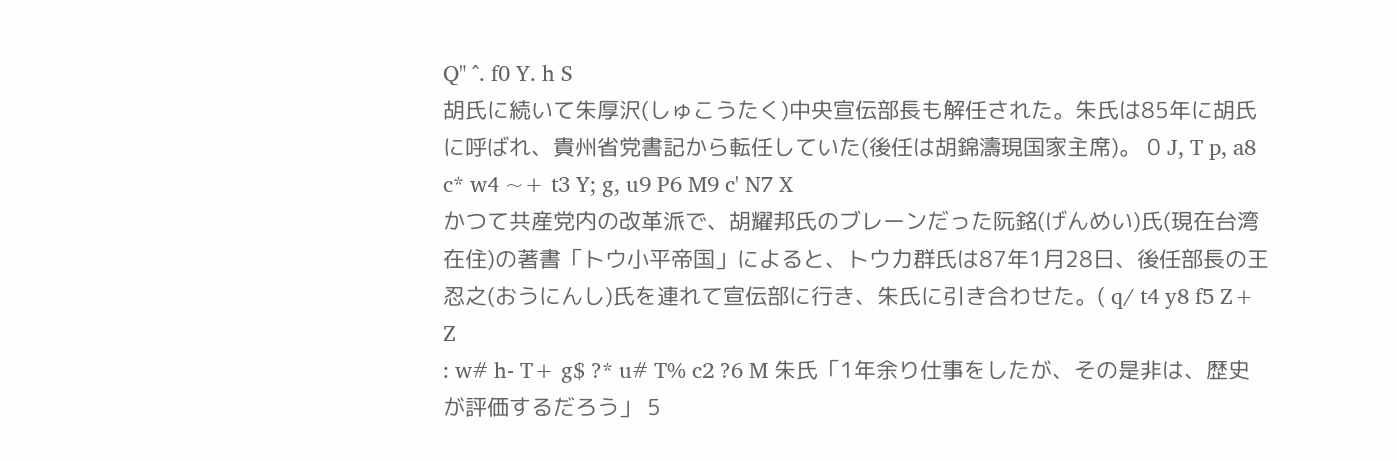Q" ^. f0 Y. h S
胡氏に続いて朱厚沢(しゅこうたく)中央宣伝部長も解任された。朱氏は85年に胡氏に呼ばれ、貴州省党書記から転任していた(後任は胡錦濤現国家主席)。 0 J, T p, a8 c* w4 ~+ t3 Y; g, u9 P6 M9 c' N7 X
かつて共産党内の改革派で、胡耀邦氏のブレーンだった阮銘(げんめい)氏(現在台湾在住)の著書「トウ小平帝国」によると、トウ力群氏は87年1月28日、後任部長の王忍之(おうにんし)氏を連れて宣伝部に行き、朱氏に引き合わせた。( q/ t4 y8 f5 Z+ Z
: w# h- T+ g$ ?* u# T% c2 ?6 M 朱氏「1年余り仕事をしたが、その是非は、歴史が評価するだろう」 5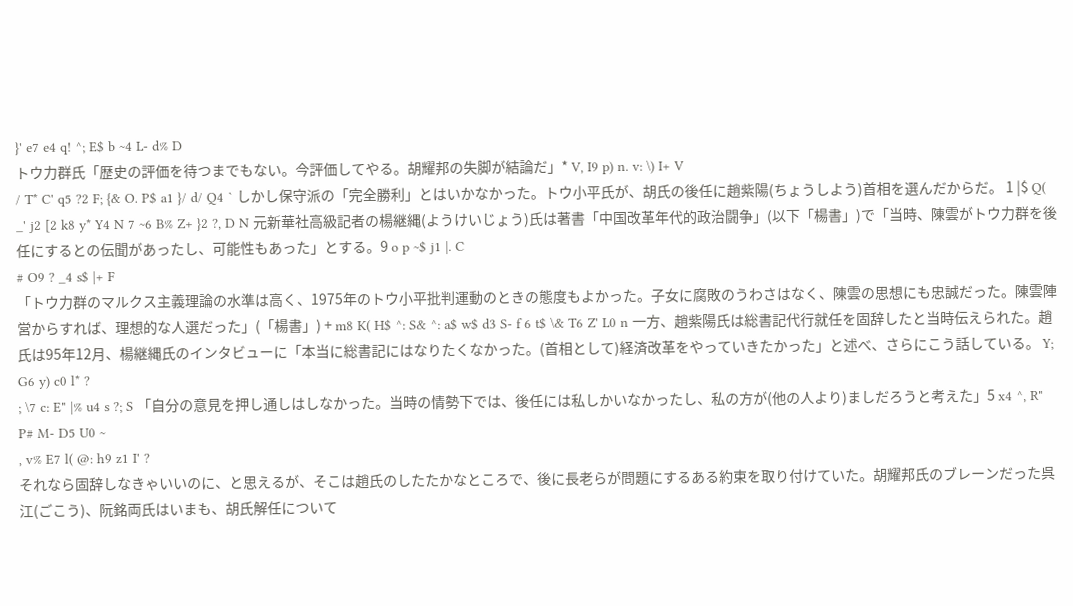}' e7 e4 q! ^; E$ b ~4 L- d% D
トウ力群氏「歴史の評価を待つまでもない。今評価してやる。胡耀邦の失脚が結論だ」* V, I9 p) n. v: \) I+ V
/ T* C' q5 ?2 F; {& O. P$ a1 }/ d/ Q4 ` しかし保守派の「完全勝利」とはいかなかった。トウ小平氏が、胡氏の後任に趙紫陽(ちょうしよう)首相を選んだからだ。 1 |$ Q( _' j2 [2 k8 y* Y4 N 7 ~6 B% Z+ }2 ?, D N 元新華社高級記者の楊継縄(ようけいじょう)氏は著書「中国改革年代的政治闘争」(以下「楊書」)で「当時、陳雲がトウ力群を後任にするとの伝聞があったし、可能性もあった」とする。9 o p ~$ j1 |. C
# O9 ? _4 s$ |+ F
「トウ力群のマルクス主義理論の水準は高く、1975年のトウ小平批判運動のときの態度もよかった。子女に腐敗のうわさはなく、陳雲の思想にも忠誠だった。陳雲陣営からすれば、理想的な人選だった」(「楊書」) + m8 K( H$ ^: S& ^: a$ w$ d3 S- f 6 t$ \& T6 Z' L0 n 一方、趙紫陽氏は総書記代行就任を固辞したと当時伝えられた。趙氏は95年12月、楊継縄氏のインタビューに「本当に総書記にはなりたくなかった。(首相として)経済改革をやっていきたかった」と述べ、さらにこう話している。 Y; G6 y) c0 l* ?
; \7 c: E" |% u4 s ?; S 「自分の意見を押し通しはしなかった。当時の情勢下では、後任には私しかいなかったし、私の方が(他の人より)ましだろうと考えた」5 x4 ^, R" P# M- D5 U0 ~
, v% E7 l( @: h9 z1 I' ?
それなら固辞しなきゃいいのに、と思えるが、そこは趙氏のしたたかなところで、後に長老らが問題にするある約束を取り付けていた。胡耀邦氏のブレーンだった呉江(ごこう)、阮銘両氏はいまも、胡氏解任について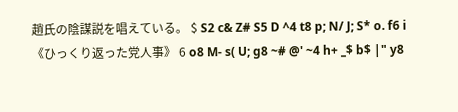趙氏の陰謀説を唱えている。 $ S2 c& Z# S5 D ^4 t8 p; N/ J; S* o. f6 i
《ひっくり返った党人事》 6 o8 M- s( U; g8 ~# @' ~4 h+ _$ b$ |" y8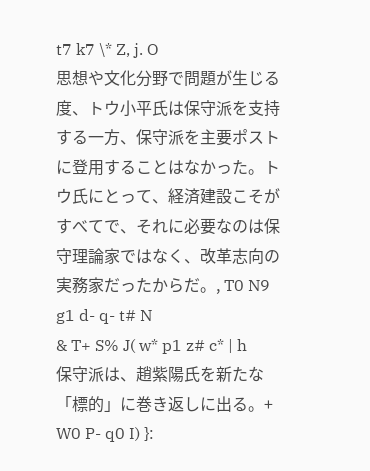t7 k7 \* Z, j. O
思想や文化分野で問題が生じる度、トウ小平氏は保守派を支持する一方、保守派を主要ポストに登用することはなかった。トウ氏にとって、経済建設こそがすべてで、それに必要なのは保守理論家ではなく、改革志向の実務家だったからだ。, T0 N9 g1 d- q- t# N
& T+ S% J( w* p1 z# c* | h
保守派は、趙紫陽氏を新たな「標的」に巻き返しに出る。+ W0 P- q0 I) }: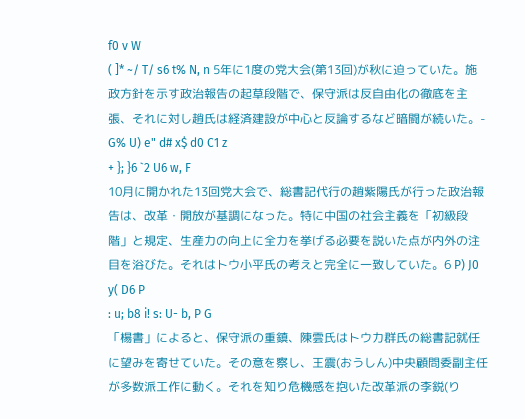f0 v W
( ]* ~/ T/ s6 t% N, n 5年に1度の党大会(第13回)が秋に迫っていた。施政方針を示す政治報告の起草段階で、保守派は反自由化の徹底を主張、それに対し趙氏は経済建設が中心と反論するなど暗闘が続いた。- G% U) e" d# x$ d0 C1 z
+ }; }6 `2 U6 w, F
10月に開かれた13回党大会で、総書記代行の趙紫陽氏が行った政治報告は、改革・開放が基調になった。特に中国の社会主義を「初級段階」と規定、生産力の向上に全力を挙げる必要を説いた点が内外の注目を浴びた。それはトウ小平氏の考えと完全に一致していた。6 P) J0 y( D6 P
: u; b8 i! s: U- b, P G
「楊書」によると、保守派の重鎮、陳雲氏はトウ力群氏の総書記就任に望みを寄せていた。その意を察し、王震(おうしん)中央顧問委副主任が多数派工作に動く。それを知り危機感を抱いた改革派の李鋭(り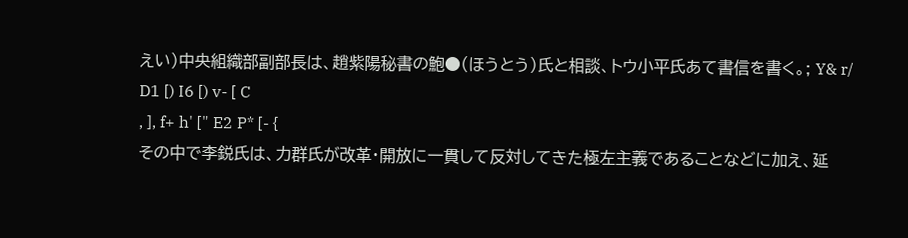えい)中央組織部副部長は、趙紫陽秘書の鮑●(ほうとう)氏と相談、トウ小平氏あて書信を書く。; Y& r/ D1 [) I6 [) v- [ C
, ], f+ h' [" E2 P* [- {
その中で李鋭氏は、力群氏が改革・開放に一貫して反対してきた極左主義であることなどに加え、延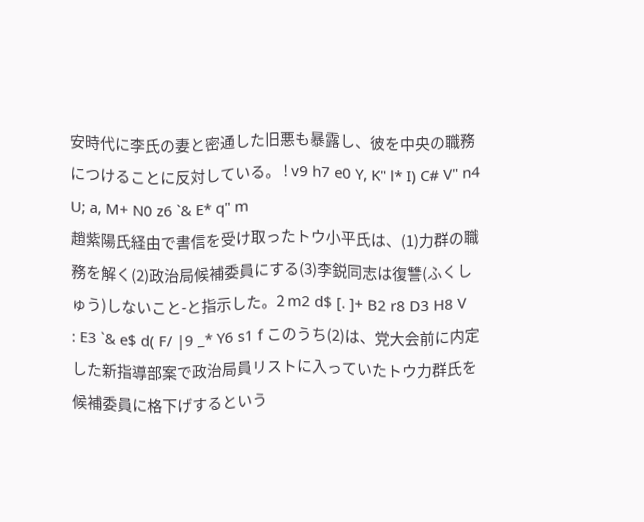安時代に李氏の妻と密通した旧悪も暴露し、彼を中央の職務につけることに反対している。 ! v9 h7 e0 Y, K" l* I) C# V" n4 U; a, M+ N0 z6 `& E* q" m
趙紫陽氏経由で書信を受け取ったトウ小平氏は、(1)力群の職務を解く(2)政治局候補委員にする(3)李鋭同志は復讐(ふくしゅう)しないこと-と指示した。2 m2 d$ [. ]+ B2 r8 D3 H8 V
: E3 `& e$ d( F/ |9 _* Y6 s1 f このうち(2)は、党大会前に内定した新指導部案で政治局員リストに入っていたトウ力群氏を候補委員に格下げするという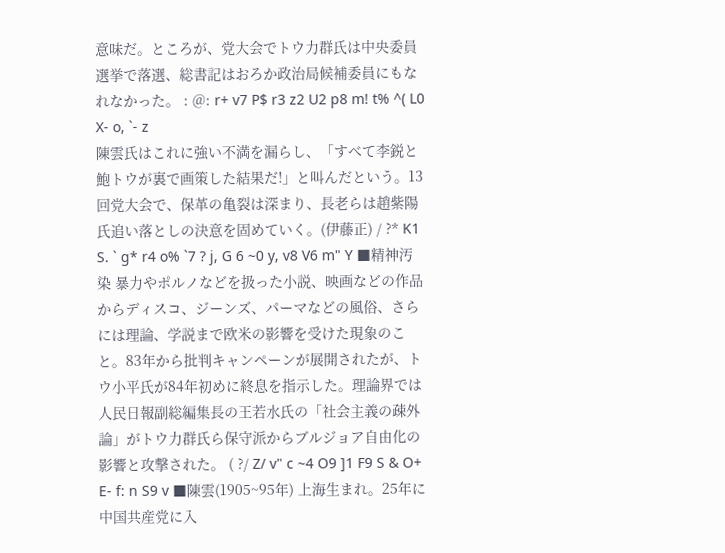意味だ。ところが、党大会でトウ力群氏は中央委員選挙で落選、総書記はおろか政治局候補委員にもなれなかった。 : @: r+ v7 P$ r3 z2 U2 p8 m! t% ^( L0 X- o, `- z
陳雲氏はこれに強い不満を漏らし、「すべて李鋭と鮑トウが裏で画策した結果だ!」と叫んだという。13回党大会で、保革の亀裂は深まり、長老らは趙紫陽氏追い落としの決意を固めていく。(伊藤正) / ?* K1 S. ` g* r4 o% `7 ? j, G 6 ~0 y, v8 V6 m" Y ■精神汚染 暴力やポルノなどを扱った小説、映画などの作品からディスコ、ジーンズ、パーマなどの風俗、さらには理論、学説まで欧米の影響を受けた現象のこと。83年から批判キャンペーンが展開されたが、トウ小平氏が84年初めに終息を指示した。理論界では人民日報副総編集長の王若水氏の「社会主義の疎外論」がトウ力群氏ら保守派からブルジョア自由化の影響と攻撃された。 ( ?/ Z/ v" c ~4 O9 ]1 F9 S & O+ E- f: n S9 v ■陳雲(1905~95年) 上海生まれ。25年に中国共産党に入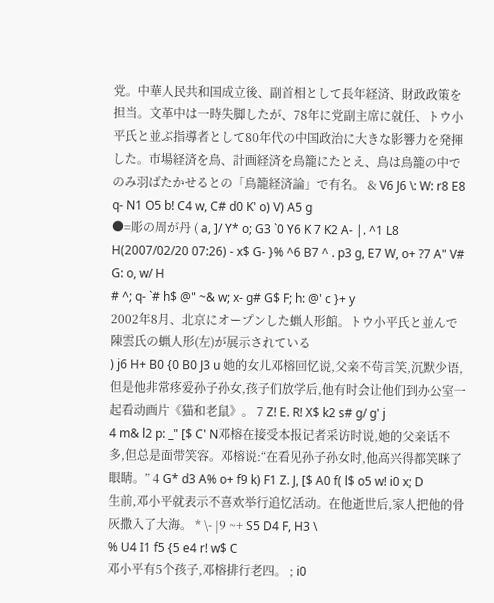党。中華人民共和国成立後、副首相として長年経済、財政政策を担当。文革中は一時失脚したが、78年に党副主席に就任、トウ小平氏と並ぶ指導者として80年代の中国政治に大きな影響力を発揮した。市場経済を鳥、計画経済を鳥籠にたとえ、鳥は鳥籠の中でのみ羽ばたかせるとの「鳥籠経済論」で有名。 & V6 J6 \: W: r8 E8 q- N1 O5 b! C4 w, C# d0 K' o) V) A5 g
●=彫の周が丹 ( a, ]/ Y* o; G3 `0 Y6 K 7 K2 A- |. ^1 L8 H(2007/02/20 07:26) - x$ G- }% ^6 B7 ^ . p3 g, E7 W, o+ ?7 A" V# G: o, w/ H
# ^; q- `# h$ @" ~& w; x- g# G$ F; h: @' c }+ y
2002年8月、北京にオープンした蝋人形館。トウ小平氏と並んで陳雲氏の蝋人形(左)が展示されている
) j6 H+ B0 {0 B0 J3 u 她的女儿邓榕回忆说,父亲不茍言笑,沉默少语,但是他非常疼爱孙子孙女,孩子们放学后,他有时会让他们到办公室一起看动画片《猫和老鼠》。 7 Z! E. R! X$ k2 s# g/ g' j
4 m& l2 p: _" [$ C' N邓榕在接受本报记者采访时说,她的父亲话不多,但总是面带笑容。邓榕说:“在看见孙子孙女时,他高兴得都笑眯了眼睛。” 4 G* d3 A% o+ f9 k) F1 Z. J, [$ A0 f( l$ o5 w! i0 x; D
生前,邓小平就表示不喜欢举行追忆活动。在他逝世后,家人把他的骨灰撒入了大海。 * \- |9 ~+ S5 D4 F, H3 \
% U4 I1 f5 {5 e4 r! w$ C
邓小平有5个孩子,邓榕排行老四。 ; i0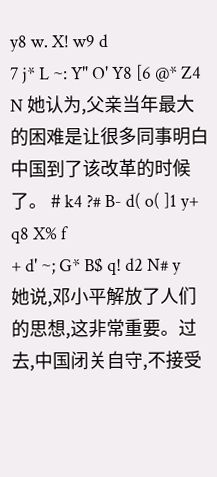y8 w. X! w9 d
7 j* L ~: Y" O' Y8 [6 @* Z4 N 她认为,父亲当年最大的困难是让很多同事明白中国到了该改革的时候了。 # k4 ?# B- d( o( ]1 y+ q8 X% f
+ d' ~; G* B$ q! d2 N# y
她说,邓小平解放了人们的思想,这非常重要。过去,中国闭关自守,不接受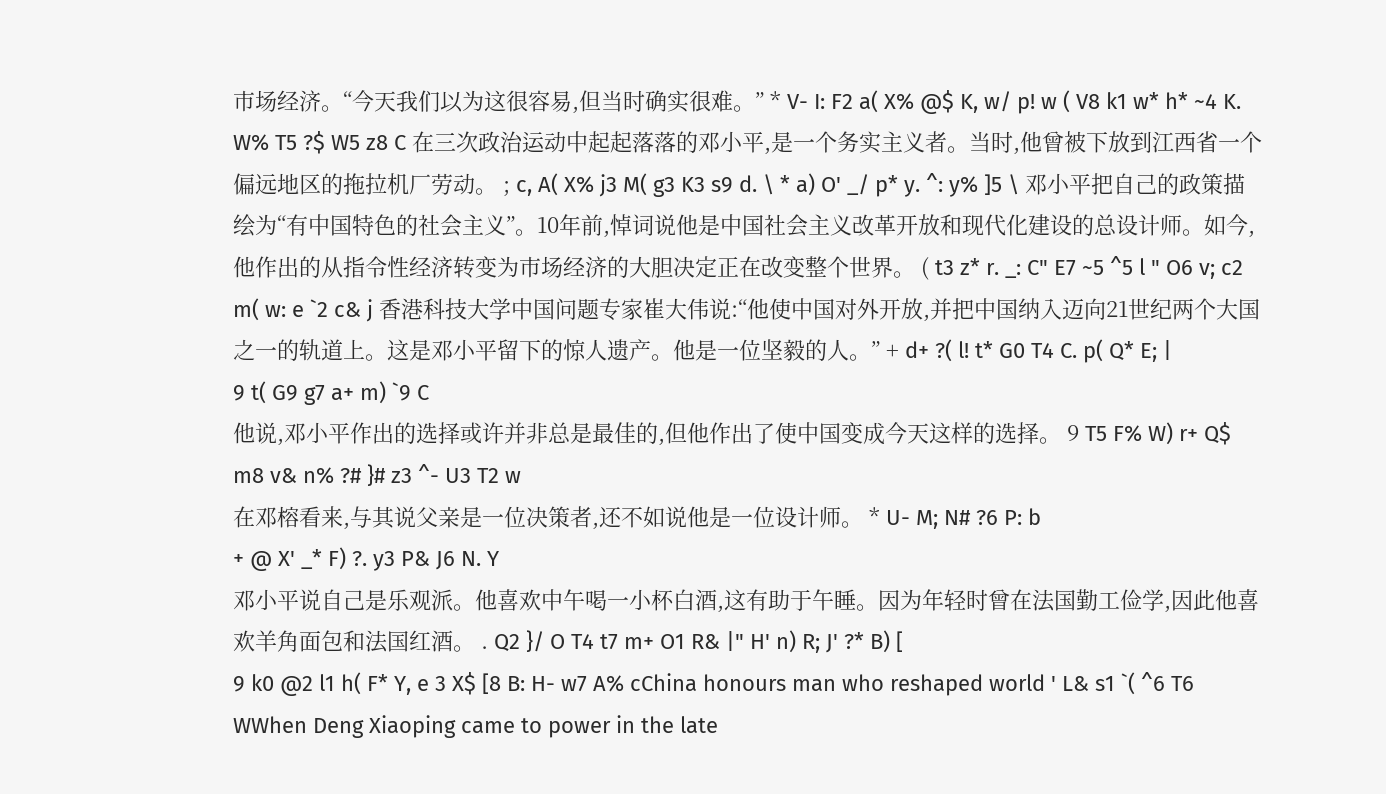市场经济。“今天我们以为这很容易,但当时确实很难。” * V- I: F2 a( X% @$ K, w/ p! w ( V8 k1 w* h* ~4 K. W% T5 ?$ W5 z8 C 在三次政治运动中起起落落的邓小平,是一个务实主义者。当时,他曾被下放到江西省一个偏远地区的拖拉机厂劳动。 ; c, A( X% j3 M( g3 K3 s9 d. \ * a) O' _/ p* y. ^: y% ]5 \ 邓小平把自己的政策描绘为“有中国特色的社会主义”。10年前,悼词说他是中国社会主义改革开放和现代化建设的总设计师。如今,他作出的从指令性经济转变为市场经济的大胆决定正在改变整个世界。 ( t3 z* r. _: C" E7 ~5 ^5 l " O6 v; c2 m( w: e `2 c& j 香港科技大学中国问题专家崔大伟说:“他使中国对外开放,并把中国纳入迈向21世纪两个大国之一的轨道上。这是邓小平留下的惊人遗产。他是一位坚毅的人。” + d+ ?( l! t* G0 T4 C. p( Q* E; |
9 t( G9 g7 a+ m) `9 C
他说,邓小平作出的选择或许并非总是最佳的,但他作出了使中国变成今天这样的选择。 9 T5 F% W) r+ Q$ m8 v& n% ?# }# z3 ^- U3 T2 w
在邓榕看来,与其说父亲是一位决策者,还不如说他是一位设计师。 * U- M; N# ?6 P: b
+ @ X' _* F) ?. y3 P& J6 N. Y
邓小平说自己是乐观派。他喜欢中午喝一小杯白酒,这有助于午睡。因为年轻时曾在法国勤工俭学,因此他喜欢羊角面包和法国红酒。 . Q2 }/ O T4 t7 m+ O1 R& |" H' n) R; J' ?* B) [
9 k0 @2 l1 h( F* Y, e 3 X$ [8 B: H- w7 A% cChina honours man who reshaped world ' L& s1 `( ^6 T6 WWhen Deng Xiaoping came to power in the late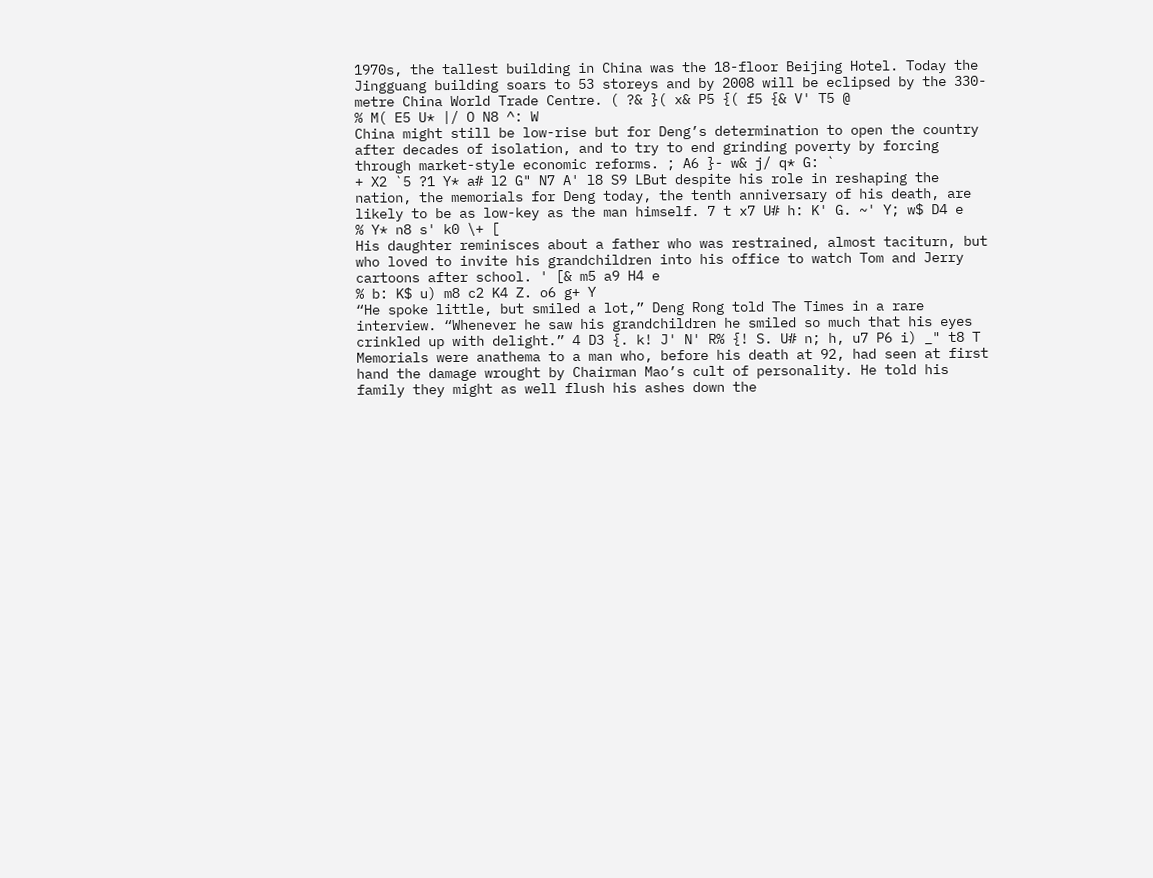1970s, the tallest building in China was the 18-floor Beijing Hotel. Today the Jingguang building soars to 53 storeys and by 2008 will be eclipsed by the 330-metre China World Trade Centre. ( ?& }( x& P5 {( f5 {& V' T5 @
% M( E5 U* |/ O N8 ^: W
China might still be low-rise but for Deng’s determination to open the country after decades of isolation, and to try to end grinding poverty by forcing through market-style economic reforms. ; A6 }- w& j/ q* G: `
+ X2 `5 ?1 Y* a# l2 G" N7 A' l8 S9 LBut despite his role in reshaping the nation, the memorials for Deng today, the tenth anniversary of his death, are likely to be as low-key as the man himself. 7 t x7 U# h: K' G. ~' Y; w$ D4 e
% Y* n8 s' k0 \+ [
His daughter reminisces about a father who was restrained, almost taciturn, but who loved to invite his grandchildren into his office to watch Tom and Jerry cartoons after school. ' [& m5 a9 H4 e
% b: K$ u) m8 c2 K4 Z. o6 g+ Y
“He spoke little, but smiled a lot,” Deng Rong told The Times in a rare interview. “Whenever he saw his grandchildren he smiled so much that his eyes crinkled up with delight.” 4 D3 {. k! J' N' R% {! S. U# n; h, u7 P6 i) _" t8 T
Memorials were anathema to a man who, before his death at 92, had seen at first hand the damage wrought by Chairman Mao’s cult of personality. He told his family they might as well flush his ashes down the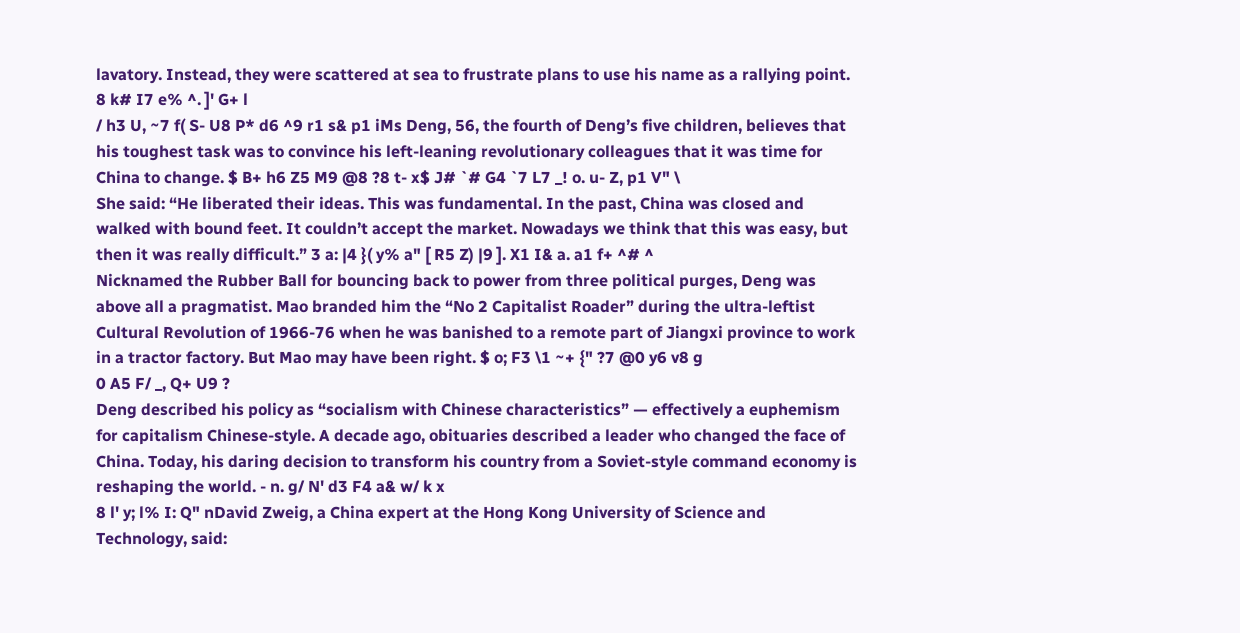lavatory. Instead, they were scattered at sea to frustrate plans to use his name as a rallying point. 8 k# I7 e% ^. ]' G+ l
/ h3 U, ~7 f( S- U8 P* d6 ^9 r1 s& p1 iMs Deng, 56, the fourth of Deng’s five children, believes that his toughest task was to convince his left-leaning revolutionary colleagues that it was time for China to change. $ B+ h6 Z5 M9 @8 ?8 t- x$ J# `# G4 `7 L7 _! o. u- Z, p1 V" \
She said: “He liberated their ideas. This was fundamental. In the past, China was closed and walked with bound feet. It couldn’t accept the market. Nowadays we think that this was easy, but then it was really difficult.” 3 a: |4 }( y% a" [ R5 Z) |9 ]. X1 I& a. a1 f+ ^# ^
Nicknamed the Rubber Ball for bouncing back to power from three political purges, Deng was above all a pragmatist. Mao branded him the “No 2 Capitalist Roader” during the ultra-leftist Cultural Revolution of 1966-76 when he was banished to a remote part of Jiangxi province to work in a tractor factory. But Mao may have been right. $ o; F3 \1 ~+ {" ?7 @0 y6 v8 g
0 A5 F/ _, Q+ U9 ?
Deng described his policy as “socialism with Chinese characteristics” — effectively a euphemism for capitalism Chinese-style. A decade ago, obituaries described a leader who changed the face of China. Today, his daring decision to transform his country from a Soviet-style command economy is reshaping the world. - n. g/ N' d3 F4 a& w/ k x
8 l' y; l% I: Q" nDavid Zweig, a China expert at the Hong Kong University of Science and Technology, said: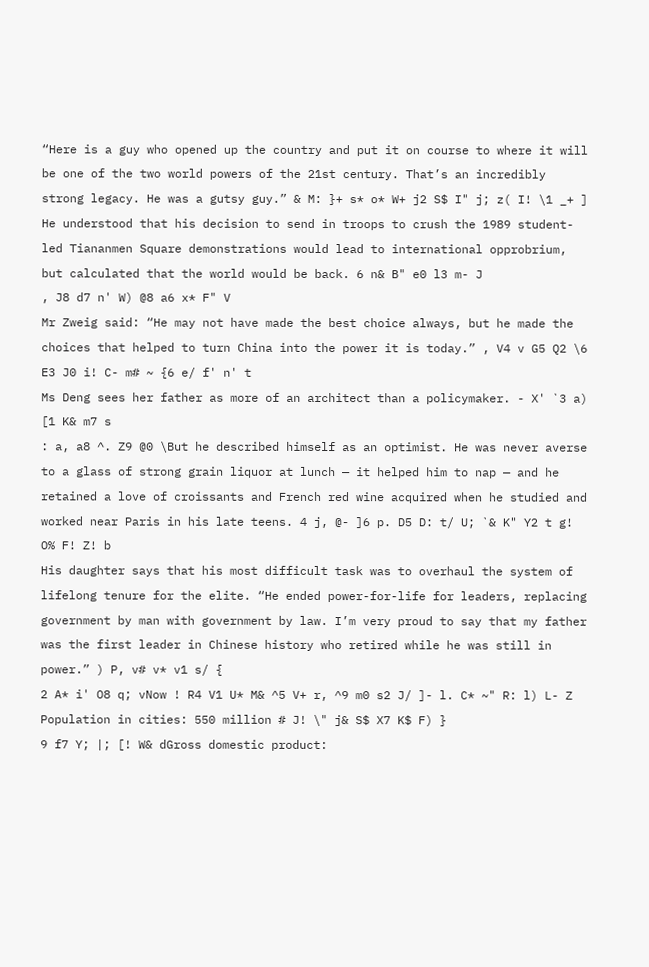“Here is a guy who opened up the country and put it on course to where it will be one of the two world powers of the 21st century. That’s an incredibly strong legacy. He was a gutsy guy.” & M: }+ s* o* W+ j2 S$ I" j; z( I! \1 _+ ]
He understood that his decision to send in troops to crush the 1989 student-led Tiananmen Square demonstrations would lead to international opprobrium, but calculated that the world would be back. 6 n& B" e0 l3 m- J
, J8 d7 n' W) @8 a6 x* F" V
Mr Zweig said: “He may not have made the best choice always, but he made the choices that helped to turn China into the power it is today.” , V4 v G5 Q2 \6 E3 J0 i! C- m# ~ {6 e/ f' n' t
Ms Deng sees her father as more of an architect than a policymaker. - X' `3 a) [1 K& m7 s
: a, a8 ^. Z9 @0 \But he described himself as an optimist. He was never averse to a glass of strong grain liquor at lunch — it helped him to nap — and he retained a love of croissants and French red wine acquired when he studied and worked near Paris in his late teens. 4 j, @- ]6 p. D5 D: t/ U; `& K" Y2 t g! O% F! Z! b
His daughter says that his most difficult task was to overhaul the system of lifelong tenure for the elite. “He ended power-for-life for leaders, replacing government by man with government by law. I’m very proud to say that my father was the first leader in Chinese history who retired while he was still in power.” ) P, v# v* v1 s/ {
2 A* i' O8 q; vNow ! R4 V1 U* M& ^5 V+ r, ^9 m0 s2 J/ ]- l. C* ~" R: l) L- Z
Population in cities: 550 million # J! \" j& S$ X7 K$ F) }
9 f7 Y; |; [! W& dGross domestic product: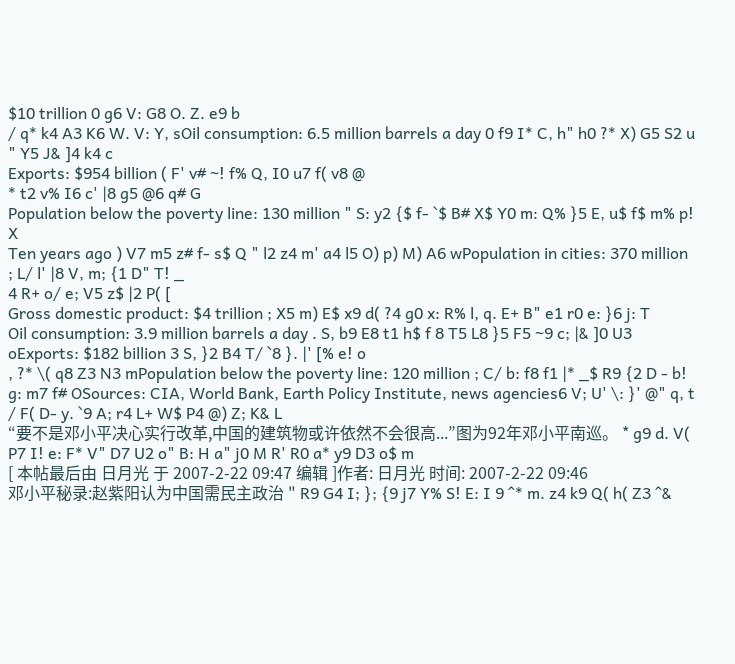$10 trillion 0 g6 V: G8 O. Z. e9 b
/ q* k4 A3 K6 W. V: Y, sOil consumption: 6.5 million barrels a day 0 f9 I* C, h" h0 ?* X) G5 S2 u
" Y5 J& ]4 k4 c
Exports: $954 billion ( F' v# ~! f% Q, I0 u7 f( v8 @
* t2 v% I6 c' |8 g5 @6 q# G
Population below the poverty line: 130 million " S: y2 {$ f- `$ B# X$ Y0 m: Q% }5 E, u$ f$ m% p! X
Ten years ago ) V7 m5 z# f- s$ Q " l2 z4 m' a4 l5 O) p) M) A6 wPopulation in cities: 370 million ; L/ l' |8 V, m; {1 D" T! _
4 R+ o/ e; V5 z$ |2 P( [
Gross domestic product: $4 trillion ; X5 m) E$ x9 d( ?4 g0 x: R% l, q. E+ B" e1 r0 e: }6 j: T
Oil consumption: 3.9 million barrels a day . S, b9 E8 t1 h$ f 8 T5 L8 }5 F5 ~9 c; |& ]0 U3 oExports: $182 billion 3 S, }2 B4 T/ `8 }. |' [% e! o
, ?* \( q8 Z3 N3 mPopulation below the poverty line: 120 million ; C/ b: f8 f1 |* _$ R9 {2 D - b! g: m7 f# OSources: CIA, World Bank, Earth Policy Institute, news agencies6 V; U' \: }' @" q, t
/ F( D- y. `9 A; r4 L+ W$ P4 @) Z; K& L
“要不是邓小平决心实行改革,中国的建筑物或许依然不会很高...”图为92年邓小平南巡。 * g9 d. V( P7 I! e: F* V" D7 U2 o" B: H a" j0 M R' R0 a* y9 D3 o$ m
[ 本帖最后由 日月光 于 2007-2-22 09:47 编辑 ]作者: 日月光 时间: 2007-2-22 09:46
邓小平秘录:赵紫阳认为中国需民主政治 " R9 G4 I; }; {9 j7 Y% S! E: I 9 ^* m. z4 k9 Q( h( Z3 ^&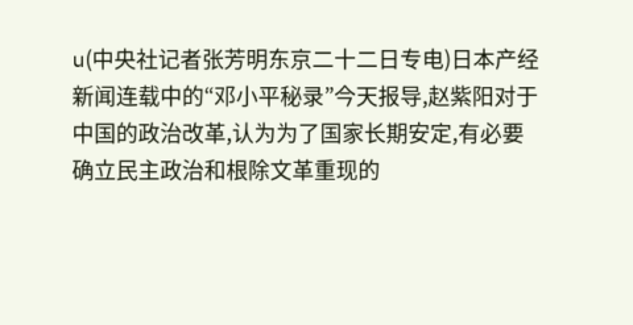u(中央社记者张芳明东京二十二日专电)日本产经新闻连载中的“邓小平秘录”今天报导,赵紫阳对于中国的政治改革,认为为了国家长期安定,有必要确立民主政治和根除文革重现的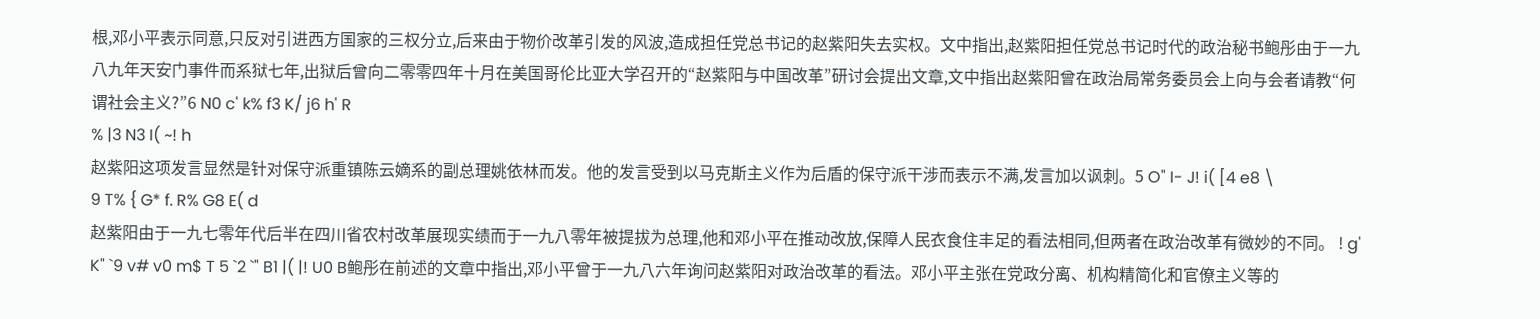根,邓小平表示同意,只反对引进西方国家的三权分立,后来由于物价改革引发的风波,造成担任党总书记的赵紫阳失去实权。文中指出,赵紫阳担任党总书记时代的政治秘书鲍彤由于一九八九年天安门事件而系狱七年,出狱后曾向二零零四年十月在美国哥伦比亚大学召开的“赵紫阳与中国改革”研讨会提出文章,文中指出赵紫阳曾在政治局常务委员会上向与会者请教“何谓社会主义?”6 N0 c' k% f3 K/ j6 h' R
% |3 N3 I( ~! h
赵紫阳这项发言显然是针对保守派重镇陈云嫡系的副总理姚依林而发。他的发言受到以马克斯主义作为后盾的保守派干涉而表示不满,发言加以讽刺。5 O" I- J! i( [4 e8 \
9 T% { G* f. R% G8 E( d
赵紫阳由于一九七零年代后半在四川省农村改革展现实绩而于一九八零年被提拔为总理,他和邓小平在推动改放,保障人民衣食住丰足的看法相同,但两者在政治改革有微妙的不同。 ! g' K" `9 v# v0 m$ T 5 `2 `" B1 |( |! U0 B鲍彤在前述的文章中指出,邓小平曾于一九八六年询问赵紫阳对政治改革的看法。邓小平主张在党政分离、机构精简化和官僚主义等的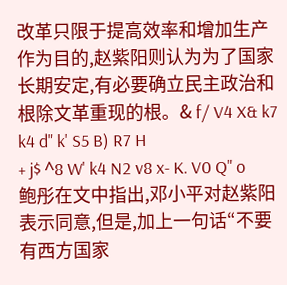改革只限于提高效率和增加生产作为目的,赵紫阳则认为为了国家长期安定,有必要确立民主政治和根除文革重现的根。& f/ V4 X& k7 k4 d" k' S5 B) R7 H
+ j$ ^8 W' k4 N2 v8 x- K. V0 Q" o
鲍彤在文中指出,邓小平对赵紫阳表示同意,但是,加上一句话“不要有西方国家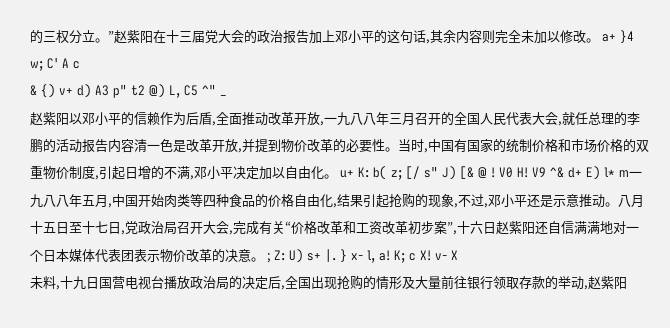的三权分立。”赵紫阳在十三届党大会的政治报告加上邓小平的这句话,其余内容则完全未加以修改。 a+ }4 w; C' A c
& {) v+ d) A3 p" t2 @) L, C5 ^" _
赵紫阳以邓小平的信赖作为后盾,全面推动改革开放,一九八八年三月召开的全国人民代表大会,就任总理的李鹏的活动报告内容清一色是改革开放,并提到物价改革的必要性。当时,中国有国家的统制价格和市场价格的双重物价制度,引起日增的不满,邓小平决定加以自由化。 u+ K: b( z; [/ s" J) [& @ ! V0 H! V9 ^& d+ E) l* m一九八八年五月,中国开始肉类等四种食品的价格自由化,结果引起抢购的现象,不过,邓小平还是示意推动。八月十五日至十七日,党政治局召开大会,完成有关“价格改革和工资改革初步案”,十六日赵紫阳还自信满满地对一个日本媒体代表团表示物价改革的决意。 ; Z: U) s+ |. } x- l, a! K; c X! v- X
未料,十九日国营电视台播放政治局的决定后,全国出现抢购的情形及大量前往银行领取存款的举动,赵紫阳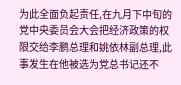为此全面负起责任,在九月下中旬的党中央委员会大会把经济政策的权限交给李鹏总理和姚依林副总理,此事发生在他被选为党总书记还不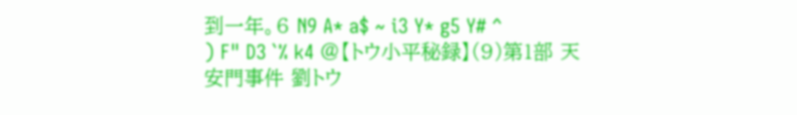到一年。6 N9 A* a$ ~ i3 Y* g5 Y# ^
) F" D3 `% k4 @【トウ小平秘録】(9)第1部 天安門事件 劉トウ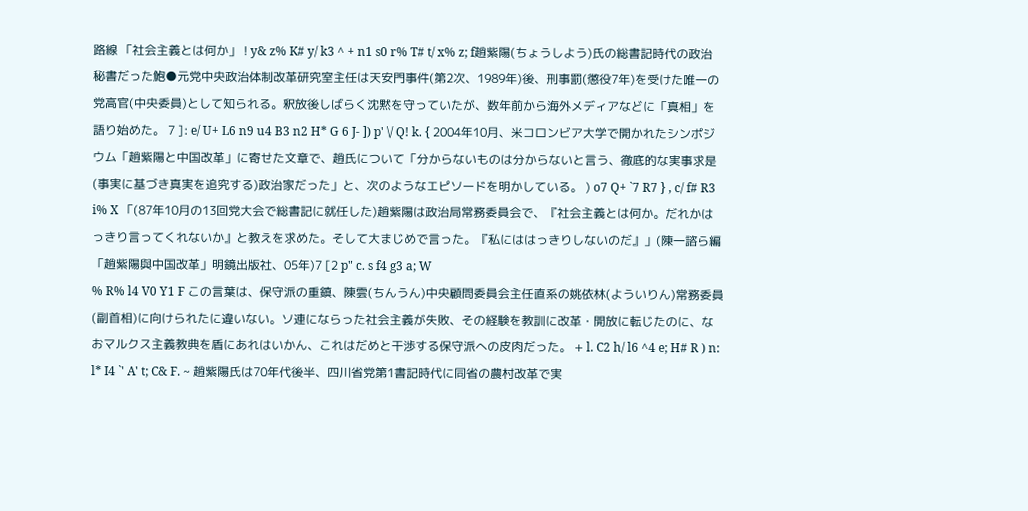路線 「社会主義とは何か」 ! y& z% K# y/ k3 ^ + n1 s0 r% T# t/ x% z; f趙紫陽(ちょうしよう)氏の総書記時代の政治秘書だった鮑●元党中央政治体制改革研究室主任は天安門事件(第2次、1989年)後、刑事罰(懲役7年)を受けた唯一の党高官(中央委員)として知られる。釈放後しばらく沈黙を守っていたが、数年前から海外メディアなどに「真相」を語り始めた。 7 ]: e/ U+ L6 n9 u4 B3 n2 H* G 6 J- ]) p' \/ Q! k. { 2004年10月、米コロンビア大学で開かれたシンポジウム「趙紫陽と中国改革」に寄せた文章で、趙氏について「分からないものは分からないと言う、徹底的な実事求是(事実に基づき真実を追究する)政治家だった」と、次のようなエピソードを明かしている。 ) o7 Q+ `7 R7 } , c/ f# R3 i% X 「(87年10月の13回党大会で総書記に就任した)趙紫陽は政治局常務委員会で、『社会主義とは何か。だれかはっきり言ってくれないか』と教えを求めた。そして大まじめで言った。『私にははっきりしないのだ』」(陳一諮ら編「趙紫陽與中国改革」明鏡出版社、05年)7 [2 p" c. s f4 g3 a; W
% R% l4 V0 Y1 F この言葉は、保守派の重鎮、陳雲(ちんうん)中央顧問委員会主任直系の姚依林(よういりん)常務委員(副首相)に向けられたに違いない。ソ連にならった社会主義が失敗、その経験を教訓に改革・開放に転じたのに、なおマルクス主義教典を盾にあれはいかん、これはだめと干渉する保守派への皮肉だった。 + l. C2 h/ l6 ^4 e; H# R ) n: l* I4 `' A' t; C& F. ~ 趙紫陽氏は70年代後半、四川省党第1書記時代に同省の農村改革で実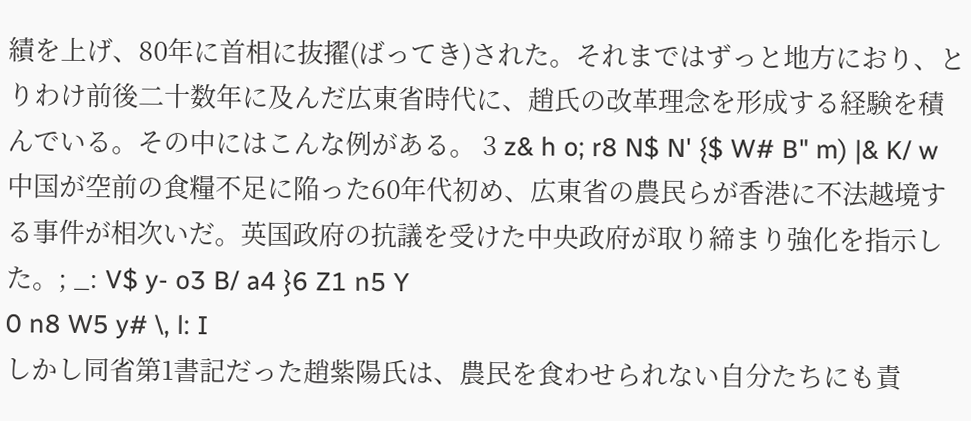績を上げ、80年に首相に抜擢(ばってき)された。それまではずっと地方におり、とりわけ前後二十数年に及んだ広東省時代に、趙氏の改革理念を形成する経験を積んでいる。その中にはこんな例がある。 3 z& h o; r8 N$ N' {$ W# B" m) |& K/ w
中国が空前の食糧不足に陥った60年代初め、広東省の農民らが香港に不法越境する事件が相次いだ。英国政府の抗議を受けた中央政府が取り締まり強化を指示した。; _: V$ y- o3 B/ a4 }6 Z1 n5 Y
0 n8 W5 y# \, l: I
しかし同省第1書記だった趙紫陽氏は、農民を食わせられない自分たちにも責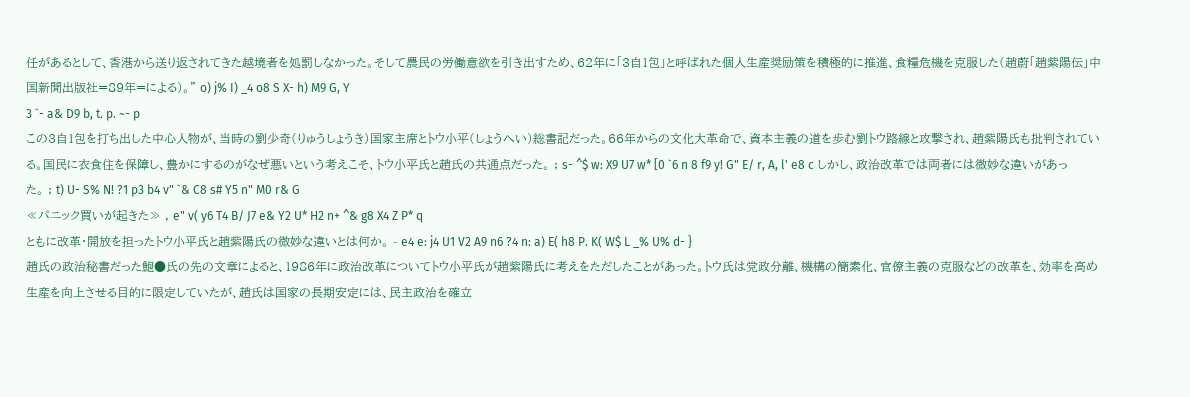任があるとして、香港から送り返されてきた越境者を処罰しなかった。そして農民の労働意欲を引き出すため、62年に「3自1包」と呼ばれた個人生産奨励策を積極的に推進、食糧危機を克服した(趙蔚「趙紫陽伝」中国新聞出版社=89年=による)。" o) j% I) _4 o8 S X- h) M9 G, Y
3 `- a& D9 b, t. p. ~- p
この3自1包を打ち出した中心人物が、当時の劉少奇(りゅうしょうき)国家主席とトウ小平(しょうへい)総書記だった。66年からの文化大革命で、資本主義の道を歩む劉トウ路線と攻撃され、趙紫陽氏も批判されている。国民に衣食住を保障し、豊かにするのがなぜ悪いという考えこそ、トウ小平氏と趙氏の共通点だった。 ; s- ^$ w: X9 U7 w* [0 `6 n 8 f9 y! G" E/ r, A, l' e8 c しかし、政治改革では両者には微妙な違いがあった。 ; t) U- S% N! ?1 p3 b4 v" `& C8 s# Y5 n" M0 r& G
≪パニック買いが起きた≫ , e" v( y6 T4 B/ J7 e& Y2 U* H2 n+ ^& g8 X4 Z P* q
ともに改革・開放を担ったトウ小平氏と趙紫陽氏の微妙な違いとは何か。 - e4 e: j4 U1 V2 A9 n6 ?4 n: a) E( h8 P. K( W$ L _% U% d- }
趙氏の政治秘書だった鮑●氏の先の文章によると、1986年に政治改革についてトウ小平氏が趙紫陽氏に考えをただしたことがあった。トウ氏は党政分離、機構の簡素化、官僚主義の克服などの改革を、効率を高め生産を向上させる目的に限定していたが、趙氏は国家の長期安定には、民主政治を確立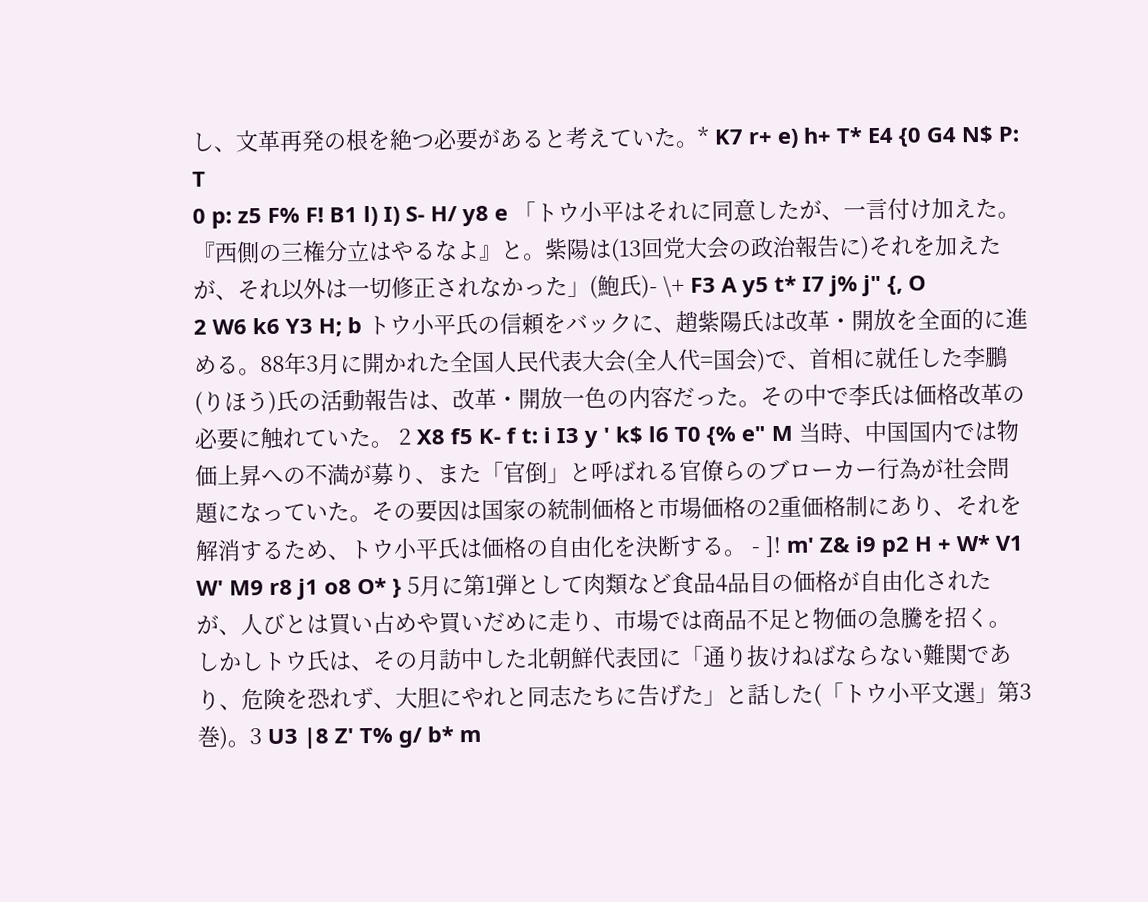し、文革再発の根を絶つ必要があると考えていた。* K7 r+ e) h+ T* E4 {0 G4 N$ P: T
0 p: z5 F% F! B1 l) I) S- H/ y8 e 「トウ小平はそれに同意したが、一言付け加えた。『西側の三権分立はやるなよ』と。紫陽は(13回党大会の政治報告に)それを加えたが、それ以外は一切修正されなかった」(鮑氏)- \+ F3 A y5 t* I7 j% j" {, O
2 W6 k6 Y3 H; b トウ小平氏の信頼をバックに、趙紫陽氏は改革・開放を全面的に進める。88年3月に開かれた全国人民代表大会(全人代=国会)で、首相に就任した李鵬(りほう)氏の活動報告は、改革・開放一色の内容だった。その中で李氏は価格改革の必要に触れていた。 2 X8 f5 K- f t: i I3 y ' k$ l6 T0 {% e" M 当時、中国国内では物価上昇への不満が募り、また「官倒」と呼ばれる官僚らのブローカー行為が社会問題になっていた。その要因は国家の統制価格と市場価格の2重価格制にあり、それを解消するため、トウ小平氏は価格の自由化を決断する。 - ]! m' Z& i9 p2 H + W* V1 W' M9 r8 j1 o8 O* } 5月に第1弾として肉類など食品4品目の価格が自由化されたが、人びとは買い占めや買いだめに走り、市場では商品不足と物価の急騰を招く。しかしトウ氏は、その月訪中した北朝鮮代表団に「通り抜けねばならない難関であり、危険を恐れず、大胆にやれと同志たちに告げた」と話した(「トウ小平文選」第3巻)。3 U3 |8 Z' T% g/ b* m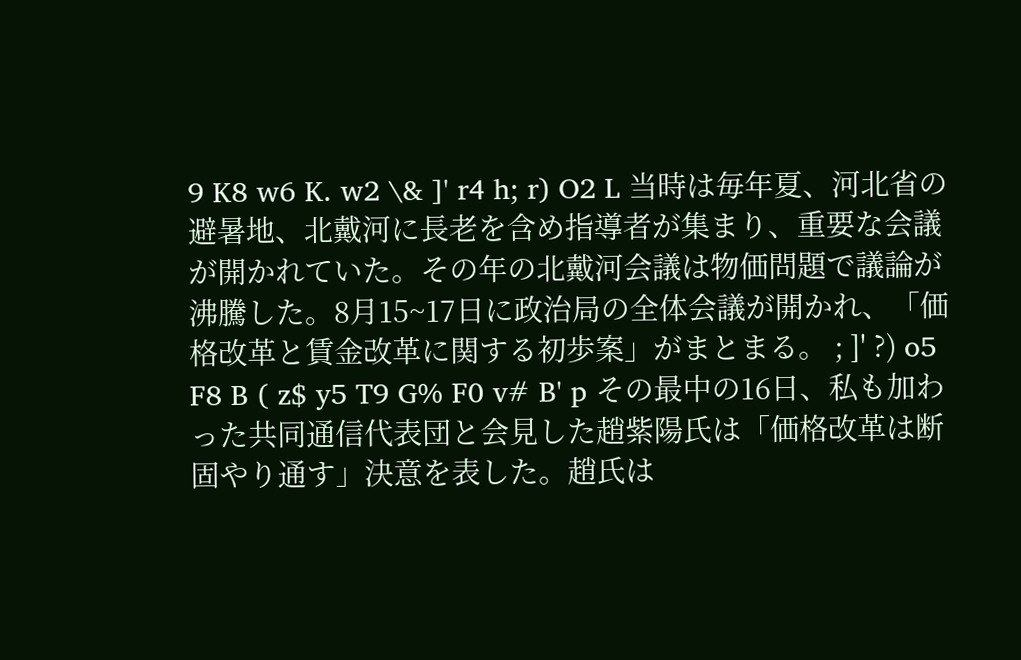9 K8 w6 K. w2 \& ]' r4 h; r) O2 L 当時は毎年夏、河北省の避暑地、北戴河に長老を含め指導者が集まり、重要な会議が開かれていた。その年の北戴河会議は物価問題で議論が沸騰した。8月15~17日に政治局の全体会議が開かれ、「価格改革と賃金改革に関する初歩案」がまとまる。 ; ]' ?) o5 F8 B ( z$ y5 T9 G% F0 v# B' p その最中の16日、私も加わった共同通信代表団と会見した趙紫陽氏は「価格改革は断固やり通す」決意を表した。趙氏は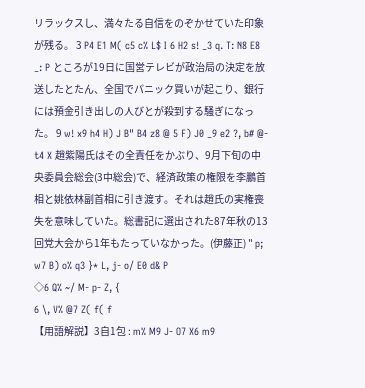リラックスし、満々たる自信をのぞかせていた印象が残る。 3 P4 E1 M( c5 c% L$ I 6 H2 s! _3 q. T: N8 E8 _: P ところが19日に国営テレビが政治局の決定を放送したとたん、全国でパニック買いが起こり、銀行には預金引き出しの人びとが殺到する騒ぎになった。 9 w! x9 h4 H) J B" B4 z8 @ 5 F) J0 _9 e2 ?, b# @- t4 X 趙紫陽氏はその全責任をかぶり、9月下旬の中央委員会総会(3中総会)で、経済政策の権限を李鵬首相と姚依林副首相に引き渡す。それは趙氏の実権喪失を意味していた。総書記に選出された87年秋の13回党大会から1年もたっていなかった。(伊藤正) " p; w7 B) o% q3 }* L, j- o/ E0 d& P
◇6 Q% ~/ M- p- Z, {
6 \, V% @7 Z( f( f
【用語解説】3自1包 : m% M9 J- O7 X6 m9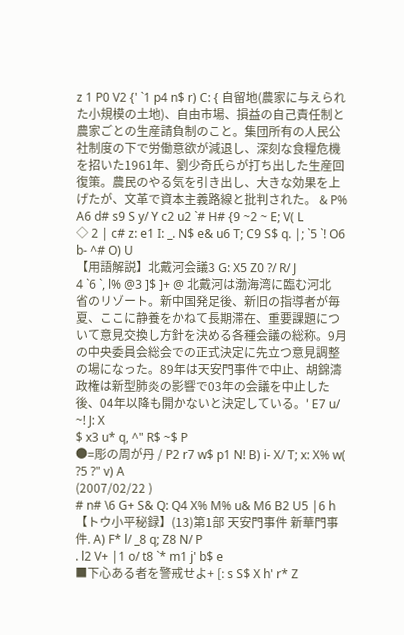z 1 P0 V2 {' `1 p4 n$ r) C: { 自留地(農家に与えられた小規模の土地)、自由市場、損益の自己責任制と農家ごとの生産請負制のこと。集団所有の人民公社制度の下で労働意欲が減退し、深刻な食糧危機を招いた1961年、劉少奇氏らが打ち出した生産回復策。農民のやる気を引き出し、大きな効果を上げたが、文革で資本主義路線と批判された。 & P% A6 d# s9 S y/ Y c2 u2 `# H# {9 ~2 ~ E; V( L
◇ 2 | c# z: e1 I: _. N$ e& u6 T; C9 S$ q. |; `5 `! O6 b- ^# O) U
【用語解説】北戴河会議3 G: X5 Z0 ?/ R/ J
4 `6 `, l% @3 ]$ ]+ @ 北戴河は渤海湾に臨む河北省のリゾート。新中国発足後、新旧の指導者が毎夏、ここに静養をかねて長期滞在、重要課題について意見交換し方針を決める各種会議の総称。9月の中央委員会総会での正式決定に先立つ意見調整の場になった。89年は天安門事件で中止、胡錦濤政権は新型肺炎の影響で03年の会議を中止した後、04年以降も開かないと決定している。' E7 u/ ~! J: X
$ x3 u* q, ^" R$ ~$ P
●=彫の周が丹 / P2 r7 w$ p1 N! B) i- X/ T; x: X% w( ?5 ?" v) A
(2007/02/22 )
# n# \6 G+ S& Q: Q4 X% M% u& M6 B2 U5 |6 h
【トウ小平秘録】(13)第1部 天安門事件 新華門事件. A) F* l/ _8 q; Z8 N/ P
. l2 V+ |1 o/ t8 `* m1 j' b$ e
■下心ある者を警戒せよ+ [: s S$ X h' r* Z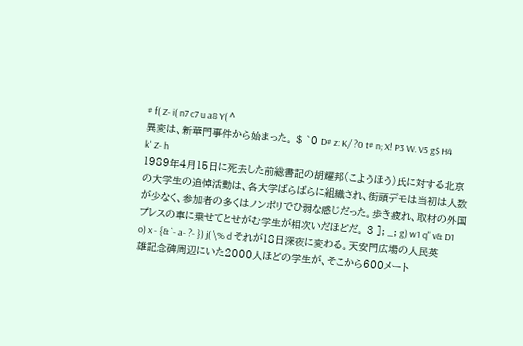# f( Z- i( n7 c7 u a8 Y( ^
異変は、新華門事件から始まった。 $ `0 D# z: K/ ?0 t# n; X! P3 W. V5 g$ H4 k' Z- h
1989年4月15日に死去した前総書記の胡耀邦(こようほう)氏に対する北京の大学生の追悼活動は、各大学ばらばらに組織され、街頭デモは当初は人数が少なく、参加者の多くはノンポリでひ弱な感じだった。歩き疲れ、取材の外国プレスの車に乗せてとせがむ学生が相次いだほどだ。 3 ]; _; g) w1 q" v& D1 o) x - {& `- a- ?- }) j( \% d それが18日深夜に変わる。天安門広場の人民英雄記念碑周辺にいた2000人ほどの学生が、そこから600メート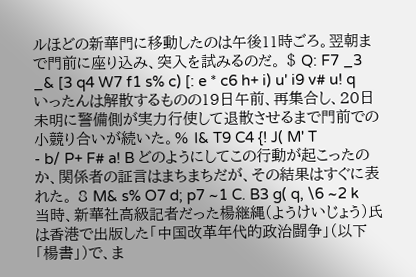ルほどの新華門に移動したのは午後11時ごろ。翌朝まで門前に座り込み、突入を試みるのだ。 $ Q: F7 _3 _& [3 q4 W7 f1 s% c) [: e * c6 h+ i) u' i9 v# u! q いったんは解散するものの19日午前、再集合し、20日未明に警備側が実力行使して退散させるまで門前での小競り合いが続いた。% I& T9 C4 {! J( M' T
- b/ P+ F# a! B どのようにしてこの行動が起こったのか、関係者の証言はまちまちだが、その結果はすぐに表れた。 8 M& s% O7 d; p7 ~1 C. B3 g( q, \6 ~2 k
当時、新華社高級記者だった楊継縄(ようけいじょう)氏は香港で出版した「中国改革年代的政治闘争」(以下「楊書」)で、ま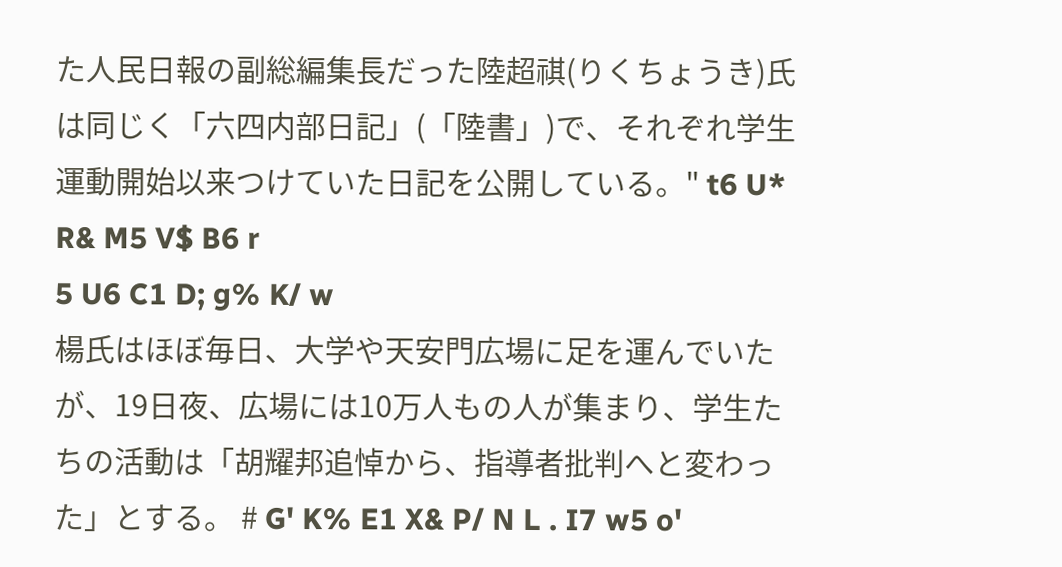た人民日報の副総編集長だった陸超祺(りくちょうき)氏は同じく「六四内部日記」(「陸書」)で、それぞれ学生運動開始以来つけていた日記を公開している。" t6 U* R& M5 V$ B6 r
5 U6 C1 D; g% K/ w
楊氏はほぼ毎日、大学や天安門広場に足を運んでいたが、19日夜、広場には10万人もの人が集まり、学生たちの活動は「胡耀邦追悼から、指導者批判へと変わった」とする。 # G' K% E1 X& P/ N L . I7 w5 o'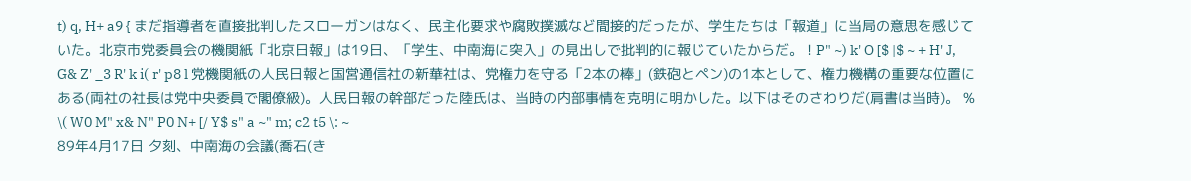t) q, H+ a9 { まだ指導者を直接批判したスローガンはなく、民主化要求や腐敗撲滅など間接的だったが、学生たちは「報道」に当局の意思を感じていた。北京市党委員会の機関紙「北京日報」は19日、「学生、中南海に突入」の見出しで批判的に報じていたからだ。 ! P" ~) k' O [$ |$ ~ + H' J, G& Z' _3 R' k i( r' p8 l 党機関紙の人民日報と国営通信社の新華社は、党権力を守る「2本の棒」(鉄砲とペン)の1本として、権力機構の重要な位置にある(両社の社長は党中央委員で閣僚級)。人民日報の幹部だった陸氏は、当時の内部事情を克明に明かした。以下はそのさわりだ(肩書は当時)。 % \( W0 M" x& N" P0 N+ [/ Y$ s" a ~" m; c2 t5 \: ~
89年4月17日 夕刻、中南海の会議(喬石(き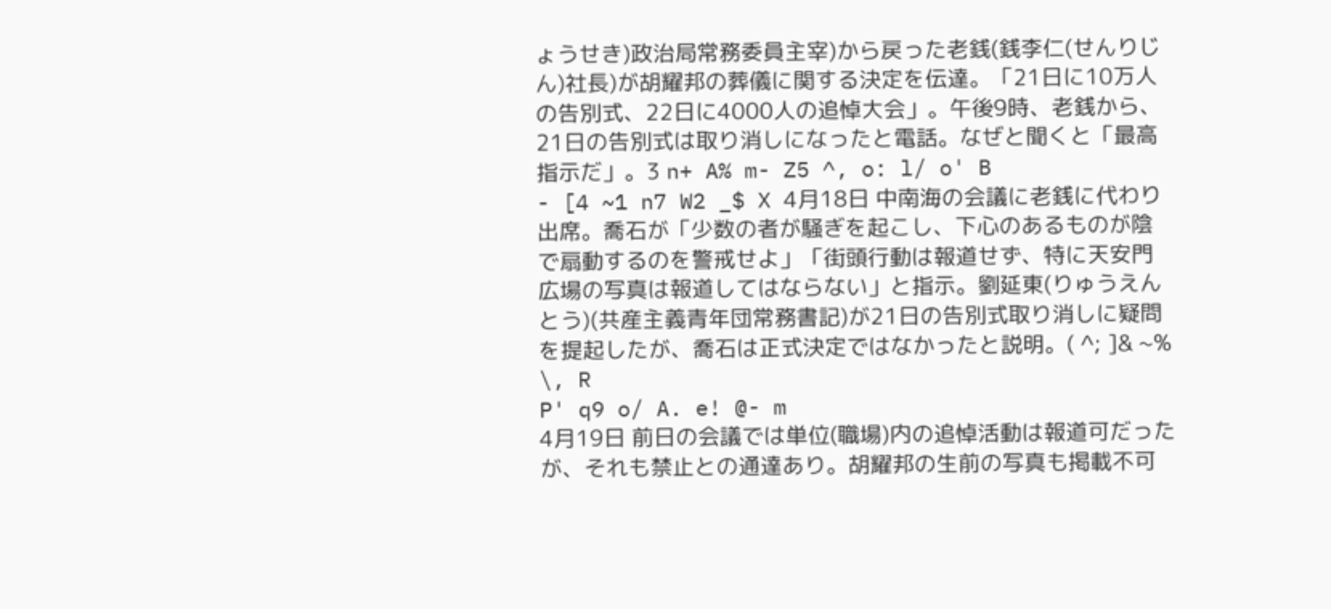ょうせき)政治局常務委員主宰)から戻った老銭(銭李仁(せんりじん)社長)が胡耀邦の葬儀に関する決定を伝達。「21日に10万人の告別式、22日に4000人の追悼大会」。午後9時、老銭から、21日の告別式は取り消しになったと電話。なぜと聞くと「最高指示だ」。3 n+ A% m- Z5 ^, o: l/ o' B
- [4 ~1 n7 W2 _$ X 4月18日 中南海の会議に老銭に代わり出席。喬石が「少数の者が騒ぎを起こし、下心のあるものが陰で扇動するのを警戒せよ」「街頭行動は報道せず、特に天安門広場の写真は報道してはならない」と指示。劉延東(りゅうえんとう)(共産主義青年団常務書記)が21日の告別式取り消しに疑問を提起したが、喬石は正式決定ではなかったと説明。( ^; ]& ~% \, R
P' q9 o/ A. e! @- m
4月19日 前日の会議では単位(職場)内の追悼活動は報道可だったが、それも禁止との通達あり。胡耀邦の生前の写真も掲載不可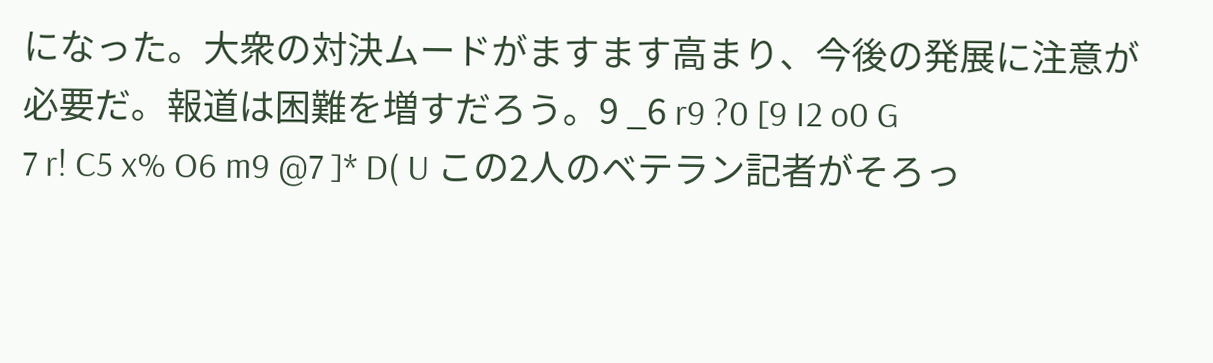になった。大衆の対決ムードがますます高まり、今後の発展に注意が必要だ。報道は困難を増すだろう。9 _6 r9 ?0 [9 I2 o0 G
7 r! C5 x% O6 m9 @7 ]* D( U この2人のベテラン記者がそろっ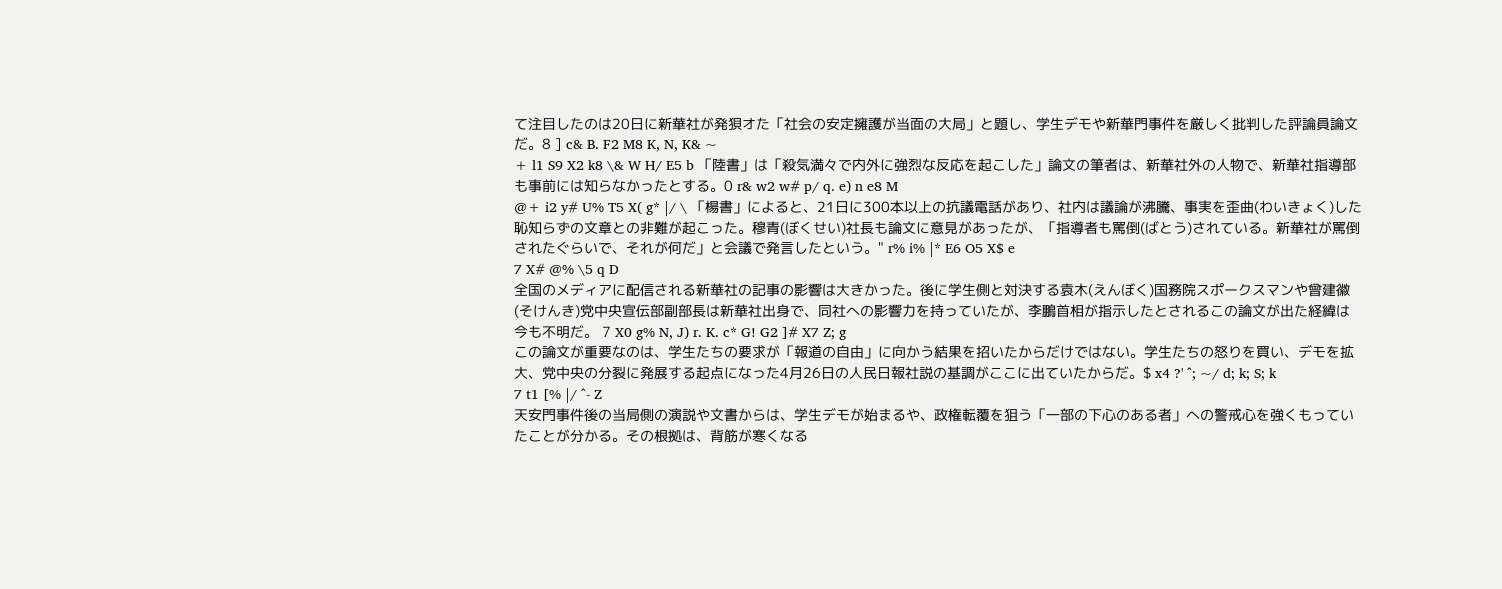て注目したのは20日に新華社が発狽オた「社会の安定擁護が当面の大局」と題し、学生デモや新華門事件を厳しく批判した評論員論文だ。8 ] c& B. F2 M8 K, N, K& ~
+ l1 S9 X2 k8 \& W H/ E5 b 「陸書」は「殺気満々で内外に強烈な反応を起こした」論文の筆者は、新華社外の人物で、新華社指導部も事前には知らなかったとする。0 r& w2 w# p/ q. e) n e8 M
@+ i2 y# U% T5 X( g* |/ \ 「楊書」によると、21日に300本以上の抗議電話があり、社内は議論が沸騰、事実を歪曲(わいきょく)した恥知らずの文章との非難が起こった。穆青(ぼくせい)社長も論文に意見があったが、「指導者も罵倒(ばとう)されている。新華社が罵倒されたぐらいで、それが何だ」と会議で発言したという。" r% i% |* E6 O5 X$ e
7 X# @% \5 q D
全国のメディアに配信される新華社の記事の影響は大きかった。後に学生側と対決する袁木(えんぼく)国務院スポークスマンや曾建徽(そけんき)党中央宣伝部副部長は新華社出身で、同社への影響力を持っていたが、李鵬首相が指示したとされるこの論文が出た経緯は今も不明だ。 7 X0 g% N, J) r. K. c* G! G2 ]# X7 Z; g
この論文が重要なのは、学生たちの要求が「報道の自由」に向かう結果を招いたからだけではない。学生たちの怒りを買い、デモを拡大、党中央の分裂に発展する起点になった4月26日の人民日報社説の基調がここに出ていたからだ。$ x4 ?' ^; ~/ d; k; S; k
7 t1 [% |/ ^- Z
天安門事件後の当局側の演説や文書からは、学生デモが始まるや、政権転覆を狙う「一部の下心のある者」への警戒心を強くもっていたことが分かる。その根拠は、背筋が寒くなる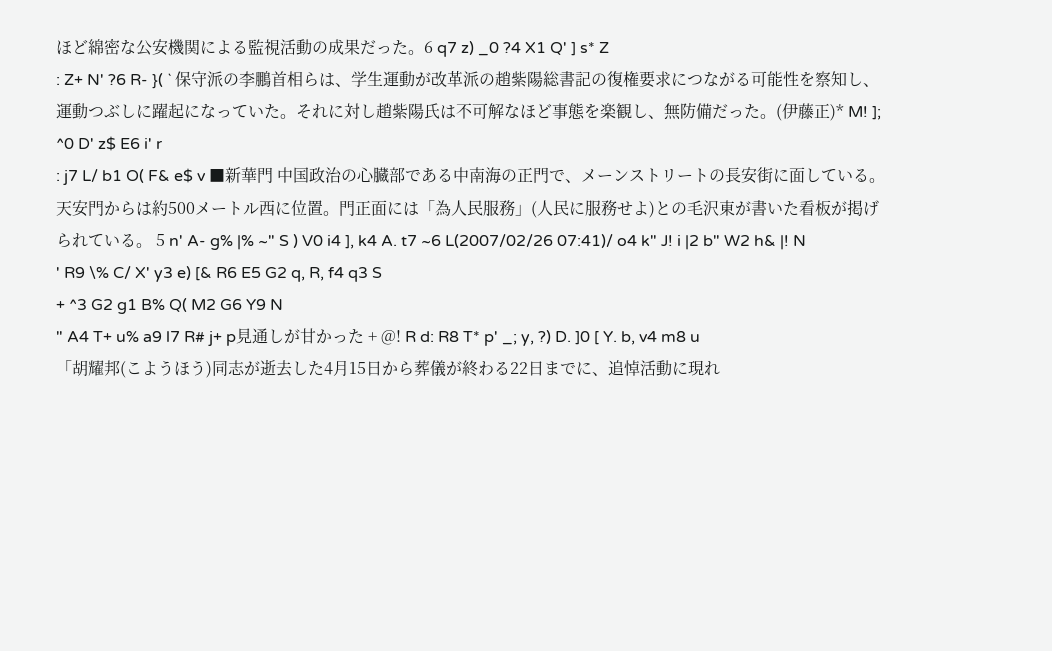ほど綿密な公安機関による監視活動の成果だった。6 q7 z) _0 ?4 X1 Q' ] s* Z
: Z+ N' ?6 R- }( ` 保守派の李鵬首相らは、学生運動が改革派の趙紫陽総書記の復権要求につながる可能性を察知し、運動つぶしに躍起になっていた。それに対し趙紫陽氏は不可解なほど事態を楽観し、無防備だった。(伊藤正)* M! ]; ^0 D' z$ E6 i' r
: j7 L/ b1 O( F& e$ v ■新華門 中国政治の心臓部である中南海の正門で、メーンストリートの長安街に面している。天安門からは約500メートル西に位置。門正面には「為人民服務」(人民に服務せよ)との毛沢東が書いた看板が掲げられている。 5 n' A- g% |% ~" S ) V0 i4 ], k4 A. t7 ~6 L(2007/02/26 07:41)/ o4 k" J! i |2 b" W2 h& |! N
' R9 \% C/ X' y3 e) [& R6 E5 G2 q, R, f4 q3 S
+ ^3 G2 g1 B% Q( M2 G6 Y9 N
" A4 T+ u% a9 l7 R# j+ p見通しが甘かった + @! R d: R8 T* p' _; y, ?) D. ]0 [ Y. b, v4 m8 u
「胡耀邦(こようほう)同志が逝去した4月15日から葬儀が終わる22日までに、追悼活動に現れ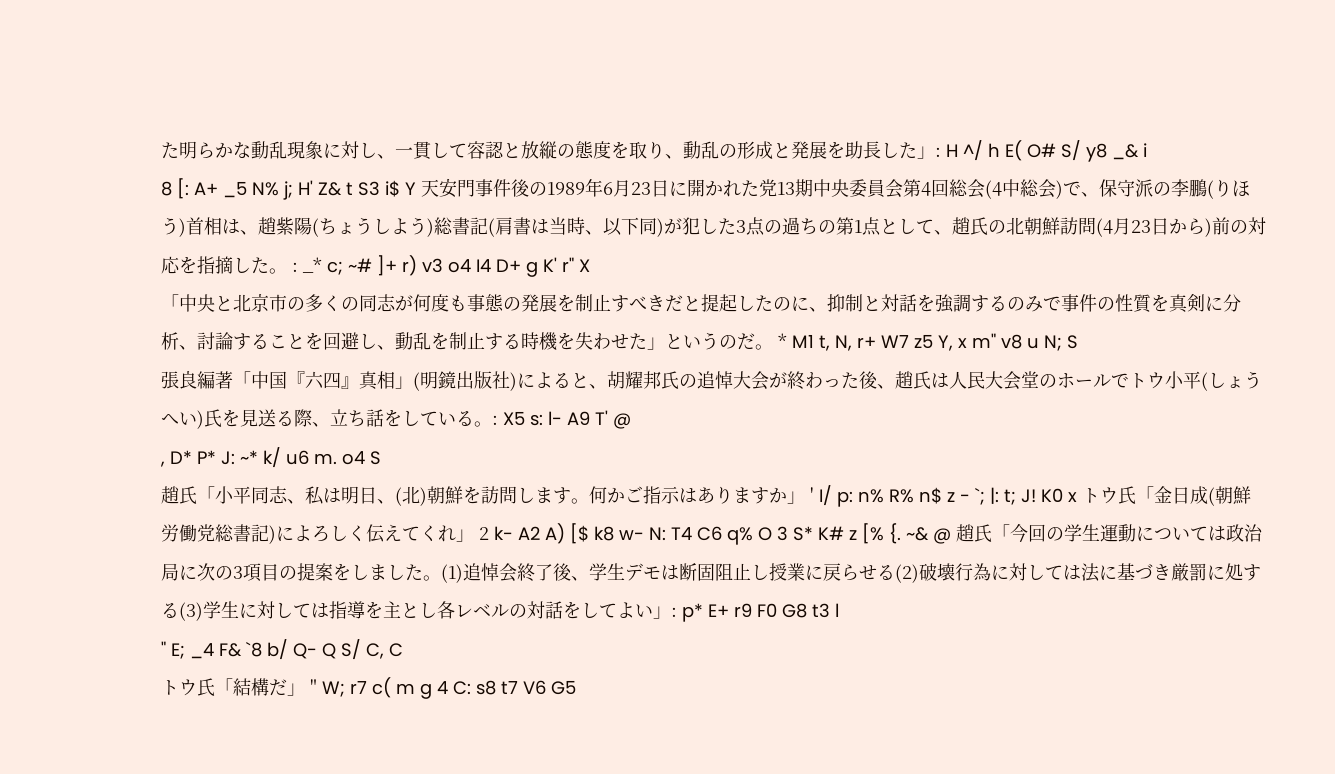た明らかな動乱現象に対し、一貫して容認と放縦の態度を取り、動乱の形成と発展を助長した」: H ^/ h E( O# S/ y8 _& i
8 [: A+ _5 N% j; H' Z& t S3 i$ Y 天安門事件後の1989年6月23日に開かれた党13期中央委員会第4回総会(4中総会)で、保守派の李鵬(りほう)首相は、趙紫陽(ちょうしよう)総書記(肩書は当時、以下同)が犯した3点の過ちの第1点として、趙氏の北朝鮮訪問(4月23日から)前の対応を指摘した。 : _* c; ~# ]+ r) v3 o4 I4 D+ g K' r" X
「中央と北京市の多くの同志が何度も事態の発展を制止すべきだと提起したのに、抑制と対話を強調するのみで事件の性質を真剣に分析、討論することを回避し、動乱を制止する時機を失わせた」というのだ。 * M1 t, N, r+ W7 z5 Y, x m" v8 u N; S
張良編著「中国『六四』真相」(明鏡出版社)によると、胡耀邦氏の追悼大会が終わった後、趙氏は人民大会堂のホールでトウ小平(しょうへい)氏を見送る際、立ち話をしている。: X5 s: l- A9 T' @
, D* P* J: ~* k/ u6 m. o4 S
趙氏「小平同志、私は明日、(北)朝鮮を訪問します。何かご指示はありますか」 ' I/ p: n% R% n$ z - `; |: t; J! K0 x トウ氏「金日成(朝鮮労働党総書記)によろしく伝えてくれ」 2 k- A2 A) [$ k8 w- N: T4 C6 q% O 3 S* K# z [% {. ~& @ 趙氏「今回の学生運動については政治局に次の3項目の提案をしました。(1)追悼会終了後、学生デモは断固阻止し授業に戻らせる(2)破壊行為に対しては法に基づき厳罰に処する(3)学生に対しては指導を主とし各レベルの対話をしてよい」: p* E+ r9 F0 G8 t3 l
" E; _4 F& `8 b/ Q- Q S/ C, C
トウ氏「結構だ」 " W; r7 c( m g 4 C: s8 t7 V6 G5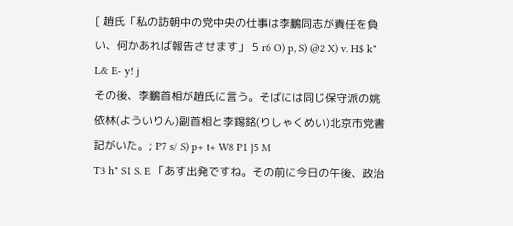[ 趙氏「私の訪朝中の党中央の仕事は李鵬同志が責任を負い、何かあれば報告させます」 5 r6 O) p, S) @2 X) v. H$ k" L& E- y! j
その後、李鵬首相が趙氏に言う。そばには同じ保守派の姚依林(よういりん)副首相と李錫銘(りしゃくめい)北京市党書記がいた。; P7 s/ S) p+ t+ W8 P1 }5 M
T3 h" S1 S. E 「あす出発ですね。その前に今日の午後、政治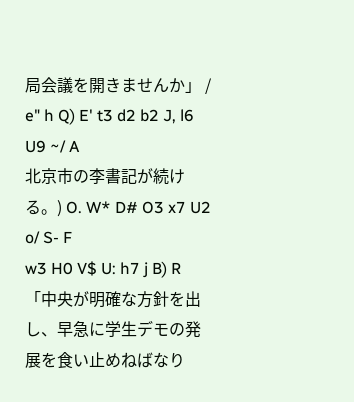局会議を開きませんか」 / e" h Q) E' t3 d2 b2 J, l6 U9 ~/ A
北京市の李書記が続ける。) O. W* D# O3 x7 U2 o/ S- F
w3 H0 V$ U: h7 j B) R 「中央が明確な方針を出し、早急に学生デモの発展を食い止めねばなり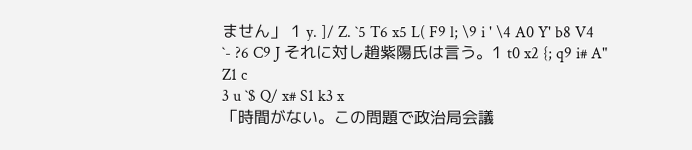ません」 1 y. ]/ Z. `5 T6 x5 L( F9 l; \9 i ' \4 A0 Y' b8 V4 `- ?6 C9 J それに対し趙紫陽氏は言う。1 t0 x2 {; q9 i# A" Z1 c
3 u `$ Q/ x# S1 k3 x
「時間がない。この問題で政治局会議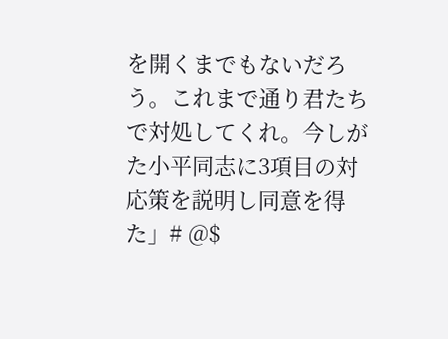を開くまでもないだろう。これまで通り君たちで対処してくれ。今しがた小平同志に3項目の対応策を説明し同意を得た」# @$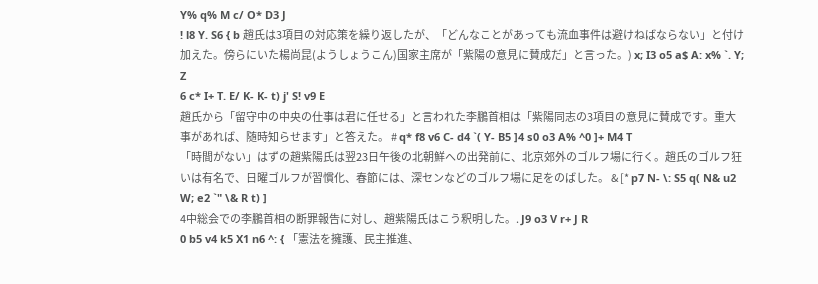Y% q% M c/ O* D3 J
! l8 Y. S6 { b 趙氏は3項目の対応策を繰り返したが、「どんなことがあっても流血事件は避けねばならない」と付け加えた。傍らにいた楊尚昆(ようしょうこん)国家主席が「紫陽の意見に賛成だ」と言った。) x; I3 o5 a$ A: x% `. Y; Z
6 c* I+ T. E/ K- K- t) j' S! v9 E
趙氏から「留守中の中央の仕事は君に任せる」と言われた李鵬首相は「紫陽同志の3項目の意見に賛成です。重大事があれば、随時知らせます」と答えた。 # q* f8 v6 C- d4 `( Y- B5 ]4 s0 o3 A% ^0 ]+ M4 T
「時間がない」はずの趙紫陽氏は翌23日午後の北朝鮮への出発前に、北京郊外のゴルフ場に行く。趙氏のゴルフ狂いは有名で、日曜ゴルフが習慣化、春節には、深センなどのゴルフ場に足をのばした。 & [* p7 N- \: S5 q( N& u2 W; e2 `" \& R t) ]
4中総会での李鵬首相の断罪報告に対し、趙紫陽氏はこう釈明した。. J9 o3 V r+ J R
0 b5 v4 k5 X1 n6 ^: { 「憲法を擁護、民主推進、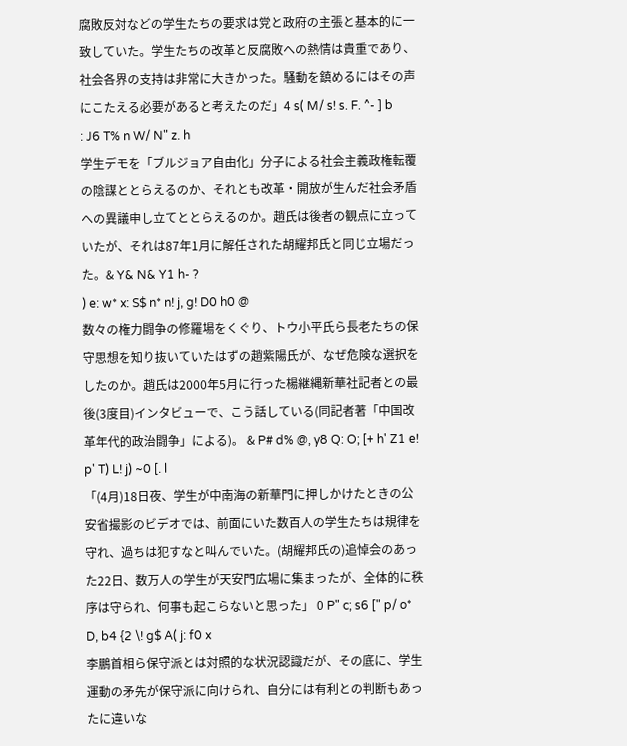腐敗反対などの学生たちの要求は党と政府の主張と基本的に一致していた。学生たちの改革と反腐敗への熱情は貴重であり、社会各界の支持は非常に大きかった。騒動を鎮めるにはその声にこたえる必要があると考えたのだ」4 s( M/ s! s. F. ^- ] b
: J6 T% n W/ N" z. h
学生デモを「ブルジョア自由化」分子による社会主義政権転覆の陰謀ととらえるのか、それとも改革・開放が生んだ社会矛盾への異議申し立てととらえるのか。趙氏は後者の観点に立っていたが、それは87年1月に解任された胡耀邦氏と同じ立場だった。& Y& N& Y1 h- ?
) e: w* x: S$ n* n! j, g! D0 h0 @
数々の権力闘争の修羅場をくぐり、トウ小平氏ら長老たちの保守思想を知り抜いていたはずの趙紫陽氏が、なぜ危険な選択をしたのか。趙氏は2000年5月に行った楊継縄新華社記者との最後(3度目)インタビューで、こう話している(同記者著「中国改革年代的政治闘争」による)。 & P# d% @, y8 Q: O; [+ h' Z1 e! p' T) L! j) ~0 [. l
「(4月)18日夜、学生が中南海の新華門に押しかけたときの公安省撮影のビデオでは、前面にいた数百人の学生たちは規律を守れ、過ちは犯すなと叫んでいた。(胡耀邦氏の)追悼会のあった22日、数万人の学生が天安門広場に集まったが、全体的に秩序は守られ、何事も起こらないと思った」 0 P" c; s6 [" p/ o* D, b4 {2 \! g$ A( j: f0 x
李鵬首相ら保守派とは対照的な状況認識だが、その底に、学生運動の矛先が保守派に向けられ、自分には有利との判断もあったに違いな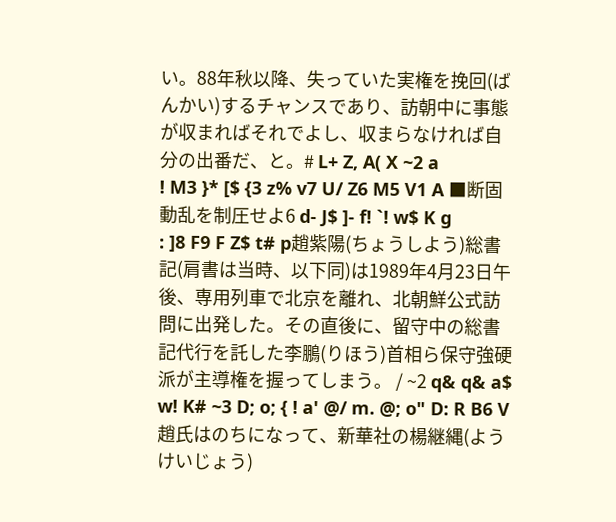い。88年秋以降、失っていた実権を挽回(ばんかい)するチャンスであり、訪朝中に事態が収まればそれでよし、収まらなければ自分の出番だ、と。# L+ Z, A( X ~2 a
! M3 }* [$ {3 z% v7 U/ Z6 M5 V1 A ■断固動乱を制圧せよ6 d- J$ ]- f! `! w$ K g
: ]8 F9 F Z$ t# p趙紫陽(ちょうしよう)総書記(肩書は当時、以下同)は1989年4月23日午後、専用列車で北京を離れ、北朝鮮公式訪問に出発した。その直後に、留守中の総書記代行を託した李鵬(りほう)首相ら保守強硬派が主導権を握ってしまう。 / ~2 q& q& a$ w! K# ~3 D; o; { ! a' @/ m. @; o" D: R B6 V 趙氏はのちになって、新華社の楊継縄(ようけいじょう)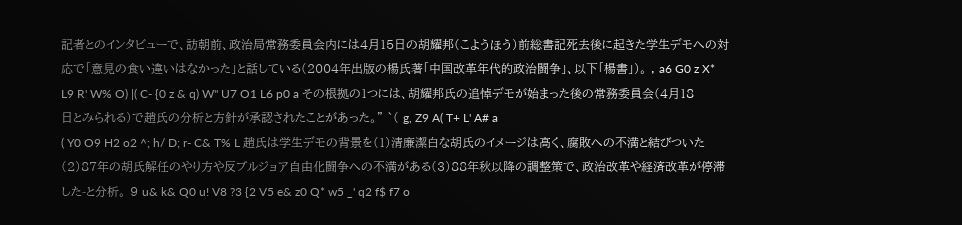記者とのインタビューで、訪朝前、政治局常務委員会内には4月15日の胡耀邦(こようほう)前総書記死去後に起きた学生デモへの対応で「意見の食い違いはなかった」と話している(2004年出版の楊氏著「中国改革年代的政治闘争」、以下「楊書」)。 , a6 G0 z X* L9 R' W% O) |( C- {0 z & q) W" U7 O1 L6 p0 a その根拠の1つには、胡耀邦氏の追悼デモが始まった後の常務委員会(4月18日とみられる)で趙氏の分析と方針が承認されたことがあった。" `( g, Z9 A( T+ L' A# a
( Y0 O9 H2 o2 ^; h/ D; r- C& T% L 趙氏は学生デモの背景を(1)清廉潔白な胡氏のイメージは高く、腐敗への不満と結びついた(2)87年の胡氏解任のやり方や反ブルジョア自由化闘争への不満がある(3)88年秋以降の調整策で、政治改革や経済改革が停滞した-と分析。 9 u& k& Q0 u! V8 ?3 {2 V5 e& z0 Q* w5 _' q2 f$ f7 o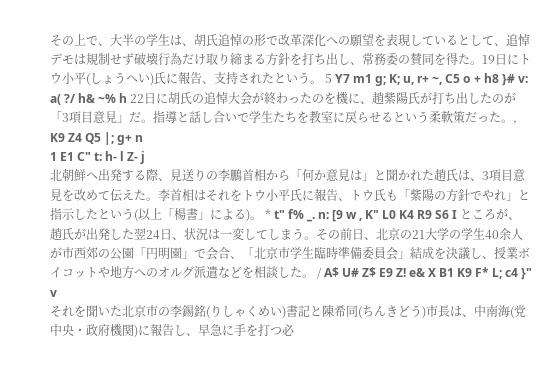その上で、大半の学生は、胡氏追悼の形で改革深化への願望を表現しているとして、追悼デモは規制せず破壊行為だけ取り締まる方針を打ち出し、常務委の賛同を得た。19日にトウ小平(しょうへい)氏に報告、支持されたという。 5 Y7 m1 g; K; u, r+ ~, C5 o + h8 }# v: a( ?/ h& ~% h 22日に胡氏の追悼大会が終わったのを機に、趙紫陽氏が打ち出したのが「3項目意見」だ。指導と話し合いで学生たちを教室に戻らせるという柔軟策だった。, K9 Z4 Q5 |; g+ n
1 E1 C" t: h- l Z- j
北朝鮮へ出発する際、見送りの李鵬首相から「何か意見は」と聞かれた趙氏は、3項目意見を改めて伝えた。李首相はそれをトウ小平氏に報告、トウ氏も「紫陽の方針でやれ」と指示したという(以上「楊書」による)。 * t" f% _. n: [9 w , K" L0 K4 R9 S6 I ところが、趙氏が出発した翌24日、状況は一変してしまう。その前日、北京の21大学の学生40余人が市西郊の公園「円明園」で会合、「北京市学生臨時準備委員会」結成を決議し、授業ボイコットや地方へのオルグ派遣などを相談した。 / A$ U# Z$ E9 Z! e& X B1 K9 F* L; c4 }" v
それを聞いた北京市の李錫銘(りしゃくめい)書記と陳希同(ちんきどう)市長は、中南海(党中央・政府機関)に報告し、早急に手を打つ必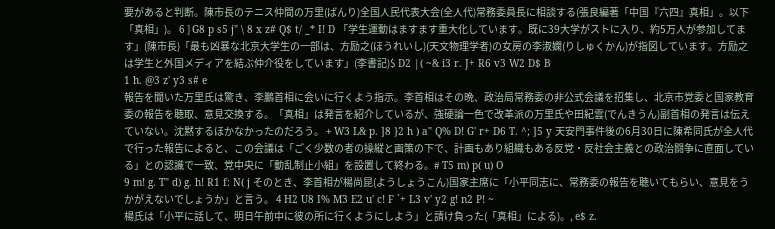要があると判断。陳市長のテニス仲間の万里(ばんり)全国人民代表大会(全人代)常務委員長に相談する(張良編著「中国『六四』真相」。以下「真相」)。 6 ] G8 p s5 j" \ 8 x z# Q$ t/ _* I! D 「学生運動はますます重大化しています。既に39大学がストに入り、約5万人が参加してます」(陳市長)「最も凶暴な北京大学生の一部は、方励之(ほうれいし)(天文物理学者)の女房の李淑嫻(りしゅくかん)が指図しています。方励之は学生と外国メディアを結ぶ仲介役をしています」(李書記)$ D2 |( ~& i3 r. J+ R6 v3 W2 D$ B
1 h. @3 z' y3 s# e
報告を聞いた万里氏は驚き、李鵬首相に会いに行くよう指示。李首相はその晩、政治局常務委の非公式会議を招集し、北京市党委と国家教育委の報告を聴取、意見交換する。「真相」は発言を紹介しているが、強硬論一色で改革派の万里氏や田紀雲(でんきうん)副首相の発言は伝えていない。沈黙するほかなかったのだろう。 + W3 L& p. ]8 }2 h ) a" Q% D! G' r+ D6 T. ^; ]5 y 天安門事件後の6月30日に陳希同氏が全人代で行った報告によると、この会議は「ごく少数の者の操縦と画策の下で、計画もあり組織もある反党・反社会主義との政治闘争に直面している」との認識で一致、党中央に「動乱制止小組」を設置して終わる。# T5 m) p( u) O
9 m! g. T" d) g. h! R1 f: N( j そのとき、李首相が楊尚昆(ようしょうこん)国家主席に「小平同志に、常務委の報告を聴いてもらい、意見をうかがえないでしょうか」と言う。 4 H2 U8 I% M3 E2 u' c! F `+ L3 v' y2 g! n2 P! ~
楊氏は「小平に話して、明日午前中に彼の所に行くようにしよう」と請け負った(「真相」による)。, e$ z.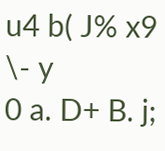u4 b( J% x9 \- y
0 a. D+ B. j;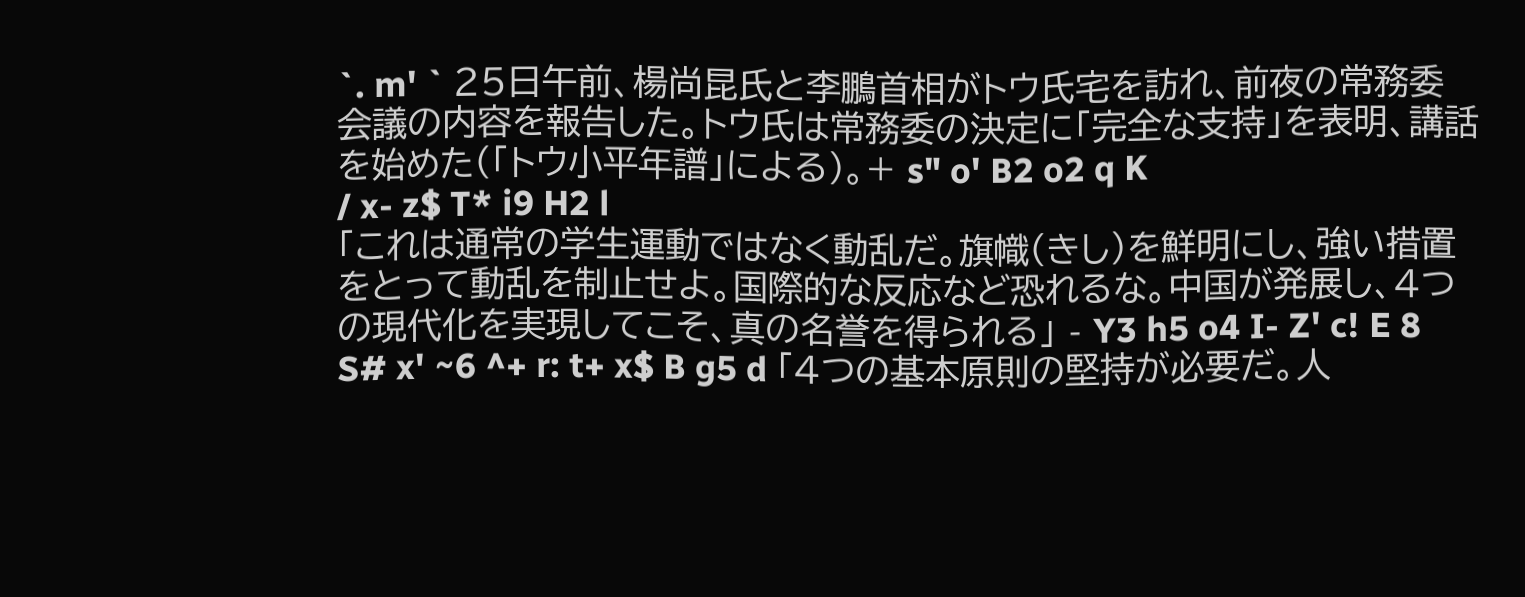`. m' ` 25日午前、楊尚昆氏と李鵬首相がトウ氏宅を訪れ、前夜の常務委会議の内容を報告した。トウ氏は常務委の決定に「完全な支持」を表明、講話を始めた(「トウ小平年譜」による)。+ s" o' B2 o2 q K
/ x- z$ T* i9 H2 l
「これは通常の学生運動ではなく動乱だ。旗幟(きし)を鮮明にし、強い措置をとって動乱を制止せよ。国際的な反応など恐れるな。中国が発展し、4つの現代化を実現してこそ、真の名誉を得られる」 - Y3 h5 o4 I- Z' c! E 8 S# x' ~6 ^+ r: t+ x$ B g5 d 「4つの基本原則の堅持が必要だ。人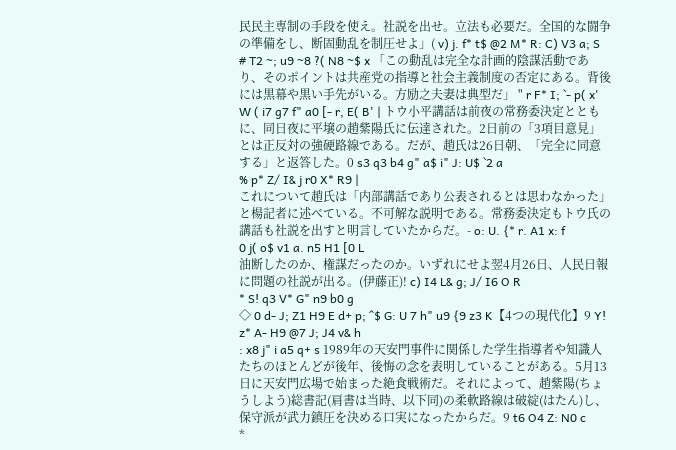民民主専制の手段を使え。社説を出せ。立法も必要だ。全国的な闘争の準備をし、断固動乱を制圧せよ」( v) j. f* t$ @2 M* R: C) V3 a; S
# T2 ~; u9 ~8 ?( N8 ~$ x 「この動乱は完全な計画的陰謀活動であり、そのポイントは共産党の指導と社会主義制度の否定にある。背後には黒幕や黒い手先がいる。方励之夫妻は典型だ」 " r F* I; `- p( x' W ( i7 g7 f" a0 [- r, E( B' | トウ小平講話は前夜の常務委決定とともに、同日夜に平壌の趙紫陽氏に伝達された。2日前の「3項目意見」とは正反対の強硬路線である。だが、趙氏は26日朝、「完全に同意する」と返答した。0 s3 q3 b4 g" a$ i" J: U$ `2 a
% p* Z/ I& j r0 X* R9 |
これについて趙氏は「内部講話であり公表されるとは思わなかった」と楊記者に述べている。不可解な説明である。常務委決定もトウ氏の講話も社説を出すと明言していたからだ。- o: U. {* r. A1 x: f
0 j( o$ v1 a. n5 H1 [0 L
油断したのか、権謀だったのか。いずれにせよ翌4月26日、人民日報に問題の社説が出る。(伊藤正)! c) I4 L& g; J/ I6 O R
* S! q3 V* G" n9 b0 g
◇ 0 d- J; Z1 H9 E d+ p; ^$ G: U 7 h" u9 {9 z3 K【4つの現代化】9 Y! z* A- H9 @7 J; J4 v& h
: x8 j" i a5 q+ s 1989年の天安門事件に関係した学生指導者や知識人たちのほとんどが後年、後悔の念を表明していることがある。5月13日に天安門広場で始まった絶食戦術だ。それによって、趙紫陽(ちょうしよう)総書記(肩書は当時、以下同)の柔軟路線は破綻(はたん)し、保守派が武力鎮圧を決める口実になったからだ。9 t6 O4 Z: N0 c
*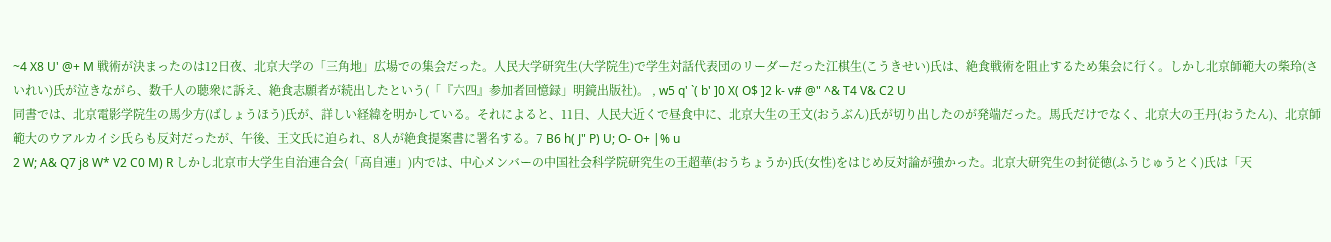~4 X8 U' @+ M 戦術が決まったのは12日夜、北京大学の「三角地」広場での集会だった。人民大学研究生(大学院生)で学生対話代表団のリーダーだった江棋生(こうきせい)氏は、絶食戦術を阻止するため集会に行く。しかし北京師範大の柴玲(さいれい)氏が泣きながら、数千人の聴衆に訴え、絶食志願者が続出したという(「『六四』参加者回憶録」明鏡出版社)。 , w5 q' `( b' ]0 X( O$ ]2 k- v# @" ^& T4 V& C2 U
同書では、北京電影学院生の馬少方(ばしょうほう)氏が、詳しい経緯を明かしている。それによると、11日、人民大近くで昼食中に、北京大生の王文(おうぶん)氏が切り出したのが発端だった。馬氏だけでなく、北京大の王丹(おうたん)、北京師範大のウアルカイシ氏らも反対だったが、午後、王文氏に迫られ、8人が絶食提案書に署名する。7 B6 h( J" P) U; O- O+ |% u
2 W; A& Q7 j8 W* V2 C0 M) R しかし北京市大学生自治連合会(「高自連」)内では、中心メンバーの中国社会科学院研究生の王超華(おうちょうか)氏(女性)をはじめ反対論が強かった。北京大研究生の封従徳(ふうじゅうとく)氏は「天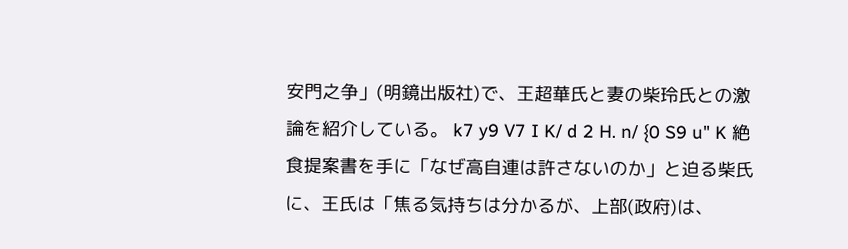安門之争」(明鏡出版社)で、王超華氏と妻の柴玲氏との激論を紹介している。 k7 y9 V7 I K/ d 2 H. n/ {0 S9 u" K 絶食提案書を手に「なぜ高自連は許さないのか」と迫る柴氏に、王氏は「焦る気持ちは分かるが、上部(政府)は、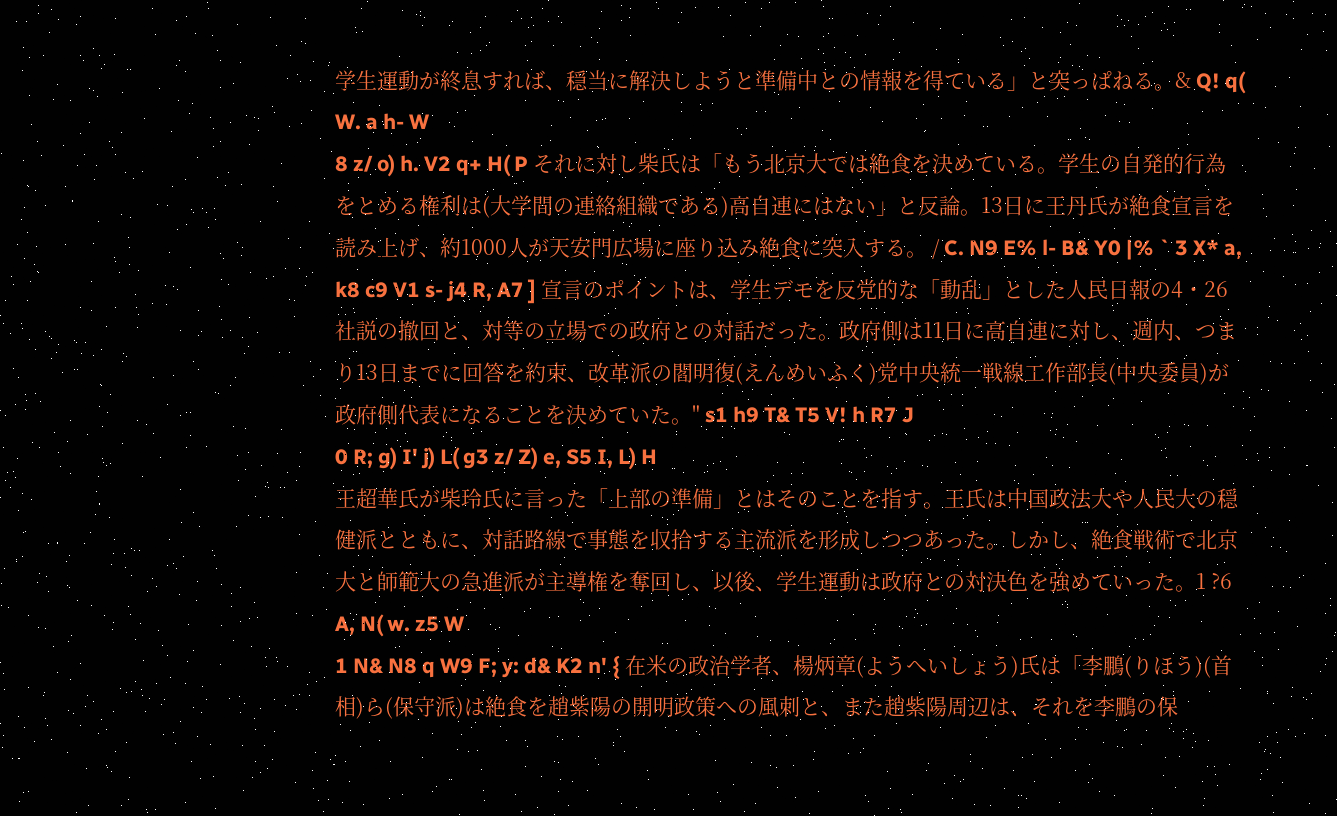学生運動が終息すれば、穏当に解決しようと準備中との情報を得ている」と突っぱねる。& Q! q( W. a h- W
8 z/ o) h. V2 q+ H( P それに対し柴氏は「もう北京大では絶食を決めている。学生の自発的行為をとめる権利は(大学間の連絡組織である)高自連にはない」と反論。13日に王丹氏が絶食宣言を読み上げ、約1000人が天安門広場に座り込み絶食に突入する。 / C. N9 E% l- B& Y0 |% ` 3 X* a, k8 c9 V1 s- j4 R, A7 ] 宣言のポイントは、学生デモを反党的な「動乱」とした人民日報の4・26社説の撤回と、対等の立場での政府との対話だった。政府側は11日に高自連に対し、週内、つまり13日までに回答を約束、改革派の閻明復(えんめいふく)党中央統一戦線工作部長(中央委員)が政府側代表になることを決めていた。" s1 h9 T& T5 V! h R7 J
0 R; g) I' j) L( g3 z/ Z) e, S5 I, L) H
王超華氏が柴玲氏に言った「上部の準備」とはそのことを指す。王氏は中国政法大や人民大の穏健派とともに、対話路線で事態を収拾する主流派を形成しつつあった。しかし、絶食戦術で北京大と師範大の急進派が主導権を奪回し、以後、学生運動は政府との対決色を強めていった。1 ?6 A, N( w. z5 W
1 N& N8 q W9 F; y: d& K2 n' { 在米の政治学者、楊炳章(ようへいしょう)氏は「李鵬(りほう)(首相)ら(保守派)は絶食を趙紫陽の開明政策への風刺と、また趙紫陽周辺は、それを李鵬の保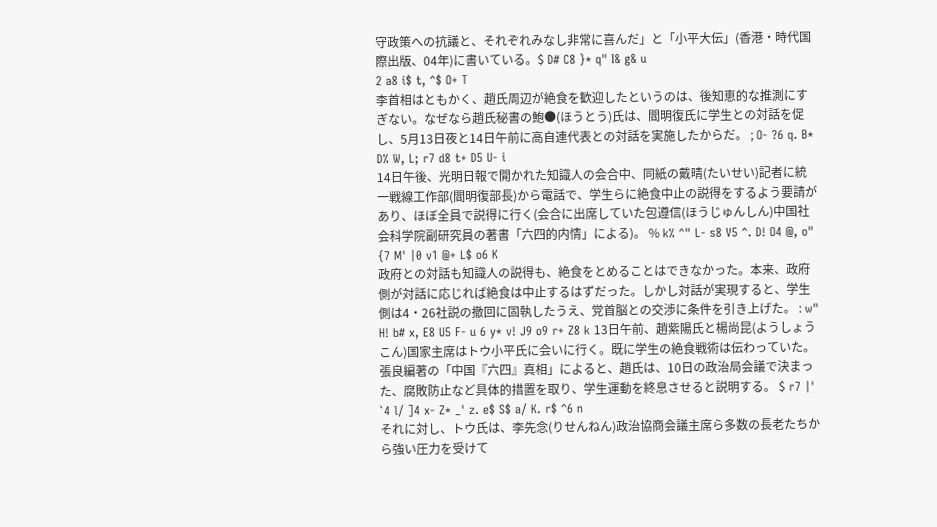守政策への抗議と、それぞれみなし非常に喜んだ」と「小平大伝」(香港・時代国際出版、04年)に書いている。$ D# C8 }* q" I& g& u
2 a8 i$ t, ^$ O+ T
李首相はともかく、趙氏周辺が絶食を歓迎したというのは、後知恵的な推測にすぎない。なぜなら趙氏秘書の鮑●(ほうとう)氏は、閻明復氏に学生との対話を促し、5月13日夜と14日午前に高自連代表との対話を実施したからだ。 ; O- ?6 q. B* D% W, L; r7 d8 t+ D5 U- i
14日午後、光明日報で開かれた知識人の会合中、同紙の戴晴(たいせい)記者に統一戦線工作部(閻明復部長)から電話で、学生らに絶食中止の説得をするよう要請があり、ほぼ全員で説得に行く(会合に出席していた包遵信(ほうじゅんしん)中国社会科学院副研究員の著書「六四的内情」による)。 % k% ^" L- s8 V5 ^. D! O4 @, o" {7 M' |0 v1 @+ L$ o6 K
政府との対話も知識人の説得も、絶食をとめることはできなかった。本来、政府側が対話に応じれば絶食は中止するはずだった。しかし対話が実現すると、学生側は4・26社説の撤回に固執したうえ、党首脳との交渉に条件を引き上げた。 : w" H! b# x, E8 U5 F- u 6 y* v! J9 o9 r+ Z8 k 13日午前、趙紫陽氏と楊尚昆(ようしょうこん)国家主席はトウ小平氏に会いに行く。既に学生の絶食戦術は伝わっていた。張良編著の「中国『六四』真相」によると、趙氏は、10日の政治局会議で決まった、腐敗防止など具体的措置を取り、学生運動を終息させると説明する。 $ r7 |' `4 l/ ]4 x- Z* _' z. e$ S$ a/ K. r$ ^6 n
それに対し、トウ氏は、李先念(りせんねん)政治協商会議主席ら多数の長老たちから強い圧力を受けて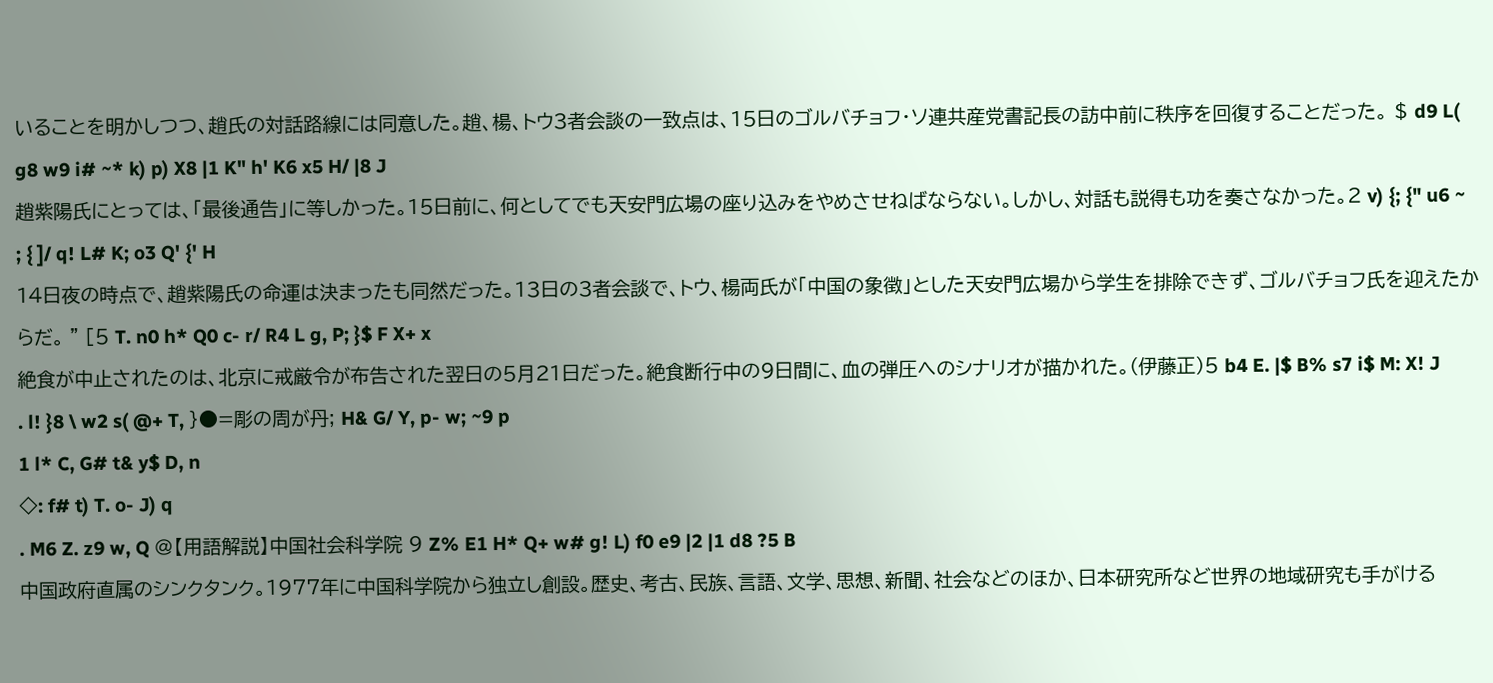いることを明かしつつ、趙氏の対話路線には同意した。趙、楊、トウ3者会談の一致点は、15日のゴルバチョフ・ソ連共産党書記長の訪中前に秩序を回復することだった。 $ d9 L( g8 w9 i# ~* k) p) X8 |1 K" h' K6 x5 H/ |8 J
趙紫陽氏にとっては、「最後通告」に等しかった。15日前に、何としてでも天安門広場の座り込みをやめさせねばならない。しかし、対話も説得も功を奏さなかった。2 v) {; {" u6 ~
; { ]/ q! L# K; o3 Q' {' H
14日夜の時点で、趙紫陽氏の命運は決まったも同然だった。13日の3者会談で、トウ、楊両氏が「中国の象徴」とした天安門広場から学生を排除できず、ゴルバチョフ氏を迎えたからだ。 " [5 T. n0 h* Q0 c- r/ R4 L g, P; }$ F X+ x
絶食が中止されたのは、北京に戒厳令が布告された翌日の5月21日だった。絶食断行中の9日間に、血の弾圧へのシナリオが描かれた。(伊藤正)5 b4 E. |$ B% s7 i$ M: X! J
. l! }8 \ w2 s( @+ T, }●=彫の周が丹; H& G/ Y, p- w; ~9 p
1 l* C, G# t& y$ D, n
◇: f# t) T. o- J) q
. M6 Z. z9 w, Q @【用語解説】中国社会科学院 9 Z% E1 H* Q+ w# g! L) f0 e9 |2 |1 d8 ?5 B
中国政府直属のシンクタンク。1977年に中国科学院から独立し創設。歴史、考古、民族、言語、文学、思想、新聞、社会などのほか、日本研究所など世界の地域研究も手がける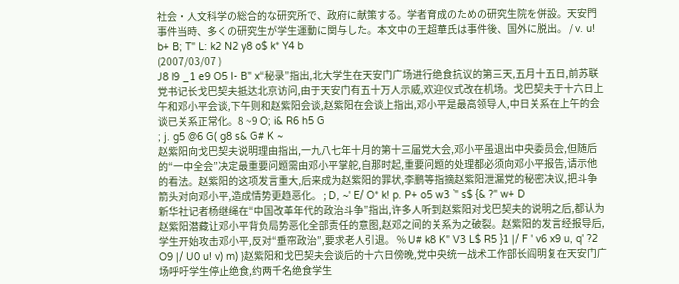社会・人文科学の総合的な研究所で、政府に献策する。学者育成のための研究生院を併設。天安門事件当時、多くの研究生が学生運動に関与した。本文中の王超華氏は事件後、国外に脱出。 / v. u! b+ B; T" L: k2 N2 y8 o$ k* Y4 b
(2007/03/07 )
J8 l9 _1 e9 O5 I- B" x“秘录”指出,北大学生在天安门广场进行绝食抗议的第三天,五月十五日,前苏联党书记长戈巴契夫抵达北京访问,由于天安门有五十万人示威,欢迎仪式改在机场。戈巴契夫于十六日上午和邓小平会谈,下午则和赵紫阳会谈,赵紫阳在会谈上指出,邓小平是最高领导人,中日关系在上午的会谈已关系正常化。8 ~9 O; i& R6 h5 G
; j. g5 @6 G( g8 s& G# K ~
赵紫阳向戈巴契夫说明理由指出,一九八七年十月的第十三届党大会,邓小平虽退出中央委员会,但随后的“一中全会”决定最重要问题需由邓小平掌舵,自那时起,重要问题的处理都必须向邓小平报告,请示他的看法。赵紫阳的这项发言重大,后来成为赵紫阳的罪状,李鹏等指摘赵紫阳泄漏党的秘密决议,把斗争箭头对向邓小平,造成情势更趋恶化。 ; D, ~' E/ O* k! p. P+ o5 w3 `" s$ {& ?" w+ D
新华社记者杨继绳在“中国改革年代的政治斗争”指出,许多人听到赵紫阳对戈巴契夫的说明之后,都认为赵紫阳潜藏让邓小平背负局势恶化全部责任的意图,赵邓之间的关系为之破裂。赵紫阳的发言经报导后,学生开始攻击邓小平,反对“垂帘政治”,要求老人引退。 % U# k8 K" V3 L$ R5 }1 |/ F ' v6 x9 u, q' ?2 O9 |/ U0 u! v) m) }赵紫阳和戈巴契夫会谈后的十六日傍晚,党中央统一战术工作部长阎明复在天安门广场呼吁学生停止绝食,约两千名绝食学生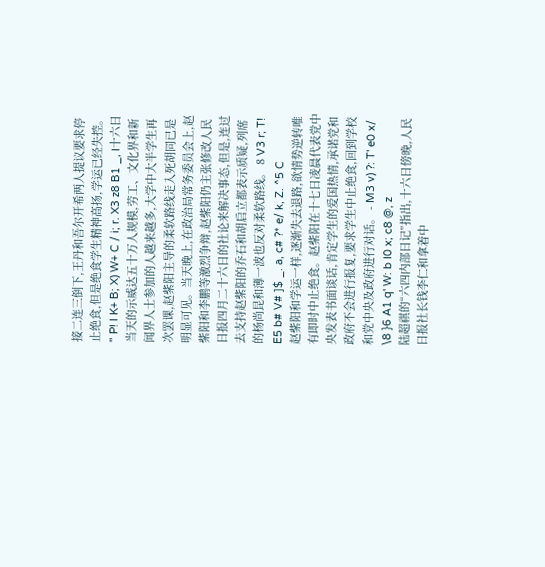接二连三倒下,王丹和吾尔开希两人提议要求停止绝食,但是绝食学生精神高扬,学运已经失控。 " P! l K+ B; X) W+ C / i; r. X3 z8 B1 _, I十六日当天的示威达五十万人规模,劳工、文化界和新闻界人士参加的人越来越多,大学中大半学生再次罢课,赵紫阳主导的柔软路线走入死胡同已是明显可见。当天晚上,在政治局常务委员会上,赵紫阳和李鹏等激烈争辩,赵紫阳仍主张修改人民日报四月二十六日的社论来解决事态,但是,连过去支持赵紫阳的乔石和胡启立都表示质疑,列席的杨尚昆和薄一波也反对柔软路线。 8 V3 r; T! E5 b# V# ]$ _. a, c# ?* e/ k, Z. ^5 C
赵紫阳和学运一样,逐渐失去退路,欲情势逆转唯有即时中止绝食。赵紫阳在十七日凌晨代表党中央发表书面谈话,肯定学生的爱国热情,承诺党和政府不会进行报复,要求学生中止绝食,回到学校和党中央及政府进行对话。 - M3 v) ?: T' e0 x/ \8 }6 A1 q' W: b I0 x; c8 @, z
陆超祺的“六四内部日记”指出,十六日傍晚,人民日报社长钱李仁和拿着中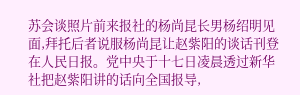苏会谈照片前来报社的杨尚昆长男杨绍明见面,拜托后者说服杨尚昆让赵紫阳的谈话刊登在人民日报。党中央于十七日凌晨透过新华社把赵紫阳讲的话向全国报导,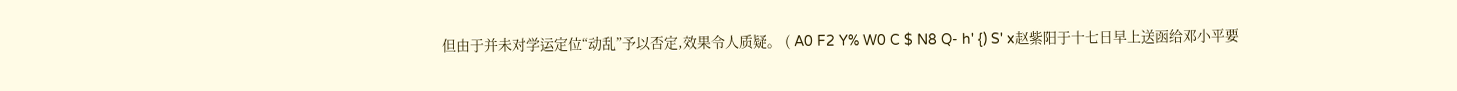但由于并未对学运定位“动乱”予以否定,效果令人质疑。 ( A0 F2 Y% W0 C $ N8 Q- h' {) S' x赵紫阳于十七日早上送函给邓小平要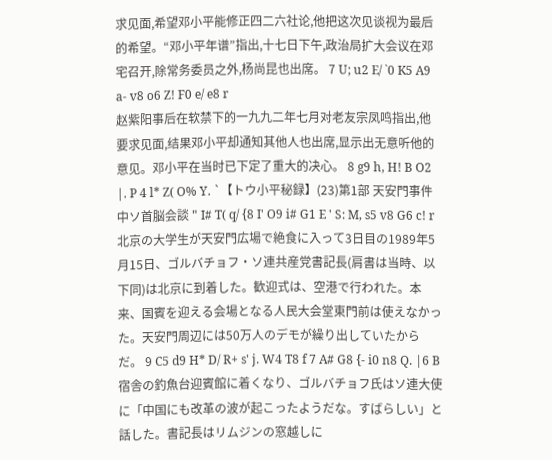求见面,希望邓小平能修正四二六社论,他把这次见谈视为最后的希望。“邓小平年谱”指出,十七日下午,政治局扩大会议在邓宅召开,除常务委员之外,杨尚昆也出席。 7 U; u2 E/ `0 K5 A9 a- v8 o6 Z! F0 e/ e8 r
赵紫阳事后在软禁下的一九九二年七月对老友宗凤鸣指出,他要求见面,结果邓小平却通知其他人也出席,显示出无意听他的意见。邓小平在当时已下定了重大的决心。 8 g9 h, H! B O2 |. P 4 l* Z( O% Y. `【トウ小平秘録】(23)第1部 天安門事件 中ソ首脳会談 " I# T( q/ {8 I' O9 i# G1 E ' S: M, s5 v8 G6 c! r北京の大学生が天安門広場で絶食に入って3日目の1989年5月15日、ゴルバチョフ・ソ連共産党書記長(肩書は当時、以下同)は北京に到着した。歓迎式は、空港で行われた。本来、国賓を迎える会場となる人民大会堂東門前は使えなかった。天安門周辺には50万人のデモが繰り出していたからだ。 9 C5 d9 H* D/ R+ s' j. W4 T8 f 7 A# G8 {- i0 n8 Q. |6 B 宿舎の釣魚台迎賓館に着くなり、ゴルバチョフ氏はソ連大使に「中国にも改革の波が起こったようだな。すばらしい」と話した。書記長はリムジンの窓越しに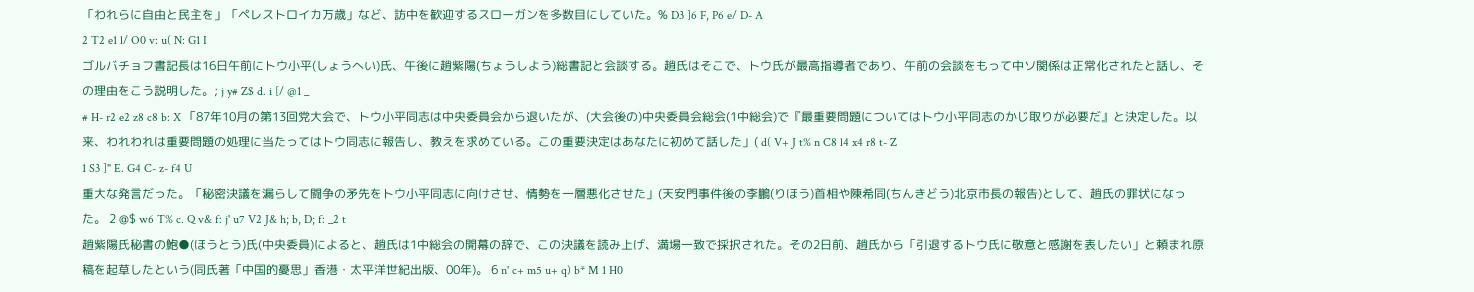「われらに自由と民主を」「ペレストロイカ万歳」など、訪中を歓迎するスローガンを多数目にしていた。% D3 ]6 F, P6 e/ D- A
2 T2 e1 l/ O0 v: u( N: G1 I
ゴルバチョフ書記長は16日午前にトウ小平(しょうへい)氏、午後に趙紫陽(ちょうしよう)総書記と会談する。趙氏はそこで、トウ氏が最高指導者であり、午前の会談をもって中ソ関係は正常化されたと話し、その理由をこう説明した。; j y# Z$ d. i [/ @1 _
# H- r2 e2 z8 c8 b: X 「87年10月の第13回党大会で、トウ小平同志は中央委員会から退いたが、(大会後の)中央委員会総会(1中総会)で『最重要問題についてはトウ小平同志のかじ取りが必要だ』と決定した。以来、われわれは重要問題の処理に当たってはトウ同志に報告し、教えを求めている。この重要決定はあなたに初めて話した」( d( V+ J t% n C8 l4 x4 r8 t- Z
1 S3 ]" E. G4 C- z- f4 U
重大な発言だった。「秘密決議を漏らして闘争の矛先をトウ小平同志に向けさせ、情勢を一層悪化させた」(天安門事件後の李鵬(りほう)首相や陳希同(ちんきどう)北京市長の報告)として、趙氏の罪状になった。 2 @$ w6 T% c. Q v& f: j' u7 V2 J& h; b, D; f: _2 t
趙紫陽氏秘書の鮑●(ほうとう)氏(中央委員)によると、趙氏は1中総会の開幕の辞で、この決議を読み上げ、満場一致で採択された。その2日前、趙氏から「引退するトウ氏に敬意と感謝を表したい」と頼まれ原稿を起草したという(同氏著「中国的憂思」香港・太平洋世紀出版、00年)。 6 n' c+ m5 u+ q) b* M 1 H0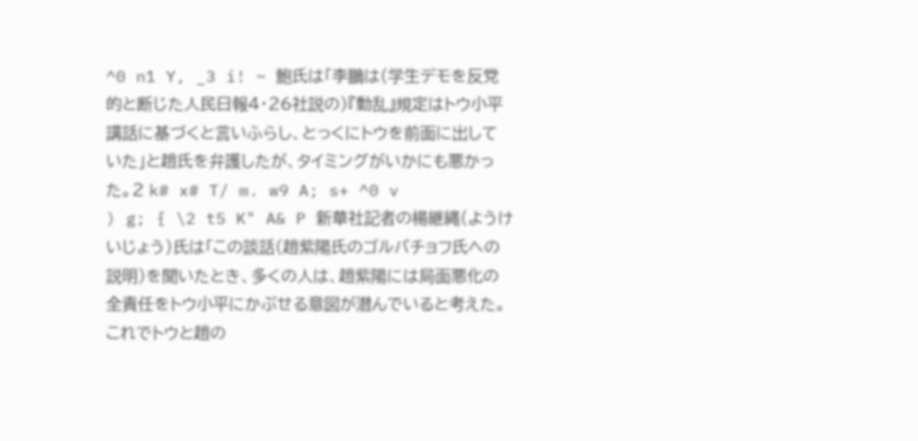^0 n1 Y, _3 i! ~ 鮑氏は「李鵬は(学生デモを反党的と断じた人民日報4・26社説の)『動乱』規定はトウ小平講話に基づくと言いふらし、とっくにトウを前面に出していた」と趙氏を弁護したが、タイミングがいかにも悪かった。2 k# x# T/ m. w9 A; s+ ^0 v
) g; { \2 t5 K" A& P 新華社記者の楊継縄(ようけいじょう)氏は「この談話(趙紫陽氏のゴルバチョフ氏への説明)を聞いたとき、多くの人は、趙紫陽には局面悪化の全責任をトウ小平にかぶせる意図が潜んでいると考えた。これでトウと趙の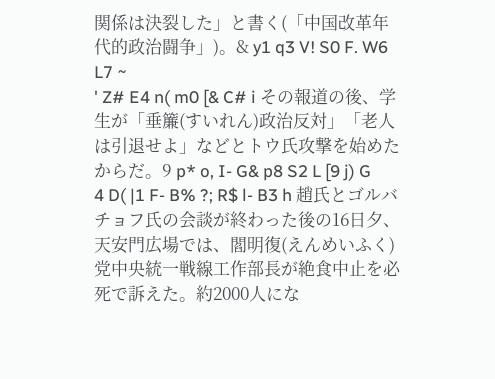関係は決裂した」と書く(「中国改革年代的政治闘争」)。& y1 q3 V! S0 F. W6 L7 ~
' Z# E4 n( m0 [& C# i その報道の後、学生が「垂簾(すいれん)政治反対」「老人は引退せよ」などとトウ氏攻撃を始めたからだ。9 p* o, I- G& p8 S2 L [9 j) G
4 D( |1 F- B% ?; R$ l- B3 h 趙氏とゴルバチョフ氏の会談が終わった後の16日夕、天安門広場では、閻明復(えんめいふく)党中央統一戦線工作部長が絶食中止を必死で訴えた。約2000人にな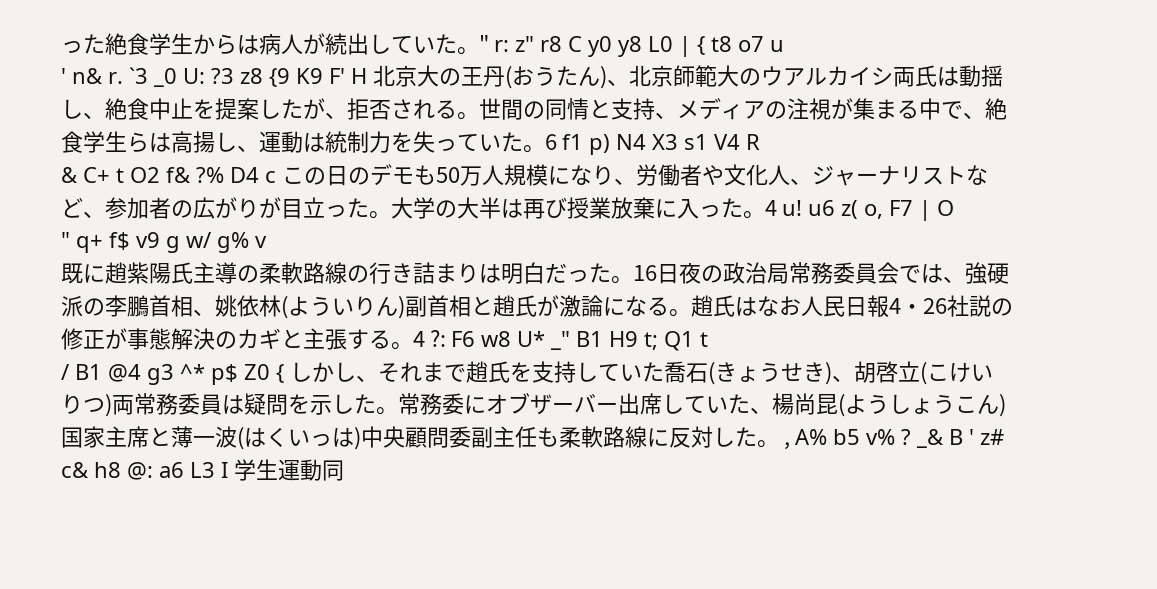った絶食学生からは病人が続出していた。" r: z" r8 C y0 y8 L0 | { t8 o7 u
' n& r. `3 _0 U: ?3 z8 {9 K9 F' H 北京大の王丹(おうたん)、北京師範大のウアルカイシ両氏は動揺し、絶食中止を提案したが、拒否される。世間の同情と支持、メディアの注視が集まる中で、絶食学生らは高揚し、運動は統制力を失っていた。6 f1 p) N4 X3 s1 V4 R
& C+ t O2 f& ?% D4 c この日のデモも50万人規模になり、労働者や文化人、ジャーナリストなど、参加者の広がりが目立った。大学の大半は再び授業放棄に入った。4 u! u6 z( o, F7 | O
" q+ f$ v9 g w/ g% v
既に趙紫陽氏主導の柔軟路線の行き詰まりは明白だった。16日夜の政治局常務委員会では、強硬派の李鵬首相、姚依林(よういりん)副首相と趙氏が激論になる。趙氏はなお人民日報4・26社説の修正が事態解決のカギと主張する。4 ?: F6 w8 U* _" B1 H9 t; Q1 t
/ B1 @4 g3 ^* p$ Z0 { しかし、それまで趙氏を支持していた喬石(きょうせき)、胡啓立(こけいりつ)両常務委員は疑問を示した。常務委にオブザーバー出席していた、楊尚昆(ようしょうこん)国家主席と薄一波(はくいっは)中央顧問委副主任も柔軟路線に反対した。 , A% b5 v% ? _& B ' z# c& h8 @: a6 L3 I 学生運動同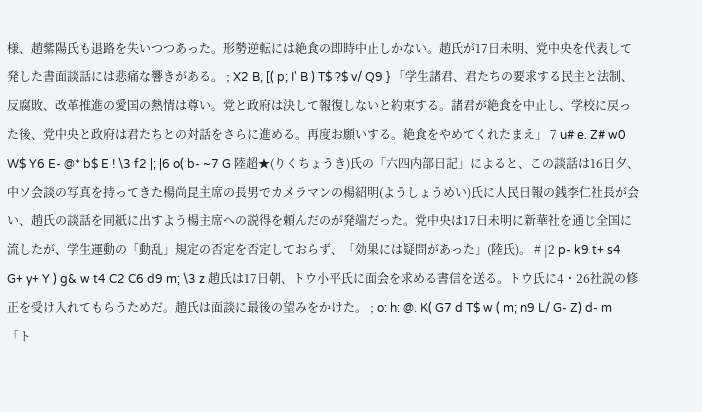様、趙紫陽氏も退路を失いつつあった。形勢逆転には絶食の即時中止しかない。趙氏が17日未明、党中央を代表して発した書面談話には悲痛な響きがある。 ; X2 B, [( p; I' B ) T$ ?$ v/ Q9 } 「学生諸君、君たちの要求する民主と法制、反腐敗、改革推進の愛国の熱情は尊い。党と政府は決して報復しないと約束する。諸君が絶食を中止し、学校に戻った後、党中央と政府は君たちとの対話をさらに進める。再度お願いする。絶食をやめてくれたまえ」 7 u# e. Z# w0 W$ Y6 E- @* b$ E ! \3 f2 |; |6 o( b- ~7 G 陸超★(りくちょうき)氏の「六四内部日記」によると、この談話は16日夕、中ソ会談の写真を持ってきた楊尚昆主席の長男でカメラマンの楊紹明(ようしょうめい)氏に人民日報の銭李仁社長が会い、趙氏の談話を同紙に出すよう楊主席への説得を頼んだのが発端だった。党中央は17日未明に新華社を通じ全国に流したが、学生運動の「動乱」規定の否定を否定しておらず、「効果には疑問があった」(陸氏)。 # |2 p- k9 t+ s4 G+ y+ Y ) g& w t4 C2 C6 d9 m; \3 z 趙氏は17日朝、トウ小平氏に面会を求める書信を送る。トウ氏に4・26社説の修正を受け入れてもらうためだ。趙氏は面談に最後の望みをかけた。 ; o: h: @. K( G7 d T$ w ( m; n9 L/ G- Z) d- m 「ト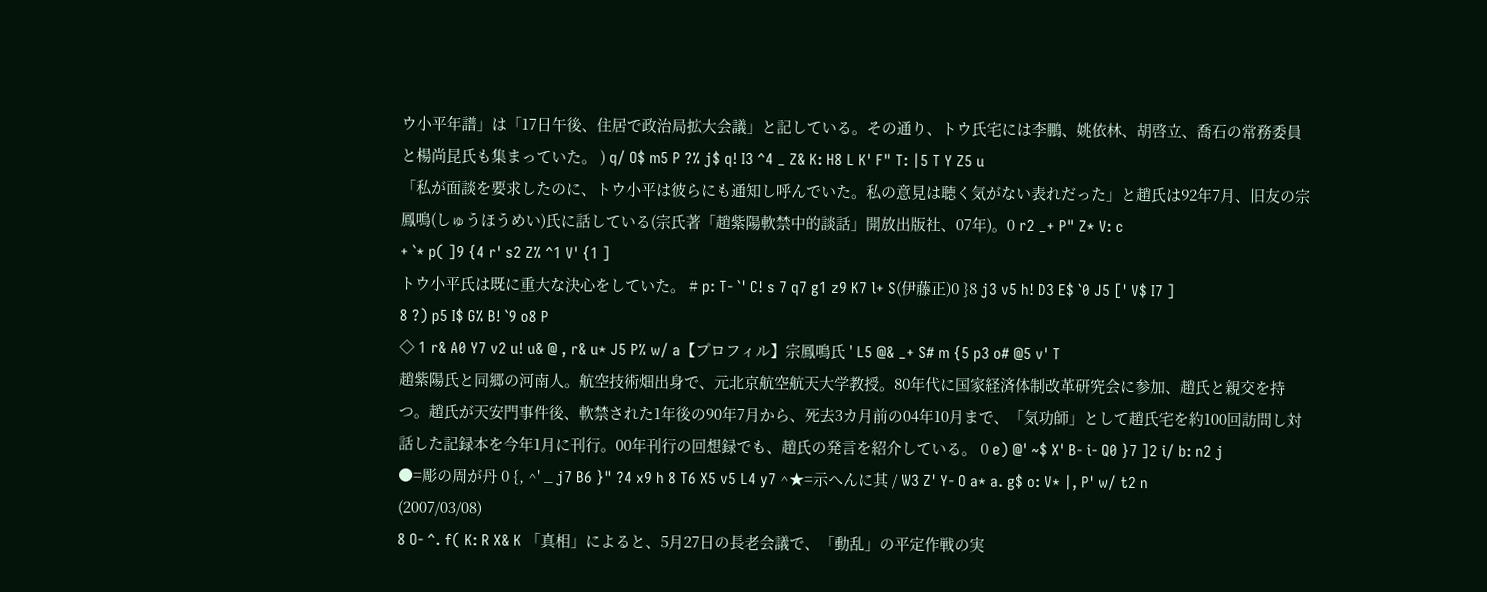ウ小平年譜」は「17日午後、住居で政治局拡大会議」と記している。その通り、トウ氏宅には李鵬、姚依林、胡啓立、喬石の常務委員と楊尚昆氏も集まっていた。 ) q/ O$ m5 P ?% j$ q! I3 ^4 _ Z& K: H8 L K' F" T: |5 T Y Z5 u
「私が面談を要求したのに、トウ小平は彼らにも通知し呼んでいた。私の意見は聴く気がない表れだった」と趙氏は92年7月、旧友の宗鳳鳴(しゅうほうめい)氏に話している(宗氏著「趙紫陽軟禁中的談話」開放出版社、07年)。0 r2 _+ P" Z* V: c
+ `* p( ]9 {4 r' s2 Z% ^1 V' {1 ]
トウ小平氏は既に重大な決心をしていた。 # p: T- `' C! s 7 q7 g1 z9 K7 l+ S(伊藤正)0 }8 j3 v5 h! D3 E$ `0 J5 [' V$ I7 ]
8 ?) p5 I$ G% B! `9 o8 P
◇ 1 r& A0 Y7 v2 u! u& @ , r& u* J5 P% w/ a【プロフィル】宗鳳鳴氏 ' L5 @& _+ S# m {5 p3 o# @5 v' T
趙紫陽氏と同郷の河南人。航空技術畑出身で、元北京航空航天大学教授。80年代に国家経済体制改革研究会に参加、趙氏と親交を持つ。趙氏が天安門事件後、軟禁された1年後の90年7月から、死去3カ月前の04年10月まで、「気功師」として趙氏宅を約100回訪問し対話した記録本を今年1月に刊行。00年刊行の回想録でも、趙氏の発言を紹介している。 0 e) @' ~$ X' B- i- Q0 }7 ]2 i/ b: n2 j
●=彫の周が丹 0 {, ^' _ j7 B6 }" ?4 x9 h 8 T6 X5 v5 L4 y7 ^★=示へんに其 / W3 Z' Y- O a* a. g$ o: V* |, P' w/ t2 n
(2007/03/08)
8 O- ^. f( K: R X& K 「真相」によると、5月27日の長老会議で、「動乱」の平定作戦の実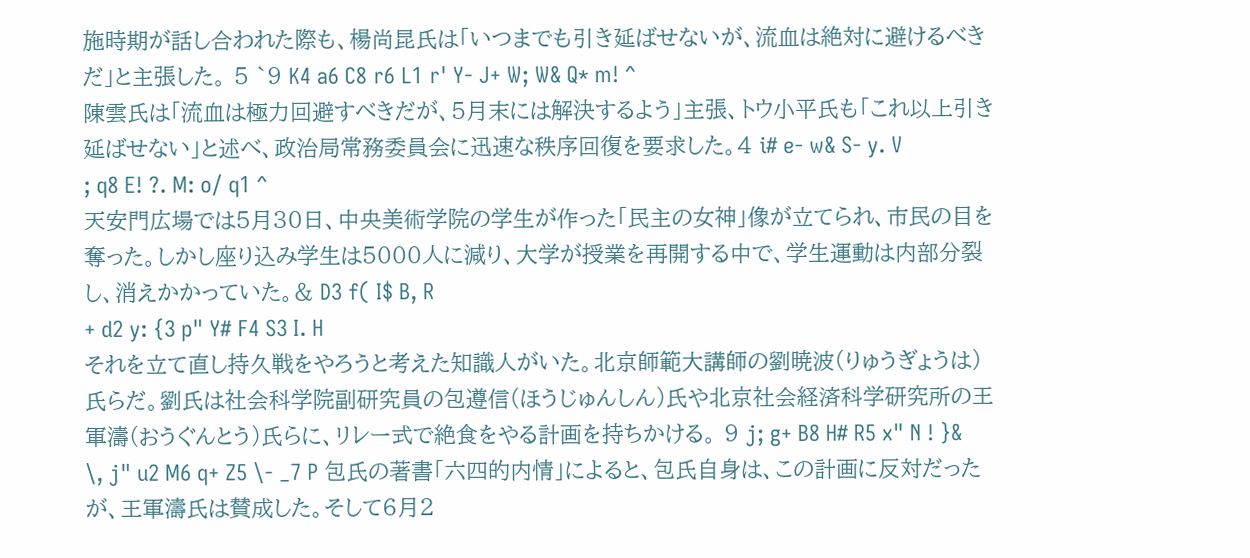施時期が話し合われた際も、楊尚昆氏は「いつまでも引き延ばせないが、流血は絶対に避けるべきだ」と主張した。 5 `9 K4 a6 C8 r6 L1 r' Y- J+ W; W& Q* m! ^
陳雲氏は「流血は極力回避すべきだが、5月末には解決するよう」主張、トウ小平氏も「これ以上引き延ばせない」と述べ、政治局常務委員会に迅速な秩序回復を要求した。4 i# e- w& S- y. V
; q8 E! ?. M: o/ q1 ^
天安門広場では5月30日、中央美術学院の学生が作った「民主の女神」像が立てられ、市民の目を奪った。しかし座り込み学生は5000人に減り、大学が授業を再開する中で、学生運動は内部分裂し、消えかかっていた。& D3 f( I$ B, R
+ d2 y: {3 p" Y# F4 S3 I. H
それを立て直し持久戦をやろうと考えた知識人がいた。北京師範大講師の劉暁波(りゅうぎょうは)氏らだ。劉氏は社会科学院副研究員の包遵信(ほうじゅんしん)氏や北京社会経済科学研究所の王軍濤(おうぐんとう)氏らに、リレー式で絶食をやる計画を持ちかける。 9 j; g+ B8 H# R5 x" N ! }& \, j" u2 M6 q+ Z5 \- _7 P 包氏の著書「六四的内情」によると、包氏自身は、この計画に反対だったが、王軍濤氏は賛成した。そして6月2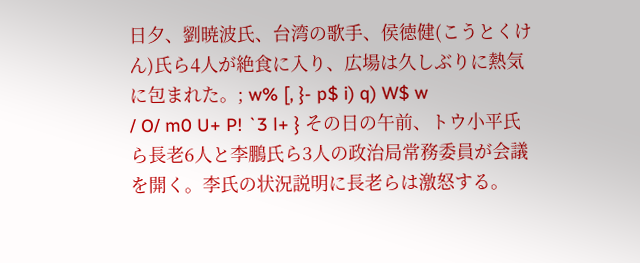日夕、劉暁波氏、台湾の歌手、侯徳健(こうとくけん)氏ら4人が絶食に入り、広場は久しぶりに熱気に包まれた。; w% [, }- p$ i) q) W$ w
/ O/ m0 U+ P! `3 l+ } その日の午前、トウ小平氏ら長老6人と李鵬氏ら3人の政治局常務委員が会議を開く。李氏の状況説明に長老らは激怒する。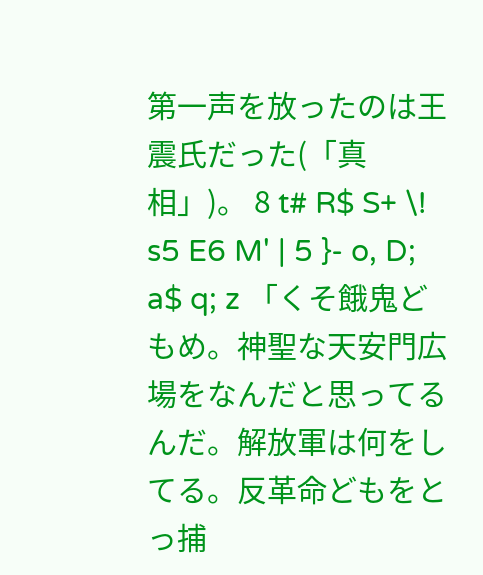第一声を放ったのは王震氏だった(「真相」)。 8 t# R$ S+ \! s5 E6 M' | 5 }- o, D; a$ q; z 「くそ餓鬼どもめ。神聖な天安門広場をなんだと思ってるんだ。解放軍は何をしてる。反革命どもをとっ捕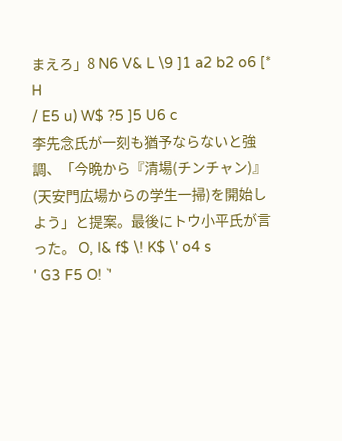まえろ」8 N6 V& L \9 ]1 a2 b2 o6 [* H
/ E5 u) W$ ?5 ]5 U6 c
李先念氏が一刻も猶予ならないと強調、「今晩から『清場(チンチャン)』(天安門広場からの学生一掃)を開始しよう」と提案。最後にトウ小平氏が言った。 O, I& f$ \! K$ \' o4 s
' G3 F5 O! `'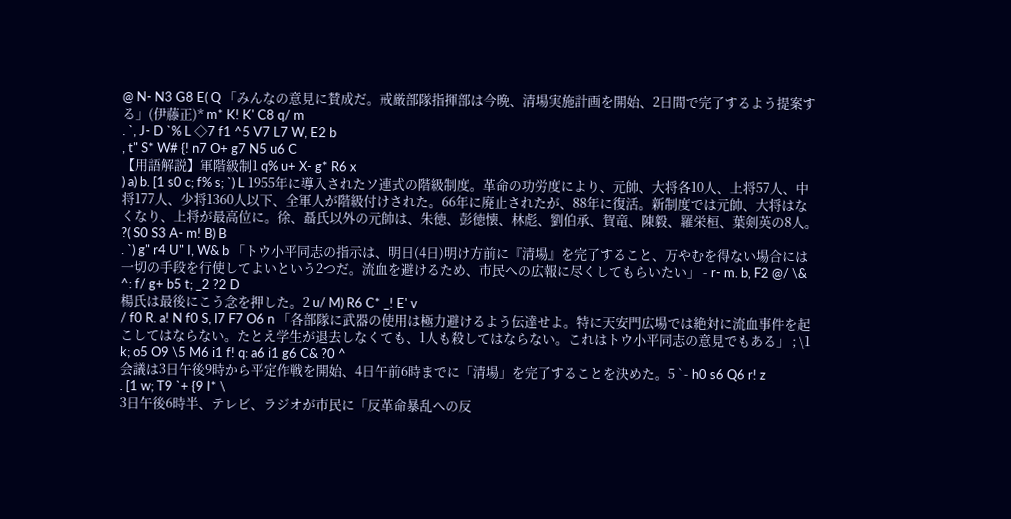@ N- N3 G8 E( Q 「みんなの意見に賛成だ。戒厳部隊指揮部は今晩、清場実施計画を開始、2日間で完了するよう提案する」(伊藤正)* m* K! K' C8 q/ m
. `, J- D `% L ◇7 f1 ^5 V7 L7 W, E2 b
, t" S* W# {! n7 O+ g7 N5 u6 C
【用語解説】軍階級制1 q% u+ X- g* R6 x
) a) b. [1 s0 c; f% s; `) L 1955年に導入されたソ連式の階級制度。革命の功労度により、元帥、大将各10人、上将57人、中将177人、少将1360人以下、全軍人が階級付けされた。66年に廃止されたが、88年に復活。新制度では元帥、大将はなくなり、上将が最高位に。徐、聶氏以外の元帥は、朱徳、彭徳懐、林彪、劉伯承、賀竜、陳毅、羅栄桓、葉剣英の8人。 ?( S0 S3 A- m! B) B
. `) g" r4 U" I, W& b 「トウ小平同志の指示は、明日(4日)明け方前に『清場』を完了すること、万やむを得ない場合には一切の手段を行使してよいという2つだ。流血を避けるため、市民への広報に尽くしてもらいたい」 - r- m. b, F2 @/ \& ^: f/ g+ b5 t; _2 ?2 D
楊氏は最後にこう念を押した。2 u/ M) R6 C* _! E' v
/ f0 R. a! N f0 S, l7 F7 O6 n 「各部隊に武器の使用は極力避けるよう伝達せよ。特に天安門広場では絶対に流血事件を起こしてはならない。たとえ学生が退去しなくても、1人も殺してはならない。これはトウ小平同志の意見でもある」 ; \1 k; o5 O9 \5 M6 i1 f! q: a6 i1 g6 C& ?0 ^
会議は3日午後9時から平定作戦を開始、4日午前6時までに「清場」を完了することを決めた。5 `- h0 s6 Q6 r! z
. [1 w; T9 `+ {9 I* \
3日午後6時半、テレビ、ラジオが市民に「反革命暴乱への反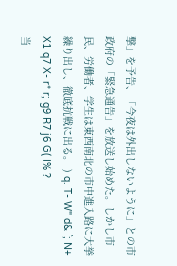撃」を予告、「今夜は外出しないように」との市政府の「緊急通告」を放送し始めた。しかし市民、労働者、学生は東西南北の市中進入路に大挙繰り出し、徹底抗戦に出る。 ) q. T- W" d& `; N+ X1 q7 X- r* r; g9 R7 j6 G( I% ?
当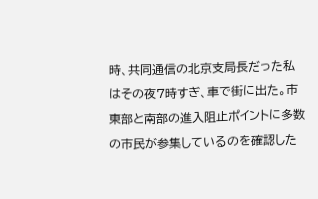時、共同通信の北京支局長だった私はその夜7時すぎ、車で街に出た。市東部と南部の進入阻止ポイントに多数の市民が参集しているのを確認した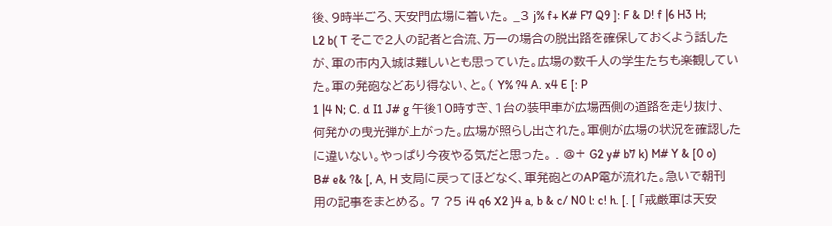後、9時半ごろ、天安門広場に着いた。 _3 j% f+ K# F7 Q9 ]: F & D! f |6 H3 H; L2 b( T そこで2人の記者と合流、万一の場合の脱出路を確保しておくよう話したが、軍の市内入城は難しいとも思っていた。広場の数千人の学生たちも楽観していた。軍の発砲などあり得ない、と。( Y% ?4 A. x4 E [: P
1 |4 N; C. d I1 J# g 午後10時すぎ、1台の装甲車が広場西側の道路を走り抜け、何発かの曳光弾が上がった。広場が照らし出された。軍側が広場の状況を確認したに違いない。やっぱり今夜やる気だと思った。 . @+ G2 y# b7 k) M# Y & [0 o) B# e& ?& [, A, H 支局に戻ってほどなく、軍発砲とのAP電が流れた。急いで朝刊用の記事をまとめる。 7 ?5 i4 q6 X2 }4 a, b & c/ N0 l: c! h. [. [ 「戒厳軍は天安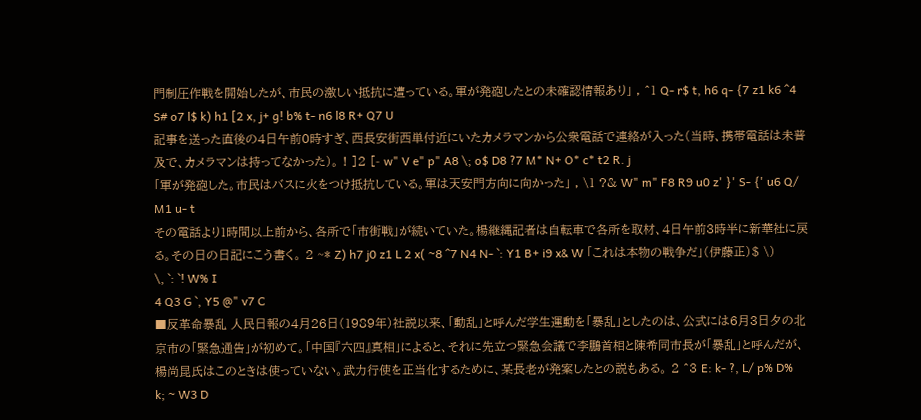門制圧作戦を開始したが、市民の激しい抵抗に遭っている。軍が発砲したとの未確認情報あり」 , ^1 Q- r$ t, h6 q- {7 z1 k6 ^4 S# o7 l$ k) h1 [2 x, j+ g! b% t- n6 l8 R+ Q7 U
記事を送った直後の4日午前0時すぎ、西長安街西単付近にいたカメラマンから公衆電話で連絡が入った(当時、携帯電話は未普及で、カメラマンは持ってなかった)。 ! ]2 [- w" V e" p" A8 \; o$ D8 ?7 M* N+ O* c* t2 R. j
「軍が発砲した。市民はバスに火をつけ抵抗している。軍は天安門方向に向かった」 , \1 ?& W" m" F8 R9 u0 z' }' S- {' u6 Q/ M1 u- t
その電話より1時間以上前から、各所で「市街戦」が続いていた。楊継縄記者は自転車で各所を取材、4日午前3時半に新華社に戻る。その日の日記にこう書く。 2 ~* Z) h7 j0 z1 L 2 x( ~8 ^7 N4 N- `: Y1 B+ i9 x& W 「これは本物の戦争だ」(伊藤正)$ \) \, `: `! W% I
4 Q3 G `, Y5 @" v7 C
■反革命暴乱 人民日報の4月26日(1989年)社説以来、「動乱」と呼んだ学生運動を「暴乱」としたのは、公式には6月3日夕の北京市の「緊急通告」が初めて。「中国『六四』真相」によると、それに先立つ緊急会議で李鵬首相と陳希同市長が「暴乱」と呼んだが、楊尚昆氏はこのときは使っていない。武力行使を正当化するために、某長老が発案したとの説もある。 2 ^3 E: k- ?, L/ p% D% k; ~ W3 D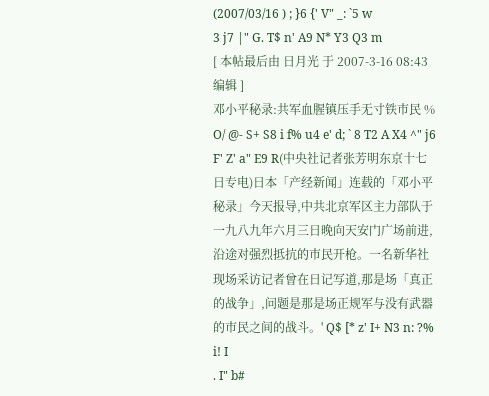(2007/03/16 ) ; }6 {' V" _: `5 w
3 j7 |" G. T$ n' A9 N* Y3 Q3 m
[ 本帖最后由 日月光 于 2007-3-16 08:43 编辑 ]
邓小平秘录:共军血腥镇压手无寸铁市民 % O/ @- S+ S8 i f% u4 e' d; ` 8 T2 A X4 ^" j6 F' Z' a" E9 R(中央社记者张芳明东京十七日专电)日本「产经新闻」连载的「邓小平秘录」今天报导,中共北京军区主力部队于一九八九年六月三日晚向天安门广场前进,沿途对强烈抵抗的市民开枪。一名新华社现场采访记者曾在日记写道,那是场「真正的战争」,问题是那是场正规军与没有武器的市民之间的战斗。' Q$ [* z' I+ N3 n: ?% i! I
. I" b#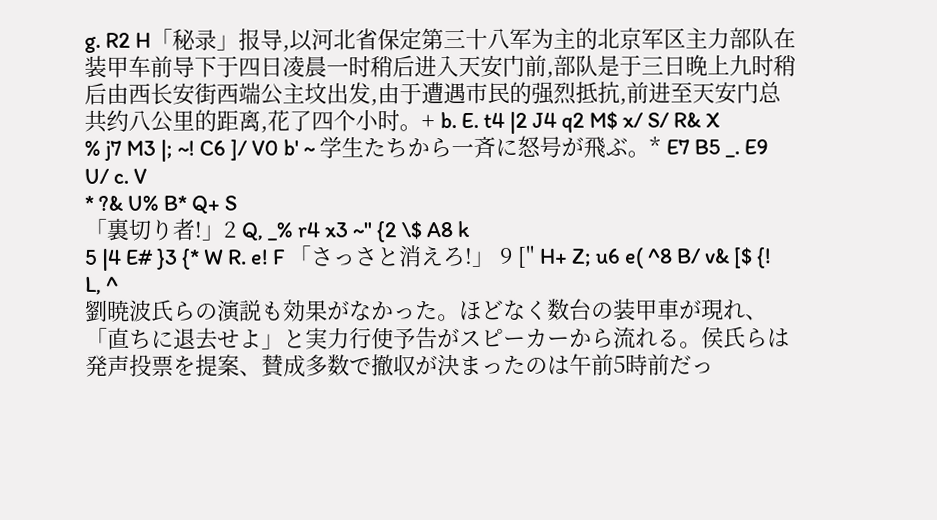g. R2 H「秘录」报导,以河北省保定第三十八军为主的北京军区主力部队在装甲车前导下于四日凌晨一时稍后进入天安门前,部队是于三日晚上九时稍后由西长安街西端公主坟出发,由于遭遇市民的强烈抵抗,前进至天安门总共约八公里的距离,花了四个小时。+ b. E. t4 |2 J4 q2 M$ x/ S/ R& X
% j7 M3 |; ~! C6 ]/ V0 b' ~ 学生たちから一斉に怒号が飛ぶ。* E7 B5 _. E9 U/ c. V
* ?& U% B* Q+ S
「裏切り者!」2 Q, _% r4 x3 ~" {2 \$ A8 k
5 |4 E# }3 {* W R. e! F 「さっさと消えろ!」 9 [" H+ Z; u6 e( ^8 B/ v& [$ {! L, ^
劉暁波氏らの演説も効果がなかった。ほどなく数台の装甲車が現れ、「直ちに退去せよ」と実力行使予告がスピーカーから流れる。侯氏らは発声投票を提案、賛成多数で撤収が決まったのは午前5時前だっ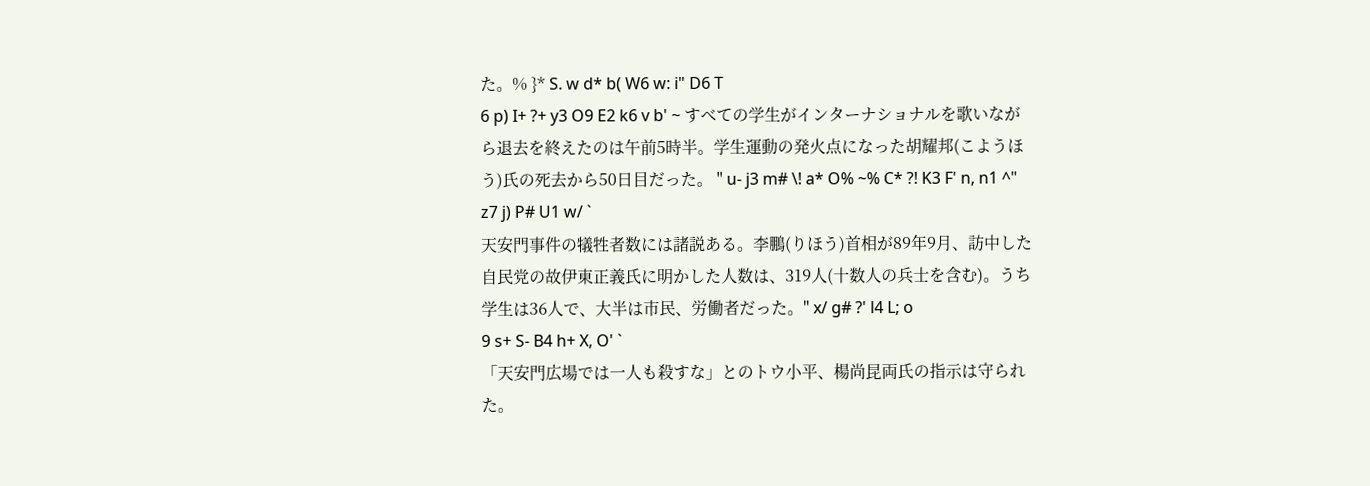た。% }* S. w d* b( W6 w: i" D6 T
6 p) I+ ?+ y3 O9 E2 k6 v b' ~ すべての学生がインターナショナルを歌いながら退去を終えたのは午前5時半。学生運動の発火点になった胡耀邦(こようほう)氏の死去から50日目だった。 " u- j3 m# \! a* O% ~% C* ?! K3 F' n, n1 ^" z7 j) P# U1 w/ `
天安門事件の犠牲者数には諸説ある。李鵬(りほう)首相が89年9月、訪中した自民党の故伊東正義氏に明かした人数は、319人(十数人の兵士を含む)。うち学生は36人で、大半は市民、労働者だった。" x/ g# ?' l4 L; o
9 s+ S- B4 h+ X, O' `
「天安門広場では一人も殺すな」とのトウ小平、楊尚昆両氏の指示は守られた。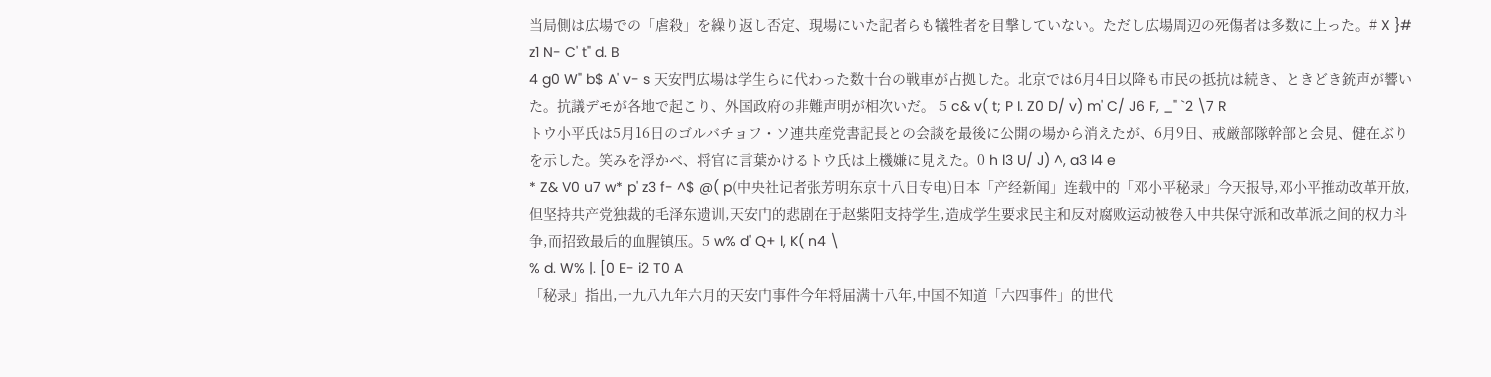当局側は広場での「虐殺」を繰り返し否定、現場にいた記者らも犠牲者を目撃していない。ただし広場周辺の死傷者は多数に上った。# X }# z1 N- C' t" d. B
4 g0 W" b$ A' v- s 天安門広場は学生らに代わった数十台の戦車が占拠した。北京では6月4日以降も市民の抵抗は続き、ときどき銃声が響いた。抗議デモが各地で起こり、外国政府の非難声明が相次いだ。 5 c& v( t; P I. Z0 D/ v) m' C/ J6 F, _" `2 \7 R
トウ小平氏は5月16日のゴルバチョフ・ソ連共産党書記長との会談を最後に公開の場から消えたが、6月9日、戒厳部隊幹部と会見、健在ぶりを示した。笑みを浮かべ、将官に言葉かけるトウ氏は上機嫌に見えた。0 h l3 U/ J) ^, a3 l4 e
* Z& V0 u7 w* p' z3 f- ^$ @( p(中央社记者张芳明东京十八日专电)日本「产经新闻」连载中的「邓小平秘录」今天报导,邓小平推动改革开放,但坚持共产党独裁的毛泽东遗训,天安门的悲剧在于赵紫阳支持学生,造成学生要求民主和反对腐败运动被卷入中共保守派和改革派之间的权力斗争,而招致最后的血腥镇压。5 w% d' Q+ l, K( n4 \
% d. W% |. [0 E- i2 T0 A
「秘录」指出,一九八九年六月的天安门事件今年将届满十八年,中国不知道「六四事件」的世代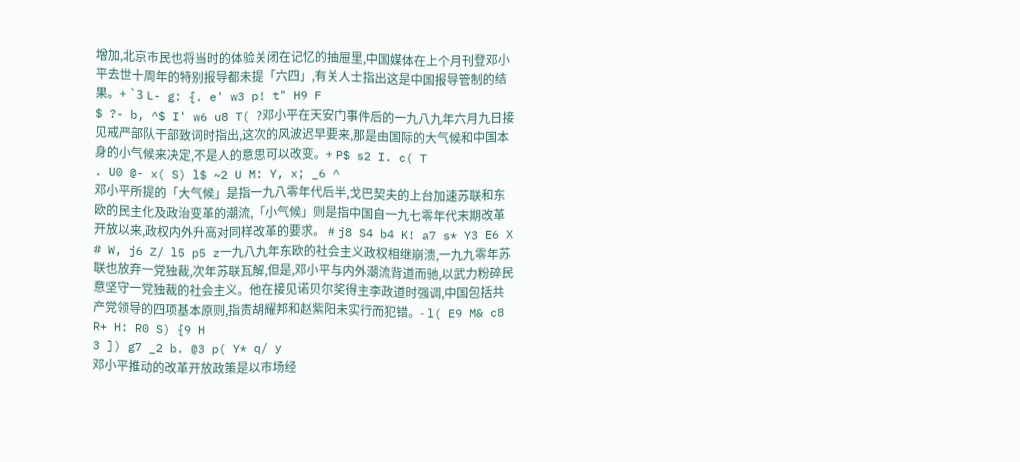增加,北京市民也将当时的体验关闭在记忆的抽屉里,中国媒体在上个月刊登邓小平去世十周年的特别报导都未提「六四」,有关人士指出这是中国报导管制的结果。+ `3 L- g: {. e' w3 p! t" H9 F
$ ?- b, ^$ I' w6 u8 T( ?邓小平在天安门事件后的一九八九年六月九日接见戒严部队干部致词时指出,这次的风波迟早要来,那是由国际的大气候和中国本身的小气候来决定,不是人的意思可以改变。+ P$ s2 I. c( T
. U0 @- x( S) l$ ~2 U M: Y, x; _6 ^
邓小平所提的「大气候」是指一九八零年代后半,戈巴契夫的上台加速苏联和东欧的民主化及政治变革的潮流,「小气候」则是指中国自一九七零年代末期改革开放以来,政权内外升高对同样改革的要求。 # j8 S4 b4 K! a7 s* Y3 E6 X # W, j6 Z/ l5 p5 z一九八九年东欧的社会主义政权相继崩溃,一九九零年苏联也放弃一党独裁,次年苏联瓦解,但是,邓小平与内外潮流背道而驰,以武力粉碎民意坚守一党独裁的社会主义。他在接见诺贝尔奖得主李政道时强调,中国包括共产党领导的四项基本原则,指责胡耀邦和赵紫阳未实行而犯错。- l( E9 M& c8 R+ H: R0 S) {9 H
3 ]) g7 _2 b. @3 p( Y* q/ y
邓小平推动的改革开放政策是以市场经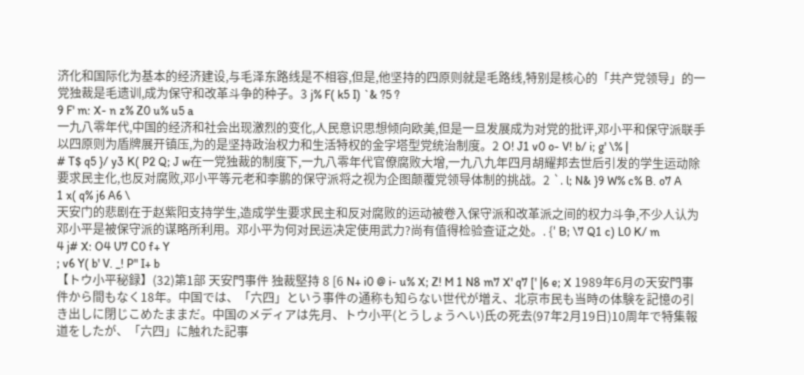济化和国际化为基本的经济建设,与毛泽东路线是不相容,但是,他坚持的四原则就是毛路线,特别是核心的「共产党领导」的一党独裁是毛遗训,成为保守和改革斗争的种子。3 j% F( k5 I) `& ?5 ?
9 F' m: X- n z% Z0 u% u5 a
一九八零年代,中国的经济和社会出现激烈的变化,人民意识思想倾向欧美,但是一旦发展成为对党的批评,邓小平和保守派联手以四原则为盾牌展开镇压,为的是坚持政治权力和生活特权的金字塔型党统治制度。2 O! J1 v0 o- V! b/ i; g' \% |
# T$ q5 }/ y3 K( P2 Q; J w在一党独裁的制度下,一九八零年代官僚腐败大增,一九八九年四月胡耀邦去世后引发的学生运动除要求民主化,也反对腐败,邓小平等元老和李鹏的保守派将之视为企图颠覆党领导体制的挑战。2 `. l; N& }9 W% c% B. o7 A
1 x( q% j6 A6 \
天安门的悲剧在于赵紫阳支持学生,造成学生要求民主和反对腐败的运动被卷入保守派和改革派之间的权力斗争,不少人认为邓小平是被保守派的谋略所利用。邓小平为何对民运决定使用武力?尚有值得检验查证之处。. {' B; \7 Q1 c) L0 K/ m
4 j# X: O4 U7 C0 f+ Y
; v6 Y( b' V. _! P" I+ b
【トウ小平秘録】(32)第1部 天安門事件 独裁堅持 8 [6 N+ i0 @ i- u% X; Z! M 1 N8 m7 X' q7 [' |6 e; X 1989年6月の天安門事件から間もなく18年。中国では、「六四」という事件の通称も知らない世代が増え、北京市民も当時の体験を記憶の引き出しに閉じこめたままだ。中国のメディアは先月、トウ小平(とうしょうへい)氏の死去(97年2月19日)10周年で特集報道をしたが、「六四」に触れた記事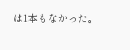は1本もなかった。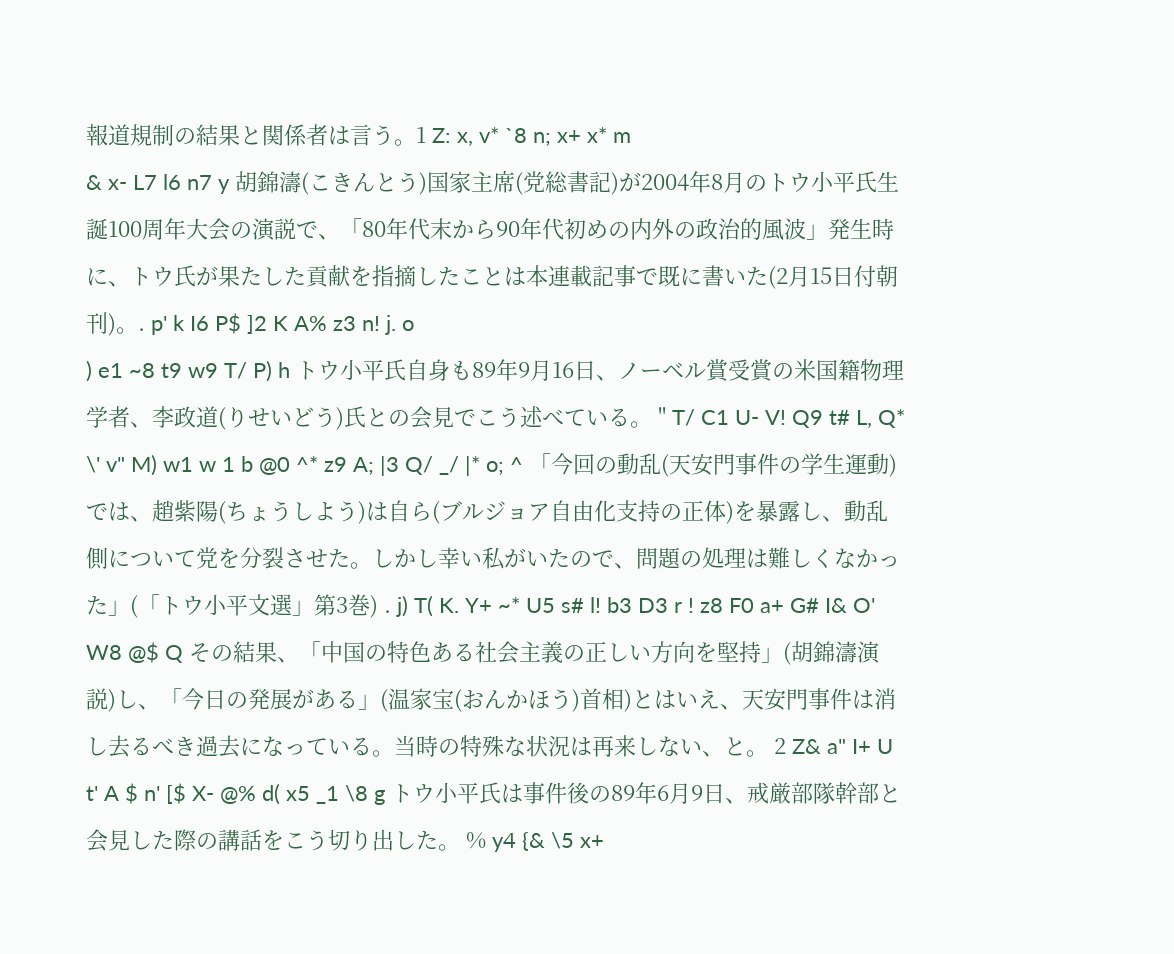報道規制の結果と関係者は言う。1 Z: x, v* `8 n; x+ x* m
& x- L7 l6 n7 y 胡錦濤(こきんとう)国家主席(党総書記)が2004年8月のトウ小平氏生誕100周年大会の演説で、「80年代末から90年代初めの内外の政治的風波」発生時に、トウ氏が果たした貢献を指摘したことは本連載記事で既に書いた(2月15日付朝刊)。. p' k I6 P$ ]2 K A% z3 n! j. o
) e1 ~8 t9 w9 T/ P) h トウ小平氏自身も89年9月16日、ノーベル賞受賞の米国籍物理学者、李政道(りせいどう)氏との会見でこう述べている。 " T/ C1 U- V! Q9 t# L, Q* \' v" M) w1 w 1 b @0 ^* z9 A; |3 Q/ _/ |* o; ^ 「今回の動乱(天安門事件の学生運動)では、趙紫陽(ちょうしよう)は自ら(ブルジョア自由化支持の正体)を暴露し、動乱側について党を分裂させた。しかし幸い私がいたので、問題の処理は難しくなかった」(「トウ小平文選」第3巻) . j) T( K. Y+ ~* U5 s# l! b3 D3 r ! z8 F0 a+ G# I& O' W8 @$ Q その結果、「中国の特色ある社会主義の正しい方向を堅持」(胡錦濤演説)し、「今日の発展がある」(温家宝(おんかほう)首相)とはいえ、天安門事件は消し去るべき過去になっている。当時の特殊な状況は再来しない、と。 2 Z& a" I+ U t' A $ n' [$ X- @% d( x5 _1 \8 g トウ小平氏は事件後の89年6月9日、戒厳部隊幹部と会見した際の講話をこう切り出した。 % y4 {& \5 x+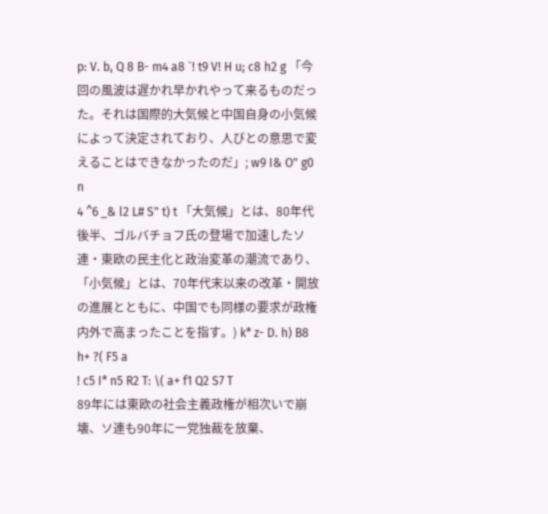p: V. b, Q 8 B- m4 a8 `! t9 V! H u; c8 h2 g 「今回の風波は遅かれ早かれやって来るものだった。それは国際的大気候と中国自身の小気候によって決定されており、人びとの意思で変えることはできなかったのだ」; w9 I& O" g0 n
4 ^6 _& l2 L# S" t) t 「大気候」とは、80年代後半、ゴルバチョフ氏の登場で加速したソ連・東欧の民主化と政治変革の潮流であり、「小気候」とは、70年代末以来の改革・開放の進展とともに、中国でも同様の要求が政権内外で高まったことを指す。) k* z- D. h) B8 h+ ?( F5 a
! c5 I* n5 R2 T: \( a+ f1 Q2 S7 T
89年には東欧の社会主義政権が相次いで崩壊、ソ連も90年に一党独裁を放棄、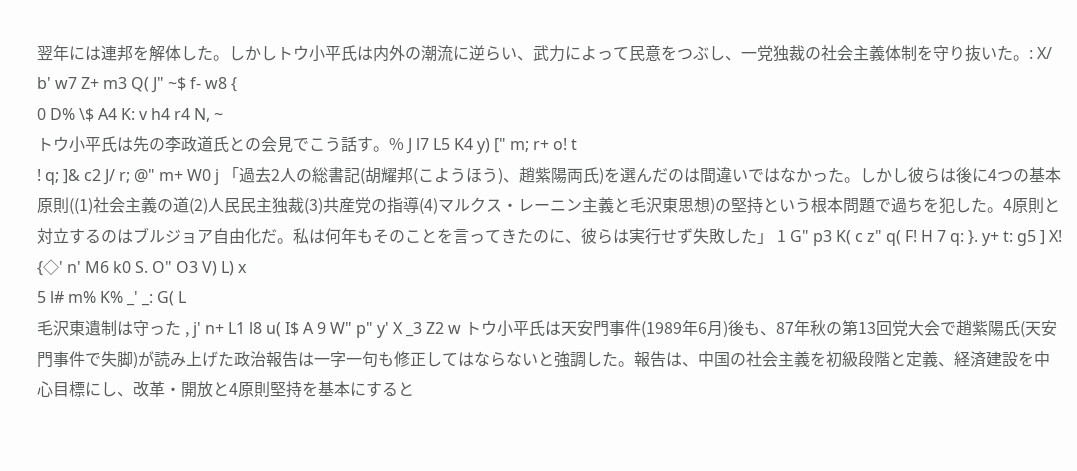翌年には連邦を解体した。しかしトウ小平氏は内外の潮流に逆らい、武力によって民意をつぶし、一党独裁の社会主義体制を守り抜いた。: X/ b' w7 Z+ m3 Q( J" ~$ f- w8 {
0 D% \$ A4 K: v h4 r4 N, ~
トウ小平氏は先の李政道氏との会見でこう話す。% J l7 L5 K4 y) [" m; r+ o! t
! q; ]& c2 J/ r; @" m+ W0 j 「過去2人の総書記(胡耀邦(こようほう)、趙紫陽両氏)を選んだのは間違いではなかった。しかし彼らは後に4つの基本原則((1)社会主義の道(2)人民民主独裁(3)共産党の指導(4)マルクス・レーニン主義と毛沢東思想)の堅持という根本問題で過ちを犯した。4原則と対立するのはブルジョア自由化だ。私は何年もそのことを言ってきたのに、彼らは実行せず失敗した」 1 G" p3 K( c z" q( F! H 7 q: }. y+ t: g5 ] X! {◇' n' M6 k0 S. O" O3 V) L) x
5 l# m% K% _' _: G( L
毛沢東遺制は守った , j' n+ L1 l8 u( I$ A 9 W" p" y' X _3 Z2 w トウ小平氏は天安門事件(1989年6月)後も、87年秋の第13回党大会で趙紫陽氏(天安門事件で失脚)が読み上げた政治報告は一字一句も修正してはならないと強調した。報告は、中国の社会主義を初級段階と定義、経済建設を中心目標にし、改革・開放と4原則堅持を基本にすると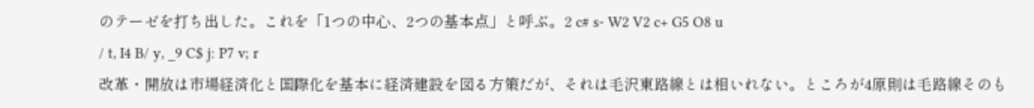のテーゼを打ち出した。これを「1つの中心、2つの基本点」と呼ぶ。2 c# s- W2 V2 c+ G5 O8 u
/ t, I4 B/ y, _9 C$ j: P7 v; r
改革・開放は市場経済化と国際化を基本に経済建設を図る方策だが、それは毛沢東路線とは相いれない。ところが4原則は毛路線そのも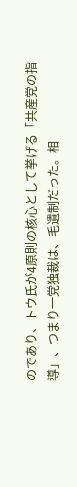のであり、トウ氏が4原則の核心として挙げる「共産党の指導」、つまり一党独裁は、毛遺制だった。相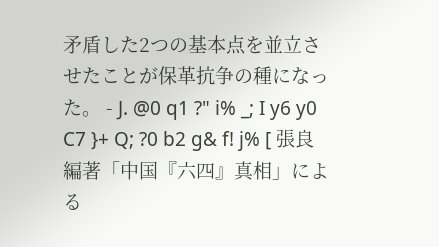矛盾した2つの基本点を並立させたことが保革抗争の種になった。 - J. @0 q1 ?" i% _; I y6 y0 C7 }+ Q; ?0 b2 g& f! j% [ 張良編著「中国『六四』真相」による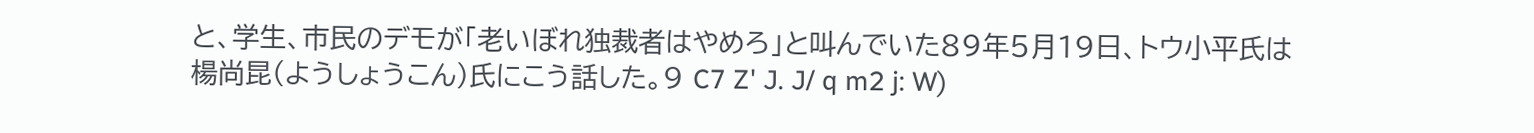と、学生、市民のデモが「老いぼれ独裁者はやめろ」と叫んでいた89年5月19日、トウ小平氏は楊尚昆(ようしょうこん)氏にこう話した。9 C7 Z' J. J/ q m2 j: W)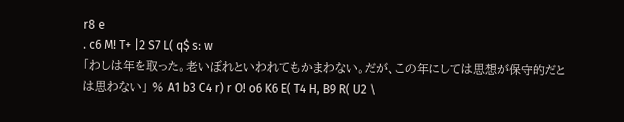r8 e
. c6 M! T+ |2 S7 L( q$ s: w
「わしは年を取った。老いぼれといわれてもかまわない。だが、この年にしては思想が保守的だとは思わない」 % A1 b3 C4 r) r O! o6 K6 E( T4 H, B9 R( U2 \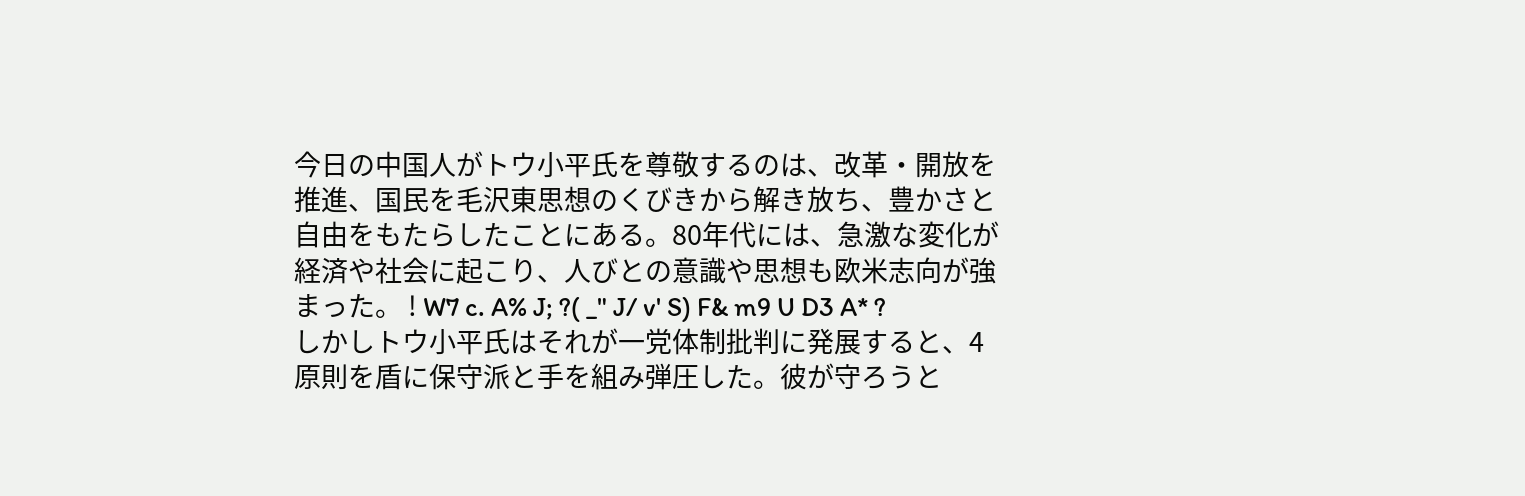今日の中国人がトウ小平氏を尊敬するのは、改革・開放を推進、国民を毛沢東思想のくびきから解き放ち、豊かさと自由をもたらしたことにある。80年代には、急激な変化が経済や社会に起こり、人びとの意識や思想も欧米志向が強まった。 ! W7 c. A% J; ?( _" J/ v' S) F& m9 U D3 A* ?
しかしトウ小平氏はそれが一党体制批判に発展すると、4原則を盾に保守派と手を組み弾圧した。彼が守ろうと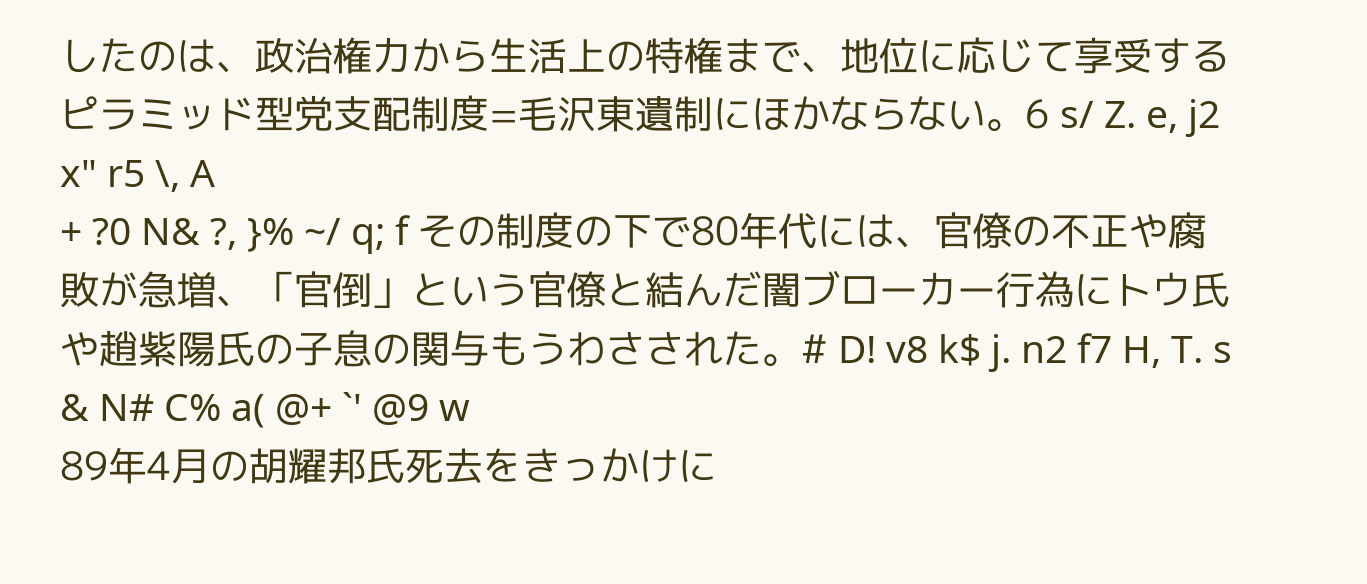したのは、政治権力から生活上の特権まで、地位に応じて享受するピラミッド型党支配制度=毛沢東遺制にほかならない。6 s/ Z. e, j2 x" r5 \, A
+ ?0 N& ?, }% ~/ q; f その制度の下で80年代には、官僚の不正や腐敗が急増、「官倒」という官僚と結んだ闇ブローカー行為にトウ氏や趙紫陽氏の子息の関与もうわさされた。# D! v8 k$ j. n2 f7 H, T. s
& N# C% a( @+ `' @9 w
89年4月の胡耀邦氏死去をきっかけに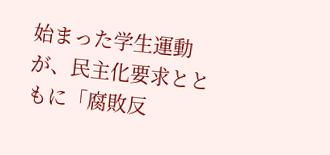始まった学生運動が、民主化要求とともに「腐敗反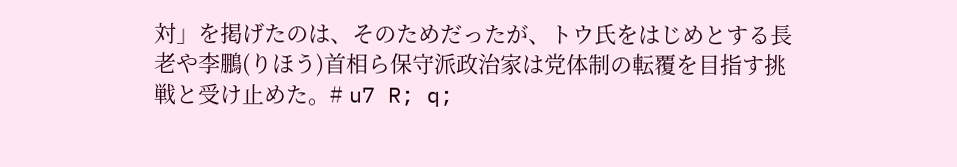対」を掲げたのは、そのためだったが、トウ氏をはじめとする長老や李鵬(りほう)首相ら保守派政治家は党体制の転覆を目指す挑戦と受け止めた。# u7 R; q;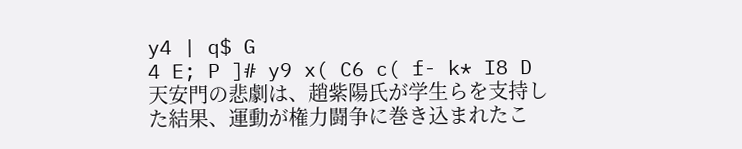y4 | q$ G
4 E; P ]# y9 x( C6 c( f- k* I8 D 天安門の悲劇は、趙紫陽氏が学生らを支持した結果、運動が権力闘争に巻き込まれたこ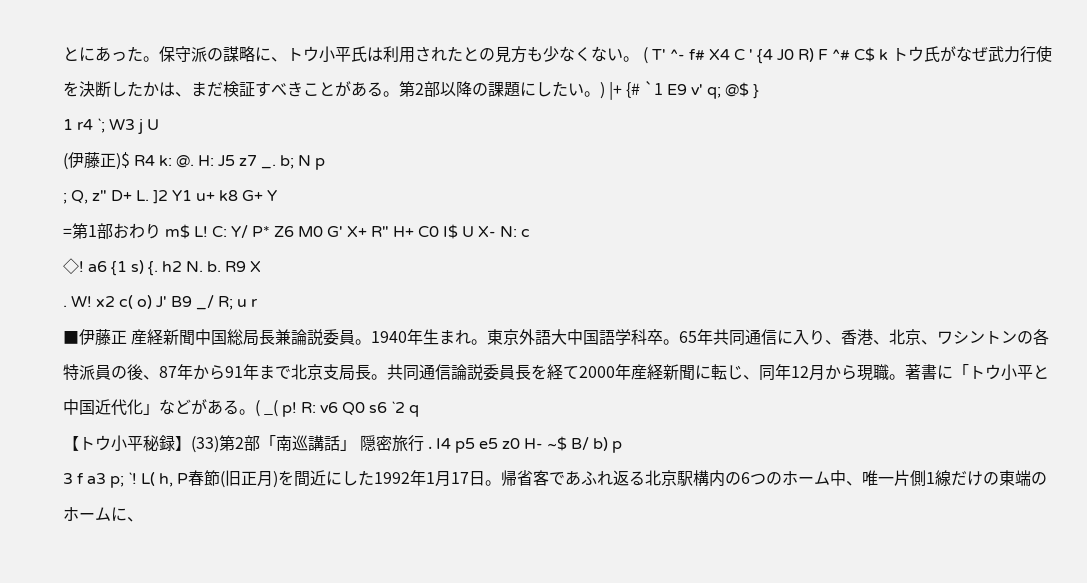とにあった。保守派の謀略に、トウ小平氏は利用されたとの見方も少なくない。 ( T' ^- f# X4 C ' {4 J0 R) F ^# C$ k トウ氏がなぜ武力行使を決断したかは、まだ検証すべきことがある。第2部以降の課題にしたい。) |+ {# `1 E9 v' q; @$ }
1 r4 `; W3 j U
(伊藤正)$ R4 k: @. H: J5 z7 _. b; N p
; Q, z" D+ L. ]2 Y1 u+ k8 G+ Y
=第1部おわり m$ L! C: Y/ P* Z6 M0 G' X+ R" H+ C0 I$ U X- N: c
◇! a6 {1 s) {. h2 N. b. R9 X
. W! x2 c( o) J' B9 _/ R; u r
■伊藤正 産経新聞中国総局長兼論説委員。1940年生まれ。東京外語大中国語学科卒。65年共同通信に入り、香港、北京、ワシントンの各特派員の後、87年から91年まで北京支局長。共同通信論説委員長を経て2000年産経新聞に転じ、同年12月から現職。著書に「トウ小平と中国近代化」などがある。( _( p! R: v6 Q0 s6 `2 q
【トウ小平秘録】(33)第2部「南巡講話」 隠密旅行 . I4 p5 e5 z0 H- ~$ B/ b) p
3 f a3 p; `! L( h, P春節(旧正月)を間近にした1992年1月17日。帰省客であふれ返る北京駅構内の6つのホーム中、唯一片側1線だけの東端のホームに、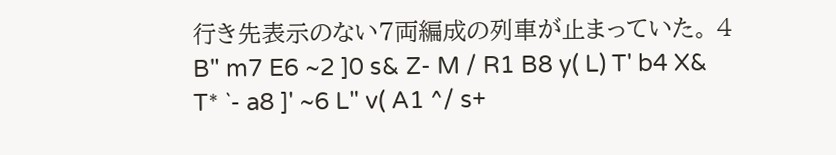行き先表示のない7両編成の列車が止まっていた。 4 B" m7 E6 ~2 ]0 s& Z- M / R1 B8 y( L) T' b4 X& T* `- a8 ]' ~6 L" v( A1 ^/ s+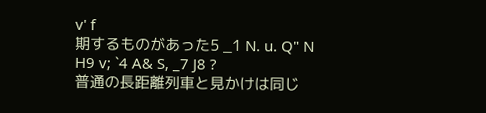v' f
期するものがあった5 _1 N. u. Q" N
H9 v; `4 A& S, _7 J8 ?
普通の長距離列車と見かけは同じ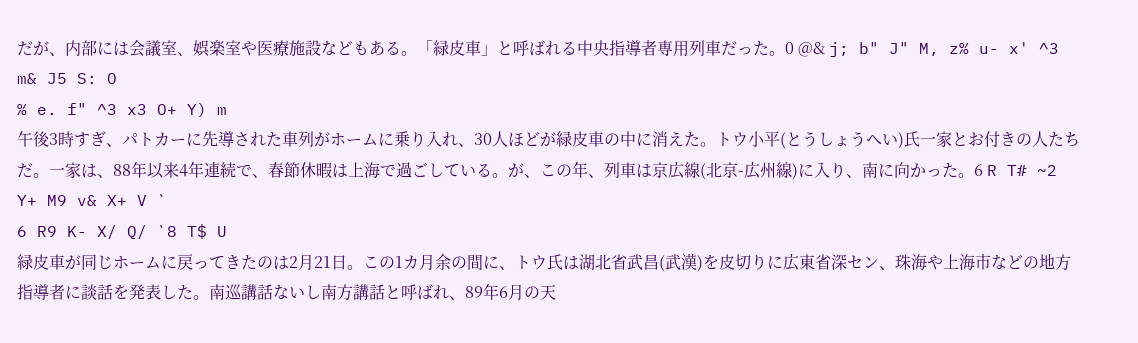だが、内部には会議室、娯楽室や医療施設などもある。「緑皮車」と呼ばれる中央指導者専用列車だった。0 @& j; b" J" M, z% u- x' ^3 m& J5 S: O
% e. f" ^3 x3 O+ Y) m
午後3時すぎ、パトカーに先導された車列がホームに乗り入れ、30人ほどが緑皮車の中に消えた。トウ小平(とうしょうへい)氏一家とお付きの人たちだ。一家は、88年以来4年連続で、春節休暇は上海で過ごしている。が、この年、列車は京広線(北京-広州線)に入り、南に向かった。6 R T# ~2 Y+ M9 v& X+ V `
6 R9 K- X/ Q/ `8 T$ U
緑皮車が同じホームに戻ってきたのは2月21日。この1カ月余の間に、トウ氏は湖北省武昌(武漢)を皮切りに広東省深セン、珠海や上海市などの地方指導者に談話を発表した。南巡講話ないし南方講話と呼ばれ、89年6月の天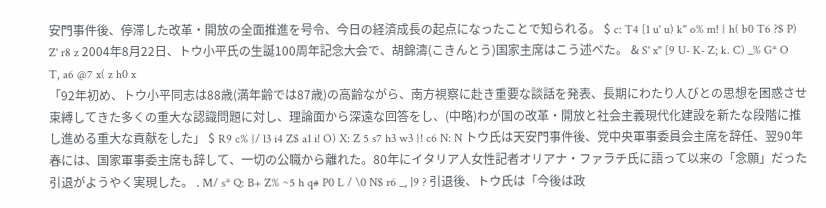安門事件後、停滞した改革・開放の全面推進を号令、今日の経済成長の起点になったことで知られる。 $ c: T4 [1 u' u) k" o% m! { h( b0 T6 ?$ P) Z' r8 z 2004年8月22日、トウ小平氏の生誕100周年記念大会で、胡錦濤(こきんとう)国家主席はこう述べた。 & S' x" [9 U- K- Z; k. C) _% G* O T, a6 @7 x( z h0 x
「92年初め、トウ小平同志は88歳(満年齢では87歳)の高齢ながら、南方視察に赴き重要な談話を発表、長期にわたり人びとの思想を困惑させ束縛してきた多くの重大な認識問題に対し、理論面から深遠な回答をし、(中略)わが国の改革・開放と社会主義現代化建設を新たな段階に推し進める重大な貢献をした」 $ R9 c% }/ l3 i4 Z$ a1 i! O) X: Z 5 s7 h3 w3 {! c6 N: N トウ氏は天安門事件後、党中央軍事委員会主席を辞任、翌90年春には、国家軍事委主席も辞して、一切の公職から離れた。80年にイタリア人女性記者オリアナ・ファラチ氏に語って以来の「念願」だった引退がようやく実現した。 . M/ s* Q: B+ Z% ~5 h q# P0 L / \0 N$ r6 _, |9 ? 引退後、トウ氏は「今後は政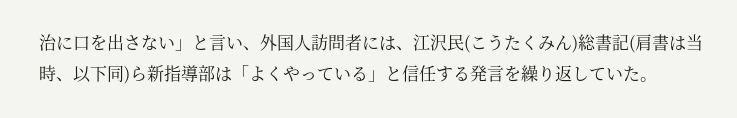治に口を出さない」と言い、外国人訪問者には、江沢民(こうたくみん)総書記(肩書は当時、以下同)ら新指導部は「よくやっている」と信任する発言を繰り返していた。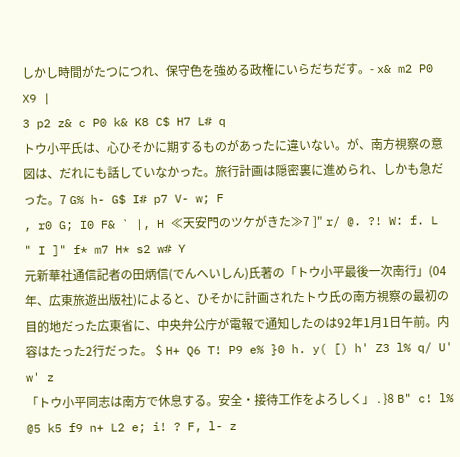しかし時間がたつにつれ、保守色を強める政権にいらだちだす。- x& m2 P0 X9 |
3 p2 z& c P0 k& K8 C$ H7 L# q
トウ小平氏は、心ひそかに期するものがあったに違いない。が、南方視察の意図は、だれにも話していなかった。旅行計画は隠密裏に進められ、しかも急だった。7 G% h- G$ I# p7 V- w; F
, r0 G; I0 F& ` |, H ≪天安門のツケがきた≫7 ]" r/ @. ?! W: f. L
" I ]" f* m7 H* s2 w# Y
元新華社通信記者の田炳信(でんへいしん)氏著の「トウ小平最後一次南行」(04年、広東旅遊出版社)によると、ひそかに計画されたトウ氏の南方視察の最初の目的地だった広東省に、中央弁公庁が電報で通知したのは92年1月1日午前。内容はたった2行だった。 $ H+ Q6 T! P9 e% }0 h. y( [) h' Z3 l% q/ U' w' z
「トウ小平同志は南方で休息する。安全・接待工作をよろしく」 . }8 B" c! l% @5 k5 f9 n+ L2 e; i! ? F, l- z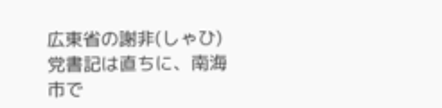広東省の謝非(しゃひ)党書記は直ちに、南海市で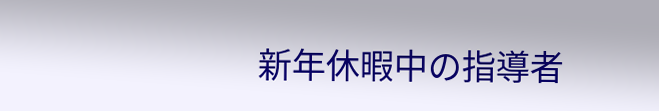新年休暇中の指導者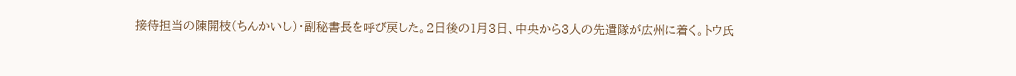接待担当の陳開枝(ちんかいし)・副秘書長を呼び戻した。2日後の1月3日、中央から3人の先遣隊が広州に着く。トウ氏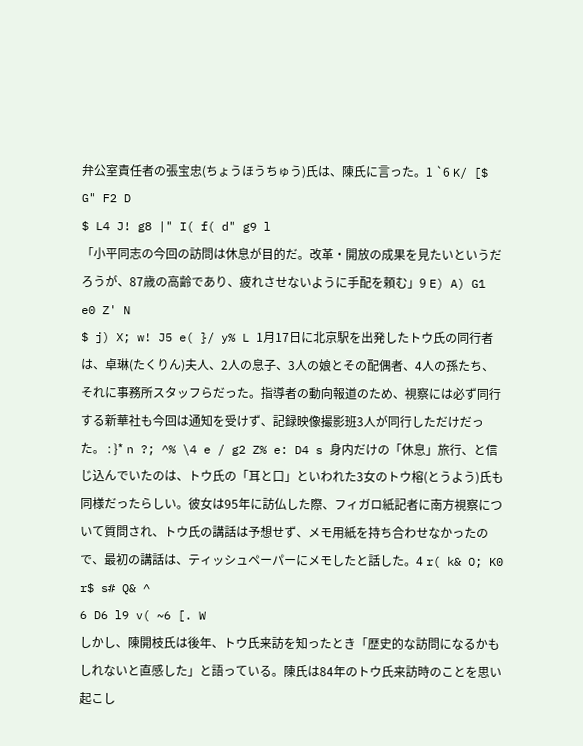弁公室責任者の張宝忠(ちょうほうちゅう)氏は、陳氏に言った。1 `6 K/ [$ G" F2 D
$ L4 J! g8 |" I( f( d" g9 l
「小平同志の今回の訪問は休息が目的だ。改革・開放の成果を見たいというだろうが、87歳の高齢であり、疲れさせないように手配を頼む」9 E) A) G1 e0 Z' N
$ j) X; w! J5 e( }/ y% L 1月17日に北京駅を出発したトウ氏の同行者は、卓琳(たくりん)夫人、2人の息子、3人の娘とその配偶者、4人の孫たち、それに事務所スタッフらだった。指導者の動向報道のため、視察には必ず同行する新華社も今回は通知を受けず、記録映像撮影班3人が同行しただけだった。 : }* n ?; ^% \4 e / g2 Z% e: D4 s 身内だけの「休息」旅行、と信じ込んでいたのは、トウ氏の「耳と口」といわれた3女のトウ榕(とうよう)氏も同様だったらしい。彼女は95年に訪仏した際、フィガロ紙記者に南方視察について質問され、トウ氏の講話は予想せず、メモ用紙を持ち合わせなかったので、最初の講話は、ティッシュペーパーにメモしたと話した。4 r( k& O; K0 r$ s# Q& ^
6 D6 l9 v( ~6 [. W
しかし、陳開枝氏は後年、トウ氏来訪を知ったとき「歴史的な訪問になるかもしれないと直感した」と語っている。陳氏は84年のトウ氏来訪時のことを思い起こし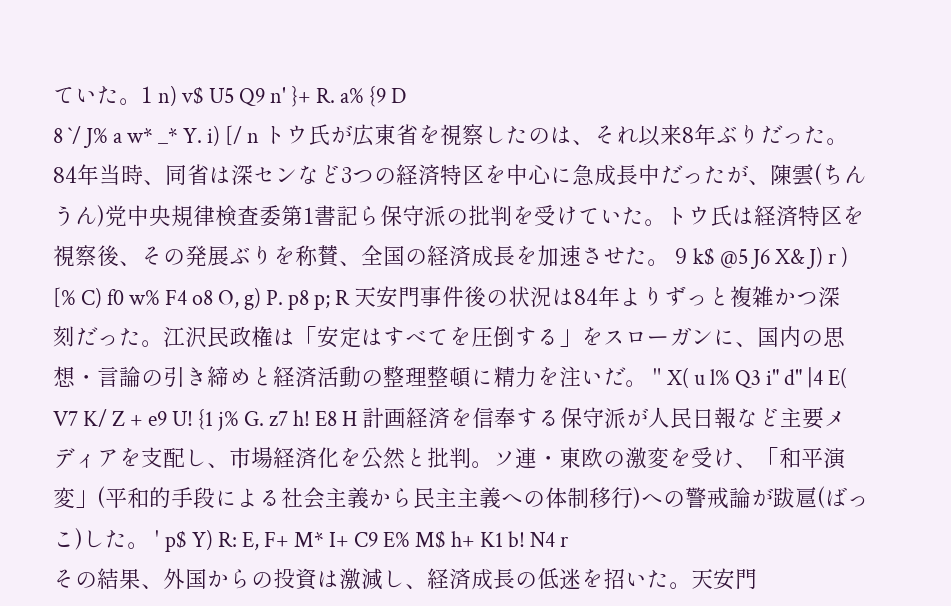ていた。1 n) v$ U5 Q9 n' }+ R. a% {9 D
8 `/ J% a w* _* Y. i) [/ n トウ氏が広東省を視察したのは、それ以来8年ぶりだった。84年当時、同省は深センなど3つの経済特区を中心に急成長中だったが、陳雲(ちんうん)党中央規律検査委第1書記ら保守派の批判を受けていた。トウ氏は経済特区を視察後、その発展ぶりを称賛、全国の経済成長を加速させた。 9 k$ @5 J6 X& J) r ) [% C) f0 w% F4 o8 O, g) P. p8 p; R 天安門事件後の状況は84年よりずっと複雑かつ深刻だった。江沢民政権は「安定はすべてを圧倒する」をスローガンに、国内の思想・言論の引き締めと経済活動の整理整頓に精力を注いだ。 " X( u l% Q3 i" d" |4 E( V7 K/ Z + e9 U! {1 j% G. z7 h! E8 H 計画経済を信奉する保守派が人民日報など主要メディアを支配し、市場経済化を公然と批判。ソ連・東欧の激変を受け、「和平演変」(平和的手段による社会主義から民主主義への体制移行)への警戒論が跋扈(ばっこ)した。 ' p$ Y) R: E, F+ M* I+ C9 E% M$ h+ K1 b! N4 r
その結果、外国からの投資は激減し、経済成長の低迷を招いた。天安門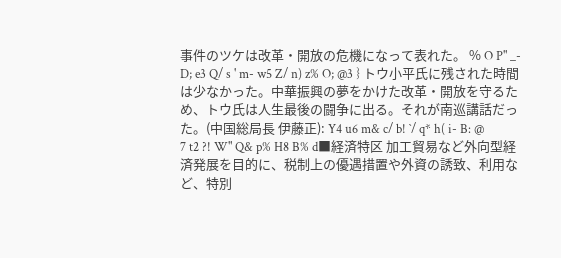事件のツケは改革・開放の危機になって表れた。 % O P" _- D; e3 Q/ s ' m- w5 Z/ n) z% O; @3 } トウ小平氏に残された時間は少なかった。中華振興の夢をかけた改革・開放を守るため、トウ氏は人生最後の闘争に出る。それが南巡講話だった。(中国総局長 伊藤正): Y4 u6 m& c/ b! `/ q* h( i- B: @
7 t2 ?! W" Q& p% H8 B% d■経済特区 加工貿易など外向型経済発展を目的に、税制上の優遇措置や外資の誘致、利用など、特別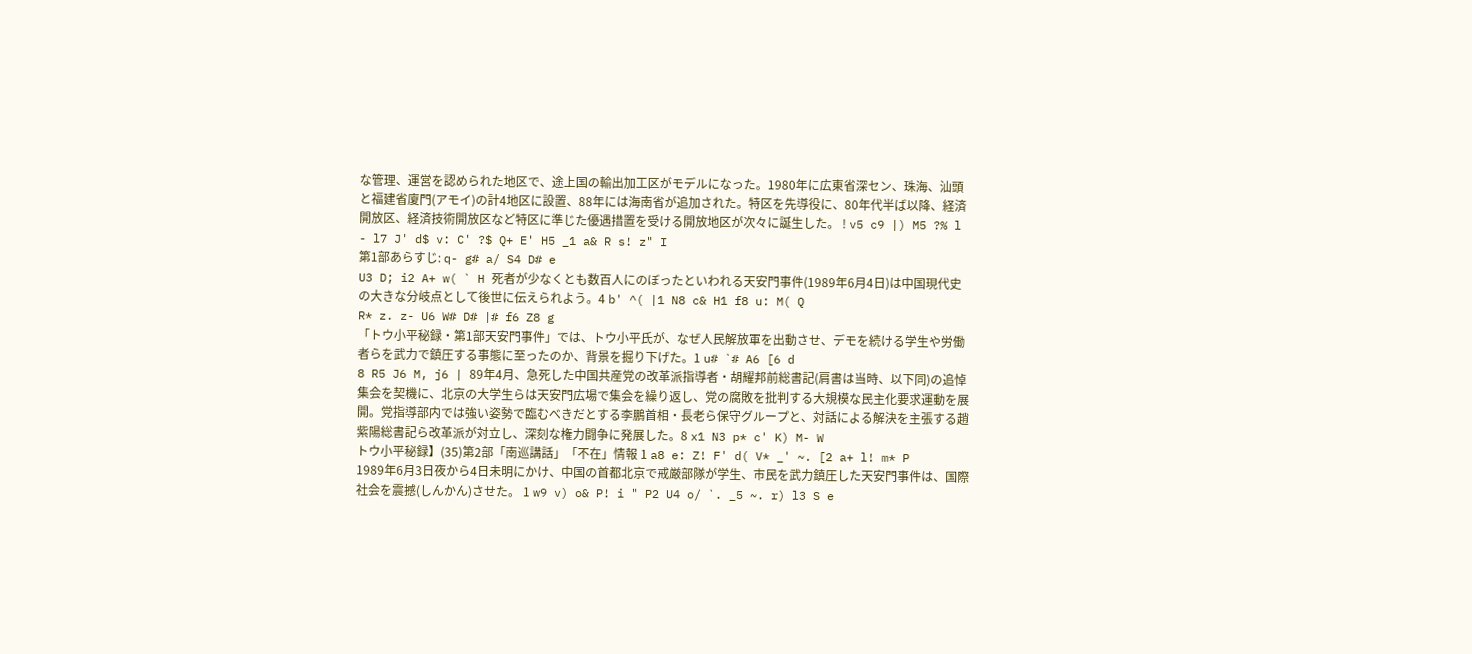な管理、運営を認められた地区で、途上国の輸出加工区がモデルになった。1980年に広東省深セン、珠海、汕頭と福建省廈門(アモイ)の計4地区に設置、88年には海南省が追加された。特区を先導役に、80年代半ば以降、経済開放区、経済技術開放区など特区に準じた優遇措置を受ける開放地区が次々に誕生した。 ! v5 c9 |) M5 ?% l - l7 J' d$ v: C' ?$ Q+ E' H5 _1 a& R s! z" I
第1部あらすじ: q- g# a/ S4 D# e
U3 D; i2 A+ w( ` H 死者が少なくとも数百人にのぼったといわれる天安門事件(1989年6月4日)は中国現代史の大きな分岐点として後世に伝えられよう。4 b' ^( |1 N8 c& H1 f8 u: M( Q
R* z. z- U6 W# D# |# f6 Z8 g
「トウ小平秘録・第1部天安門事件」では、トウ小平氏が、なぜ人民解放軍を出動させ、デモを続ける学生や労働者らを武力で鎮圧する事態に至ったのか、背景を掘り下げた。1 u# `# A6 [6 d
8 R5 J6 M, j6 | 89年4月、急死した中国共産党の改革派指導者・胡耀邦前総書記(肩書は当時、以下同)の追悼集会を契機に、北京の大学生らは天安門広場で集会を繰り返し、党の腐敗を批判する大規模な民主化要求運動を展開。党指導部内では強い姿勢で臨むべきだとする李鵬首相・長老ら保守グループと、対話による解決を主張する趙紫陽総書記ら改革派が対立し、深刻な権力闘争に発展した。8 x1 N3 p* c' K) M- W
トウ小平秘録】(35)第2部「南巡講話」「不在」情報 1 a8 e: Z! F' d( V* _' ~. [2 a+ l! m* P
1989年6月3日夜から4日未明にかけ、中国の首都北京で戒厳部隊が学生、市民を武力鎮圧した天安門事件は、国際社会を震撼(しんかん)させた。 1 w9 v) o& P! i " P2 U4 o/ `. _5 ~. r) l3 S e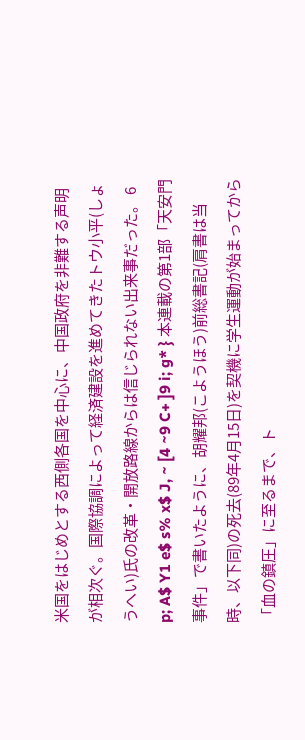米国をはじめとする西側各国を中心に、中国政府を非難する声明が相次ぐ。国際協調によって経済建設を進めてきたトウ小平(しょうへい)氏の改革・開放路線からは信じられない出来事だった。 6 p; A$ Y1 e$ s% x$ J, ~ [4 ~9 C+ ]9 i; g* } 本連載の第1部「天安門事件」で書いたように、胡耀邦(こようほう)前総書記(肩書は当時、以下同)の死去(89年4月15日)を契機に学生運動が始まってから「血の鎮圧」に至るまで、ト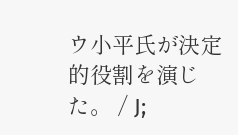ウ小平氏が決定的役割を演じた。 / J;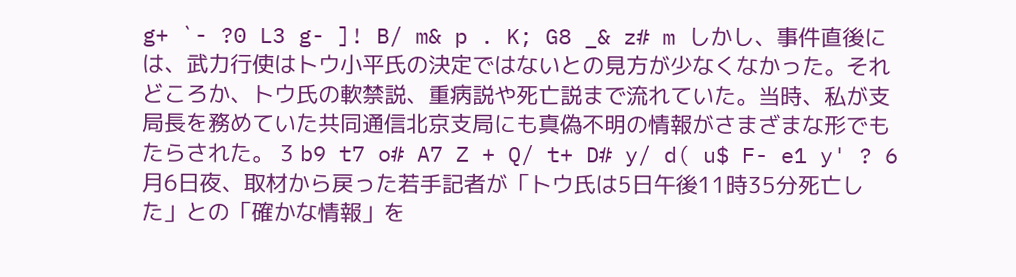g+ `- ?0 L3 g- ]! B/ m& p . K; G8 _& z# m しかし、事件直後には、武力行使はトウ小平氏の決定ではないとの見方が少なくなかった。それどころか、トウ氏の軟禁説、重病説や死亡説まで流れていた。当時、私が支局長を務めていた共同通信北京支局にも真偽不明の情報がさまざまな形でもたらされた。 3 b9 t7 o# A7 Z + Q/ t+ D# y/ d( u$ F- e1 y' ? 6月6日夜、取材から戻った若手記者が「トウ氏は5日午後11時35分死亡した」との「確かな情報」を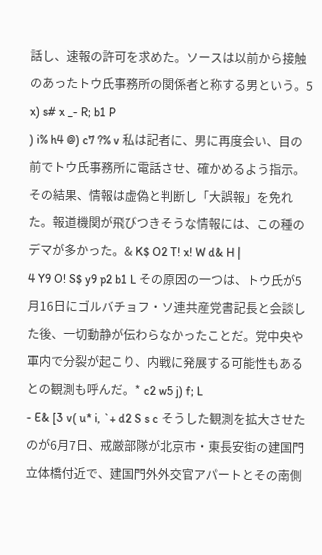話し、速報の許可を求めた。ソースは以前から接触のあったトウ氏事務所の関係者と称する男という。5 x) s# x _- R; b1 P
) i% h4 @) c7 ?% v 私は記者に、男に再度会い、目の前でトウ氏事務所に電話させ、確かめるよう指示。その結果、情報は虚偽と判断し「大誤報」を免れた。報道機関が飛びつきそうな情報には、この種のデマが多かった。& K$ O2 T! x! W d& H |
4 Y9 O! S$ y9 p2 b1 L その原因の一つは、トウ氏が5月16日にゴルバチョフ・ソ連共産党書記長と会談した後、一切動静が伝わらなかったことだ。党中央や軍内で分裂が起こり、内戦に発展する可能性もあるとの観測も呼んだ。* c2 w5 j) f; L
- E& [3 v( u* i, `+ d2 S s c そうした観測を拡大させたのが6月7日、戒厳部隊が北京市・東長安街の建国門立体橋付近で、建国門外外交官アパートとその南側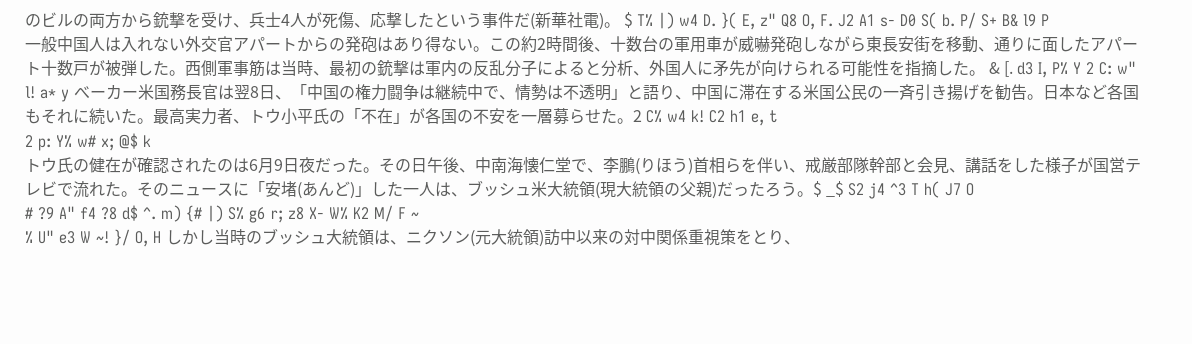のビルの両方から銃撃を受け、兵士4人が死傷、応撃したという事件だ(新華社電)。 $ T% |) w4 D. }( E, z" Q8 O, F. J2 A1 s- D0 S( b. P/ S+ B& l9 P
一般中国人は入れない外交官アパートからの発砲はあり得ない。この約2時間後、十数台の軍用車が威嚇発砲しながら東長安街を移動、通りに面したアパート十数戸が被弾した。西側軍事筋は当時、最初の銃撃は軍内の反乱分子によると分析、外国人に矛先が向けられる可能性を指摘した。 & [. d3 I, P% Y 2 C: w" l! a* y べーカー米国務長官は翌8日、「中国の権力闘争は継続中で、情勢は不透明」と語り、中国に滞在する米国公民の一斉引き揚げを勧告。日本など各国もそれに続いた。最高実力者、トウ小平氏の「不在」が各国の不安を一層募らせた。2 C% w4 k! C2 h1 e, t
2 p: Y% w# x; @$ k
トウ氏の健在が確認されたのは6月9日夜だった。その日午後、中南海懐仁堂で、李鵬(りほう)首相らを伴い、戒厳部隊幹部と会見、講話をした様子が国営テレビで流れた。そのニュースに「安堵(あんど)」した一人は、ブッシュ米大統領(現大統領の父親)だったろう。$ _$ S2 j4 ^3 T h( J7 O
# ?9 A" f4 ?8 d$ ^. m) {# |) S% g6 r; z8 X- W% K2 M/ F ~
% U" e3 W ~! }/ O, H しかし当時のブッシュ大統領は、ニクソン(元大統領)訪中以来の対中関係重視策をとり、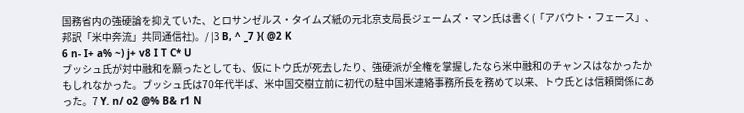国務省内の強硬論を抑えていた、とロサンゼルス・タイムズ紙の元北京支局長ジェームズ・マン氏は書く(「アバウト・フェース」、邦訳「米中奔流」共同通信社)。/ |3 B, ^ _7 }( @2 K
6 n- I+ a% ~) j+ v8 I T C* U
ブッシュ氏が対中融和を願ったとしても、仮にトウ氏が死去したり、強硬派が全権を掌握したなら米中融和のチャンスはなかったかもしれなかった。ブッシュ氏は70年代半ば、米中国交樹立前に初代の駐中国米連絡事務所長を務めて以来、トウ氏とは信頼関係にあった。7 Y. n/ o2 @% B& r1 N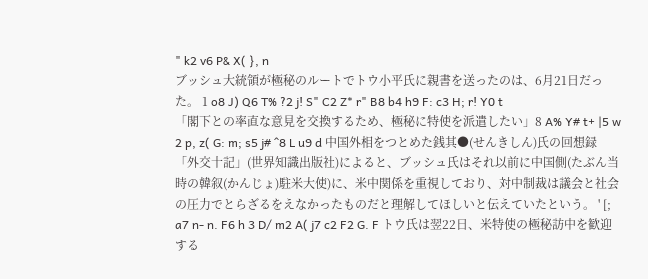" k2 v6 P& X( }, n
ブッシュ大統領が極秘のルートでトウ小平氏に親書を送ったのは、6月21日だった。 1 o8 J) Q6 T% ?2 j! S" C2 Z* r" B8 b4 h9 F: c3 H; r! Y0 t
「閣下との率直な意見を交換するため、極秘に特使を派遣したい」8 A% Y# t+ |5 w
2 p, z( G: m; s5 j# ^8 L u9 d 中国外相をつとめた銭其●(せんきしん)氏の回想録「外交十記」(世界知識出版社)によると、ブッシュ氏はそれ以前に中国側(たぶん当時の韓叙(かんじょ)駐米大使)に、米中関係を重視しており、対中制裁は議会と社会の圧力でとらざるをえなかったものだと理解してほしいと伝えていたという。 ' [; a7 n- n. F6 h 3 D/ m2 A( j7 c2 F2 G. F トウ氏は翌22日、米特使の極秘訪中を歓迎する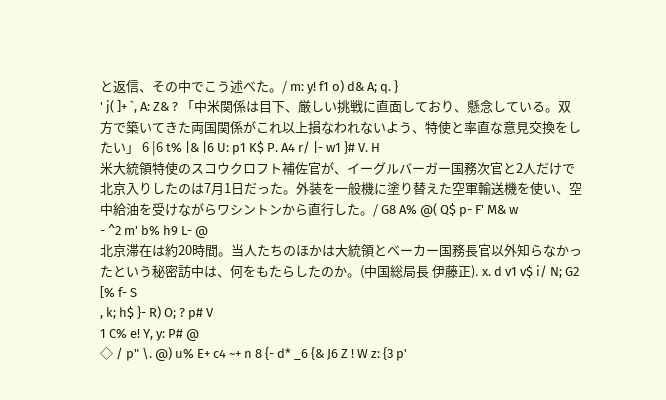と返信、その中でこう述べた。/ m: y! f1 o) d& A; q. }
' j( ]+ `, A: Z& ? 「中米関係は目下、厳しい挑戦に直面しており、懸念している。双方で築いてきた両国関係がこれ以上損なわれないよう、特使と率直な意見交換をしたい」 6 |6 t% |& |6 U: p1 K$ P. A4 r/ |- w1 }# V. H
米大統領特使のスコウクロフト補佐官が、イーグルバーガー国務次官と2人だけで北京入りしたのは7月1日だった。外装を一般機に塗り替えた空軍輸送機を使い、空中給油を受けながらワシントンから直行した。/ G8 A% @( Q$ p- F' M& w
- ^2 m' b% h9 L- @
北京滞在は約20時間。当人たちのほかは大統領とべーカー国務長官以外知らなかったという秘密訪中は、何をもたらしたのか。(中国総局長 伊藤正). x. d v1 v$ i/ N; G2 [% f- S
, k; h$ }- R) O; ? p# V
1 C% e! Y, y: P# @
◇ / p" \. @) u% E+ c4 ~+ n 8 {- d* _6 {& J6 Z ! W z: {3 p'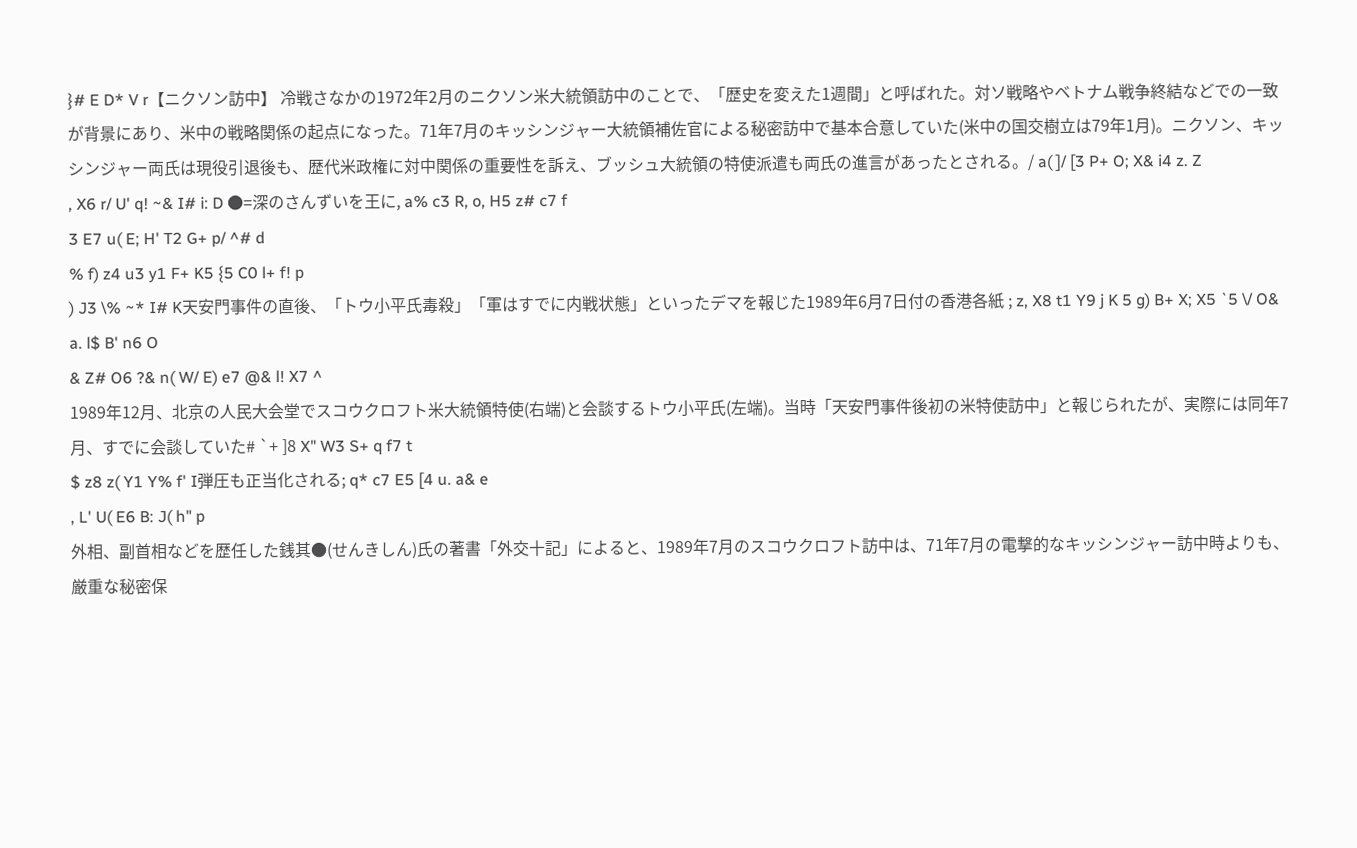}# E D* V r【ニクソン訪中】 冷戦さなかの1972年2月のニクソン米大統領訪中のことで、「歴史を変えた1週間」と呼ばれた。対ソ戦略やベトナム戦争終結などでの一致が背景にあり、米中の戦略関係の起点になった。71年7月のキッシンジャー大統領補佐官による秘密訪中で基本合意していた(米中の国交樹立は79年1月)。ニクソン、キッシンジャー両氏は現役引退後も、歴代米政権に対中関係の重要性を訴え、ブッシュ大統領の特使派遣も両氏の進言があったとされる。/ a( ]/ [3 P+ O; X& i4 z. Z
, X6 r/ U' q! ~& I# i: D ●=深のさんずいを王に, a% c3 R, o, H5 z# c7 f
3 E7 u( E; H' T2 G+ p/ ^# d
% f) z4 u3 y1 F+ K5 {5 C0 l+ f! p
) J3 \% ~* I# K天安門事件の直後、「トウ小平氏毒殺」「軍はすでに内戦状態」といったデマを報じた1989年6月7日付の香港各紙 ; z, X8 t1 Y9 j K 5 g) B+ X; X5 `5 \/ O& a. l$ B' n6 O
& Z# O6 ?& n( W/ E) e7 @& l! X7 ^
1989年12月、北京の人民大会堂でスコウクロフト米大統領特使(右端)と会談するトウ小平氏(左端)。当時「天安門事件後初の米特使訪中」と報じられたが、実際には同年7月、すでに会談していた# `+ ]8 X" W3 S+ q f7 t
$ z8 z( Y1 Y% f' I弾圧も正当化される; q* c7 E5 [4 u. a& e
, L' U( E6 B: J( h" p
外相、副首相などを歴任した銭其●(せんきしん)氏の著書「外交十記」によると、1989年7月のスコウクロフト訪中は、71年7月の電撃的なキッシンジャー訪中時よりも、厳重な秘密保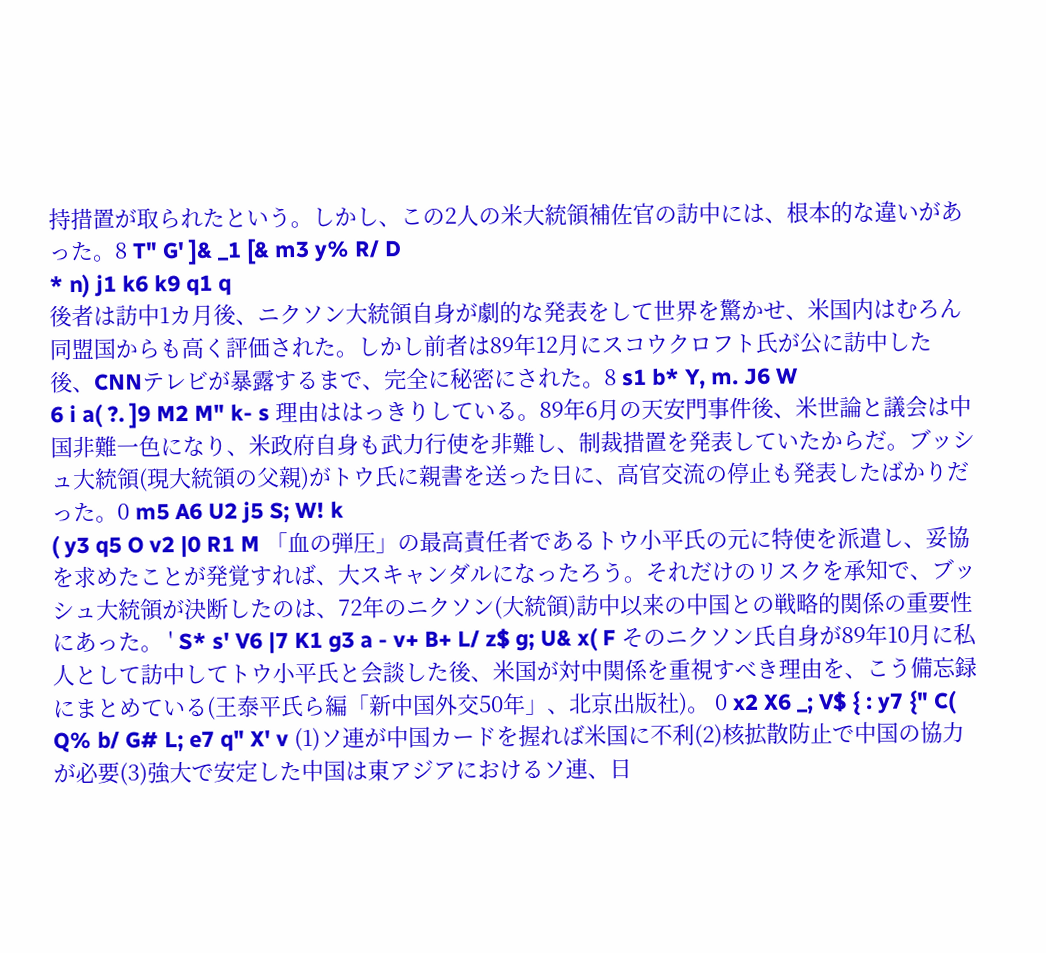持措置が取られたという。しかし、この2人の米大統領補佐官の訪中には、根本的な違いがあった。8 T" G' ]& _1 [& m3 y% R/ D
* n) j1 k6 k9 q1 q
後者は訪中1カ月後、ニクソン大統領自身が劇的な発表をして世界を驚かせ、米国内はむろん同盟国からも高く評価された。しかし前者は89年12月にスコウクロフト氏が公に訪中した後、CNNテレビが暴露するまで、完全に秘密にされた。8 s1 b* Y, m. J6 W
6 i a( ?. ]9 M2 M" k- s 理由ははっきりしている。89年6月の天安門事件後、米世論と議会は中国非難一色になり、米政府自身も武力行使を非難し、制裁措置を発表していたからだ。ブッシュ大統領(現大統領の父親)がトウ氏に親書を送った日に、高官交流の停止も発表したばかりだった。0 m5 A6 U2 j5 S; W! k
( y3 q5 O v2 |0 R1 M 「血の弾圧」の最高責任者であるトウ小平氏の元に特使を派遣し、妥協を求めたことが発覚すれば、大スキャンダルになったろう。それだけのリスクを承知で、ブッシュ大統領が決断したのは、72年のニクソン(大統領)訪中以来の中国との戦略的関係の重要性にあった。 ' S* s' V6 |7 K1 g3 a - v+ B+ L/ z$ g; U& x( F そのニクソン氏自身が89年10月に私人として訪中してトウ小平氏と会談した後、米国が対中関係を重視すべき理由を、こう備忘録にまとめている(王泰平氏ら編「新中国外交50年」、北京出版社)。 0 x2 X6 _; V$ { : y7 {" C( Q% b/ G# L; e7 q" X' v (1)ソ連が中国カードを握れば米国に不利(2)核拡散防止で中国の協力が必要(3)強大で安定した中国は東アジアにおけるソ連、日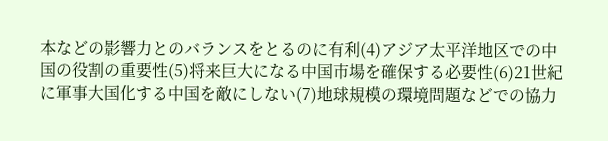本などの影響力とのバランスをとるのに有利(4)アジア太平洋地区での中国の役割の重要性(5)将来巨大になる中国市場を確保する必要性(6)21世紀に軍事大国化する中国を敵にしない(7)地球規模の環境問題などでの協力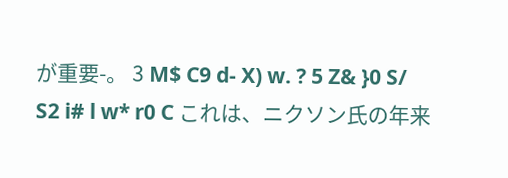が重要-。 3 M$ C9 d- X) w. ? 5 Z& }0 S/ S2 i# l w* r0 C これは、ニクソン氏の年来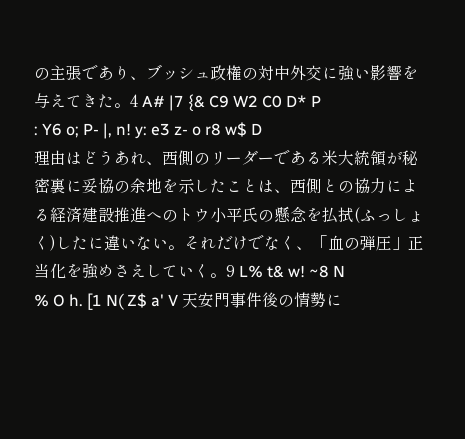の主張であり、ブッシュ政権の対中外交に強い影響を与えてきた。4 A# |7 {& C9 W2 C0 D* P
: Y6 o; P- |, n! y: e3 z- o r8 w$ D
理由はどうあれ、西側のリーダーである米大統領が秘密裏に妥協の余地を示したことは、西側との協力による経済建設推進へのトウ小平氏の懸念を払拭(ふっしょく)したに違いない。それだけでなく、「血の弾圧」正当化を強めさえしていく。9 L% t& w! ~8 N
% O h. [1 N( Z$ a' V 天安門事件後の情勢に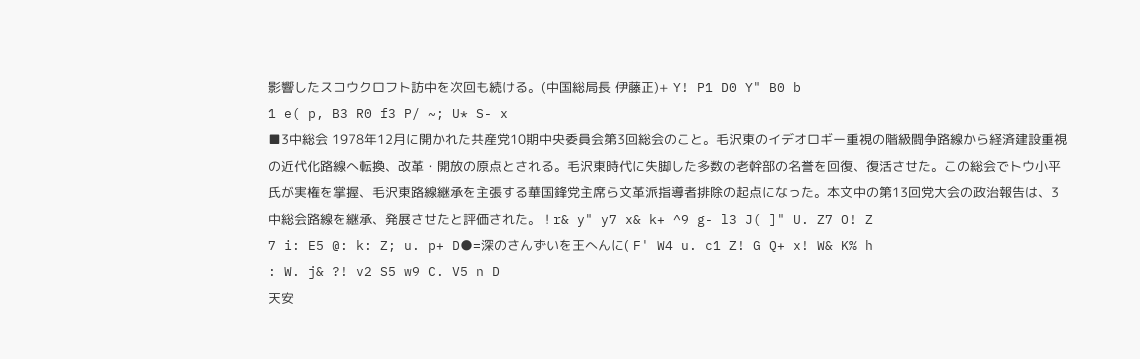影響したスコウクロフト訪中を次回も続ける。(中国総局長 伊藤正)+ Y! P1 D0 Y" B0 b
1 e( p, B3 R0 f3 P/ ~; U* S- x
■3中総会 1978年12月に開かれた共産党10期中央委員会第3回総会のこと。毛沢東のイデオロギー重視の階級闘争路線から経済建設重視の近代化路線へ転換、改革・開放の原点とされる。毛沢東時代に失脚した多数の老幹部の名誉を回復、復活させた。この総会でトウ小平氏が実権を掌握、毛沢東路線継承を主張する華国鋒党主席ら文革派指導者排除の起点になった。本文中の第13回党大会の政治報告は、3中総会路線を継承、発展させたと評価された。 ! r& y" y7 x& k+ ^9 g- l3 J( ]" U. Z7 O! Z
7 i: E5 @: k: Z; u. p+ D●=深のさんずいを王へんに( F' W4 u. c1 Z! G Q+ x! W& K% h
: W. j& ?! v2 S5 w9 C. V5 n D
天安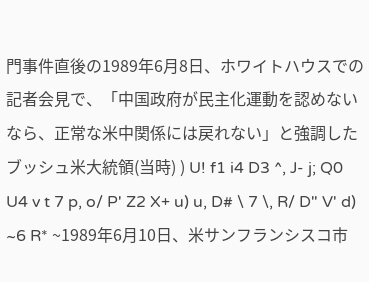門事件直後の1989年6月8日、ホワイトハウスでの記者会見で、「中国政府が民主化運動を認めないなら、正常な米中関係には戻れない」と強調したブッシュ米大統領(当時) ) U! f1 i4 D3 ^, J- j; Q0 U4 v t 7 p, o/ P' Z2 X+ u) u, D# \ 7 \, R/ D" V' d) ~6 R* ~1989年6月10日、米サンフランシスコ市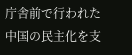庁舎前で行われた中国の民主化を支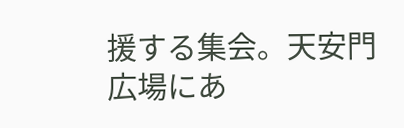援する集会。天安門広場にあ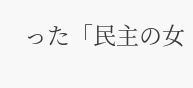った「民主の女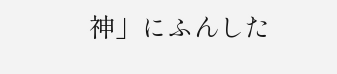神」にふんした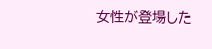女性が登場した